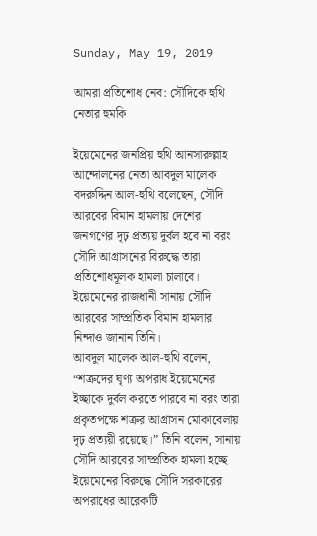Sunday, May 19, 2019

আমরা প্রতিশোধ নেব: সৌদিকে হুথি নেতার হুমকি

ইয়েমেনের জনপ্রিয় হুথি আনসারুল্লাহ আন্দোলনের নেতা আবদুল মালেক বদরুদ্দিন আল-হুথি বলেছেন, সৌদি আরবের বিমান হামলায় দেশের জনগণের দৃঢ় প্রত্যয় দুর্বল হবে না বরং সৌদি আগ্রাসনের বিরুদ্ধে তারা প্রতিশোধমূলক হামলা চালাবে। ইয়েমেনের রাজধানী সানায় সৌদি আরবের সাম্প্রতিক বিমান হামলার নিন্দাও জানান তিনি।
আবদুল মালেক আল-হুথি বলেন, “শত্রুদের ঘৃণ্য অপরাধ ইয়েমেনের ইচ্ছাকে দুর্বল করতে পারবে না বরং তারা প্রকৃতপক্ষে শত্রুর আগ্রাসন মোকাবেলায় দৃঢ় প্রত্যয়ী রয়েছে।” তিনি বলেন, সানায় সৌদি আরবের সাম্প্রতিক হামলা হচ্ছে ইয়েমেনের বিরুদ্ধে সৌদি সরকারের অপরাধের আরেকটি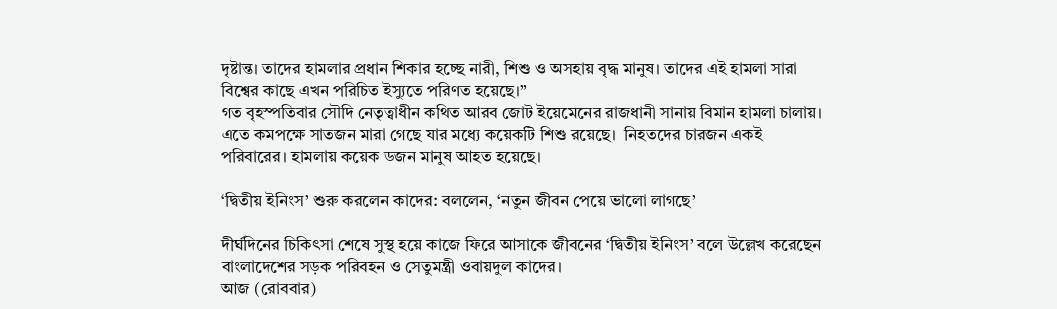দৃষ্টান্ত। তাদের হামলার প্রধান শিকার হচ্ছে নারী, শিশু ও অসহায় বৃদ্ধ মানুষ। তাদের এই হামলা সারা বিশ্বের কাছে এখন পরিচিত ইস্যুতে পরিণত হয়েছে।”
গত বৃহস্পতিবার সৌদি নেতৃত্বাধীন কথিত আরব জোট ইয়েমেনের রাজধানী সানায় বিমান হামলা চালায়। এতে কমপক্ষে সাতজন মারা গেছে যার মধ্যে কয়েকটি শিশু রয়েছে।  নিহতদের চারজন একই পরিবারের। হামলায় কয়েক ডজন মানুষ আহত হয়েছে।

‘দ্বিতীয় ইনিংস’ শুরু করলেন কাদের: বললেন, ‘নতুন জীবন পেয়ে ভালো লাগছে’

দীর্ঘদিনের চিকিৎসা শেষে সুস্থ হয়ে কাজে ফিরে আসাকে জীবনের ‘দ্বিতীয় ইনিংস’ বলে উল্লেখ করেছেন বাংলাদেশের সড়ক পরিবহন ও সেতুমন্ত্রী ওবায়দুল কাদের।
আজ (রোববার)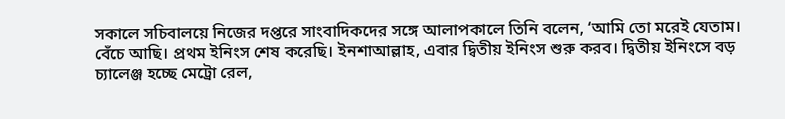সকালে সচিবালয়ে নিজের দপ্তরে সাংবাদিকদের সঙ্গে আলাপকালে তিনি বলেন, ‘আমি তো মরেই যেতাম। বেঁচে আছি। প্রথম ইনিংস শেষ করেছি। ইনশাআল্লাহ, এবার দ্বিতীয় ইনিংস শুরু করব। দ্বিতীয় ইনিংসে বড় চ্যালেঞ্জ হচ্ছে মেট্রো রেল,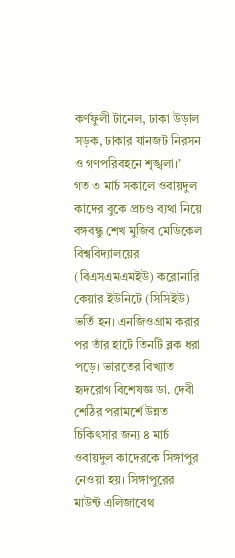কর্ণফুলী টানেল, ঢাকা উড়াল সড়ক, ঢাকার যানজট নিরসন ও গণপরিবহনে শৃঙ্খলা।’
গত ৩ মার্চ সকালে ওবায়দুল কাদের বুকে প্রচণ্ড ব্যথা নিয়ে বঙ্গবন্ধু শেখ মুজিব মেডিকেল বিশ্ববিদ্যালয়ের (বিএসএমএমইউ) করোনারি কেয়ার ইউনিটে (সিসিইউ) ভর্তি হন। এনজিওগ্রাম করার পর তাঁর হার্টে তিনটি ব্লক ধরা পড়ে। ভারতের বিখ্যাত হৃদরোগ বিশেষজ্ঞ ডা. দেবী শেঠির পরামর্শে উন্নত চিকিৎসার জন্য ৪ মার্চ ওবায়দুল কাদেরকে সিঙ্গাপুর নেওয়া হয়। সিঙ্গাপুরের মাউন্ট এলিজাবেথ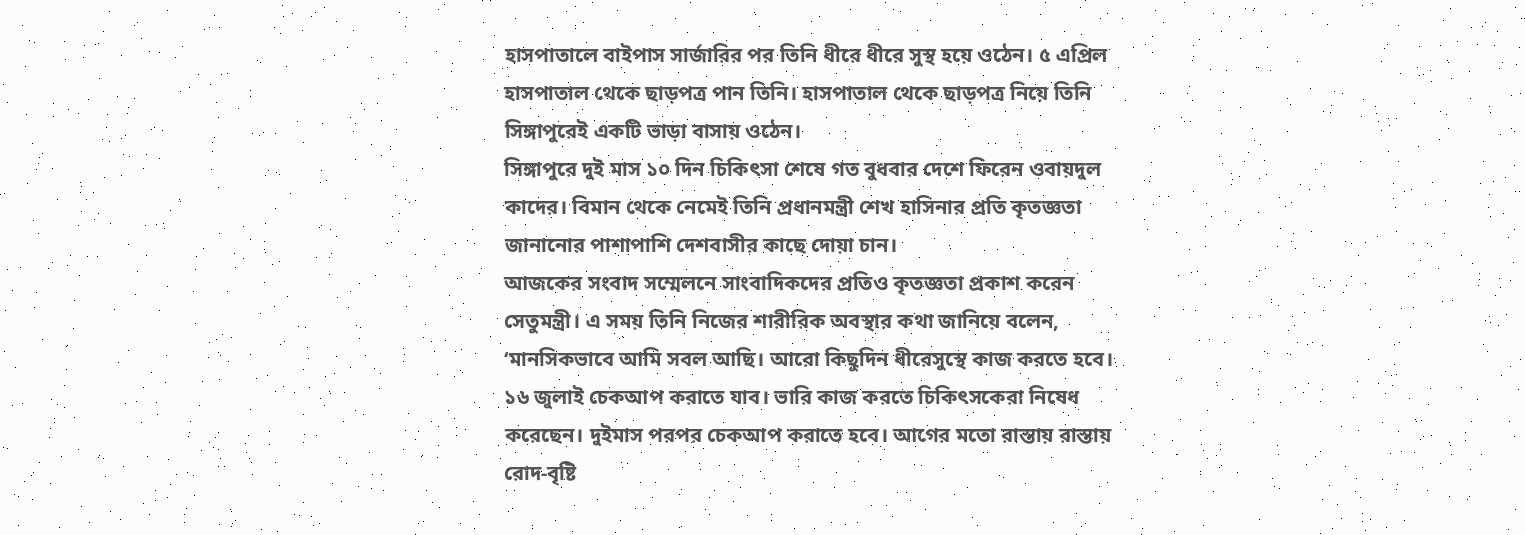হাসপাতালে বাইপাস সার্জারির পর তিনি ধীরে ধীরে সুস্থ হয়ে ওঠেন। ৫ এপ্রিল হাসপাতাল থেকে ছাড়পত্র পান তিনি। হাসপাতাল থেকে ছাড়পত্র নিয়ে তিনি সিঙ্গাপুরেই একটি ভাড়া বাসায় ওঠেন।
সিঙ্গাপুরে দুই মাস ১০ দিন চিকিৎসা শেষে গত বুধবার দেশে ফিরেন ওবায়দুল কাদের। বিমান থেকে নেমেই তিনি প্রধানমন্ত্রী শেখ হাসিনার প্রতি কৃতজ্ঞতা জানানোর পাশাপাশি দেশবাসীর কাছে দোয়া চান।
আজকের সংবাদ সম্মেলনে সাংবাদিকদের প্রতিও কৃতজ্ঞতা প্রকাশ করেন সেতুমন্ত্রী। এ সময় তিনি নিজের শারীরিক অবস্থার কথা জানিয়ে বলেন, ‘মানসিকভাবে আমি সবল আছি। আরো কিছুদিন ধীরেসুস্থে কাজ করতে হবে। ১৬ জুলাই চেকআপ করাতে যাব। ভারি কাজ করতে চিকিৎসকেরা নিষেধ করেছেন। দুইমাস পরপর চেকআপ করাতে হবে। আগের মতো রাস্তায় রাস্তায় রোদ-বৃষ্টি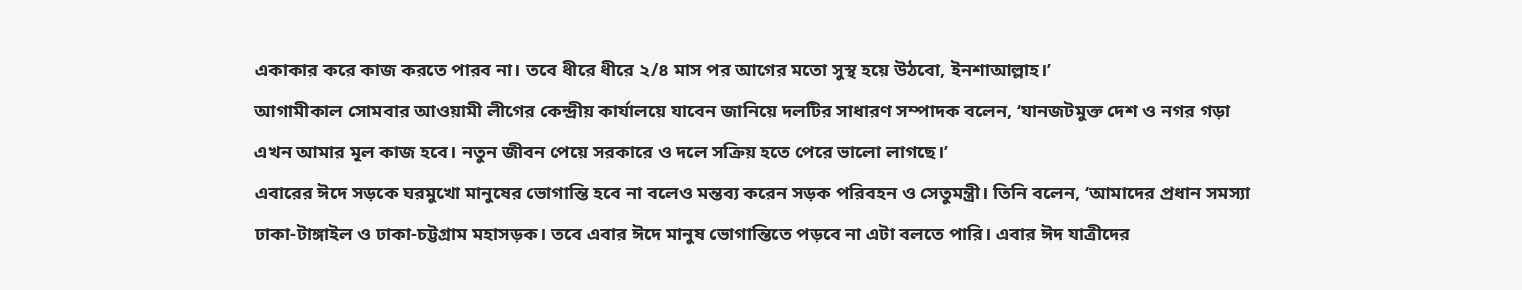একাকার করে কাজ করতে পারব না। তবে ধীরে ধীরে ২/৪ মাস পর আগের মতো সুস্থ হয়ে উঠবো, ইনশাআল্লাহ।’
আগামীকাল সোমবার আওয়ামী লীগের কেন্দ্রীয় কার্যালয়ে যাবেন জানিয়ে দলটির সাধারণ সম্পাদক বলেন, ‘যানজটমুক্ত দেশ ও নগর গড়া এখন আমার মূল কাজ হবে। নতুন জীবন পেয়ে সরকারে ও দলে সক্রিয় হতে পেরে ভালো লাগছে।’
এবারের ঈদে সড়কে ঘরমুখো মানুষের ভোগান্তি হবে না বলেও মন্তব্য করেন সড়ক পরিবহন ও সেতুমন্ত্রী। তিনি বলেন, ‘আমাদের প্রধান সমস্যা ঢাকা-টাঙ্গাইল ও ঢাকা-চট্টগ্রাম মহাসড়ক। তবে এবার ঈদে মানুষ ভোগান্তিতে পড়বে না এটা বলতে পারি। এবার ঈদ যাত্রীদের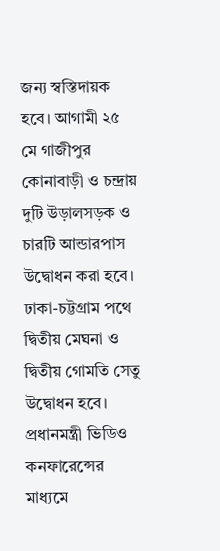জন্য স্বস্তিদায়ক হবে। আগামী ২৫ মে গাজীপুর কোনাবাড়ী ও চন্দ্রায় দুটি উড়ালসড়ক ও চারটি আন্ডারপাস উদ্বোধন করা হবে। ঢাকা-চট্টগ্রাম পথে দ্বিতীয় মেঘনা ও দ্বিতীয় গোমতি সেতু উদ্বোধন হবে। প্রধানমন্ত্রী ভিডিও কনফারেন্সের মাধ্যমে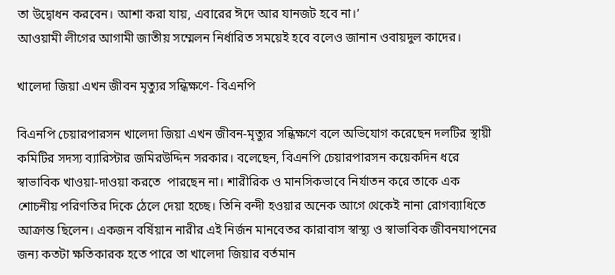তা উদ্বোধন করবেন। আশা করা যায়, এবারের ঈদে আর যানজট হবে না।’
আওয়ামী লীগের আগামী জাতীয় সম্মেলন নির্ধারিত সময়েই হবে বলেও জানান ওবায়দুল কাদের।

খালেদা জিয়া এখন জীবন মৃত্যুর সন্ধিক্ষণে- বিএনপি

বিএনপি চেয়ারপারসন খালেদা জিয়া এখন জীবন-মৃত্যুর সন্ধিক্ষণে বলে অভিযোগ করেছেন দলটির স্থায়ী কমিটির সদস্য ব্যারিস্টার জমিরউদ্দিন সরকার। বলেছেন, বিএনপি চেয়ারপারসন কয়েকদিন ধরে স্বাভাবিক খাওয়া-দাওয়া করতে  পারছেন না। শারীরিক ও মানসিকভাবে নির্যাতন করে তাকে এক শোচনীয় পরিণতির দিকে ঠেলে দেয়া হচ্ছে। তিনি বন্দী হওয়ার অনেক আগে থেকেই নানা রোগব্যাধিতে আক্রান্ত ছিলেন। একজন বর্ষিয়ান নারীর এই নির্জন মানবেতর কারাবাস স্বাস্থ্য ও স্বাভাবিক জীবনযাপনের জন্য কতটা ক্ষতিকারক হতে পারে তা খালেদা জিয়ার বর্তমান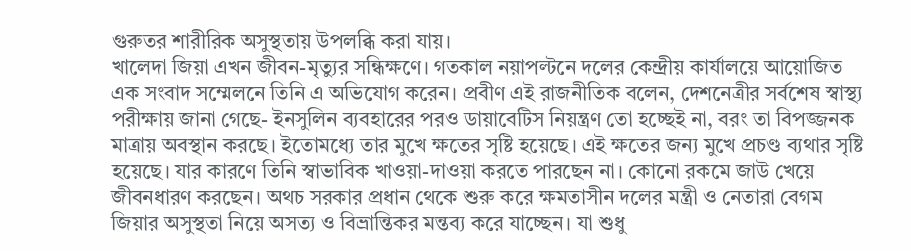গুরুতর শারীরিক অসুস্থতায় উপলব্ধি করা যায়।
খালেদা জিয়া এখন জীবন-মৃত্যুর সন্ধিক্ষণে। গতকাল নয়াপল্টনে দলের কেন্দ্রীয় কার্যালয়ে আয়োজিত এক সংবাদ সম্মেলনে তিনি এ অভিযোগ করেন। প্রবীণ এই রাজনীতিক বলেন, দেশনেত্রীর সর্বশেষ স্বাস্থ্য পরীক্ষায় জানা গেছে- ইনসুলিন ব্যবহারের পরও ডায়াবেটিস নিয়ন্ত্রণ তো হচ্ছেই না, বরং তা বিপজ্জনক মাত্রায় অবস্থান করছে। ইতোমধ্যে তার মুখে ক্ষতের সৃষ্টি হয়েছে। এই ক্ষতের জন্য মুখে প্রচণ্ড ব্যথার সৃষ্টি হয়েছে। যার কারণে তিনি স্বাভাবিক খাওয়া-দাওয়া করতে পারছেন না। কোনো রকমে জাউ খেয়ে জীবনধারণ করছেন। অথচ সরকার প্রধান থেকে শুরু করে ক্ষমতাসীন দলের মন্ত্রী ও নেতারা বেগম জিয়ার অসুস্থতা নিয়ে অসত্য ও বিভ্রান্তিকর মন্তব্য করে যাচ্ছেন। যা শুধু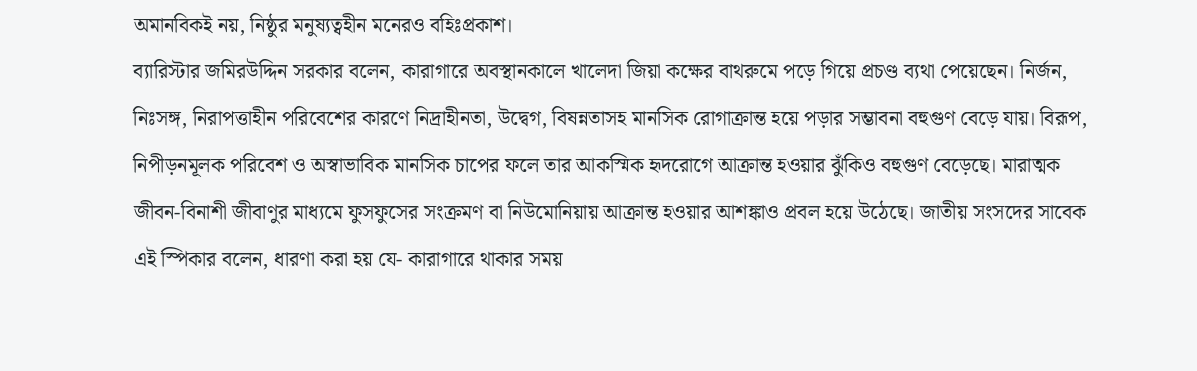অমানবিকই নয়, নিষ্ঠুর মনুষ্যত্বহীন মনেরও বহিঃপ্রকাশ।
ব্যারিস্টার জমিরউদ্দিন সরকার বলেন, কারাগারে অবস্থানকালে খালেদা জিয়া কক্ষের বাথরুমে পড়ে গিয়ে প্রচণ্ড ব্যথা পেয়েছেন। নির্জন, নিঃসঙ্গ, নিরাপত্তাহীন পরিবেশের কারণে নিদ্রাহীনতা, উদ্বেগ, বিষন্নতাসহ মানসিক রোগাক্রান্ত হয়ে পড়ার সম্ভাবনা বহুগুণ বেড়ে যায়। বিরূপ, নিপীড়নমূলক পরিবেশ ও অস্বাভাবিক মানসিক চাপের ফলে তার আকস্মিক হৃদরোগে আক্রান্ত হওয়ার ঝুঁকিও বহুগুণ বেড়েছে। মারাত্মক জীবন-বিনাশী জীবাণুর মাধ্যমে ফুসফুসের সংক্রমণ বা নিউমোনিয়ায় আক্রান্ত হওয়ার আশঙ্কাও প্রবল হয়ে উঠেছে। জাতীয় সংসদের সাবেক এই স্পিকার বলেন, ধারণা করা হয় যে- কারাগারে থাকার সময়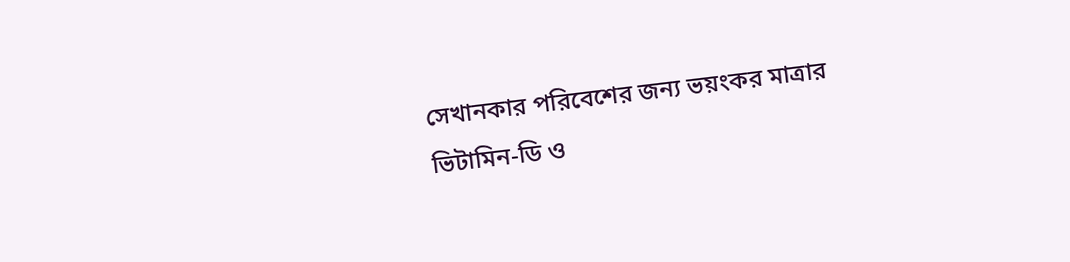সেখানকার পরিবেশের জন্য ভয়ংকর মাত্রার ভিটামিন-ডি ও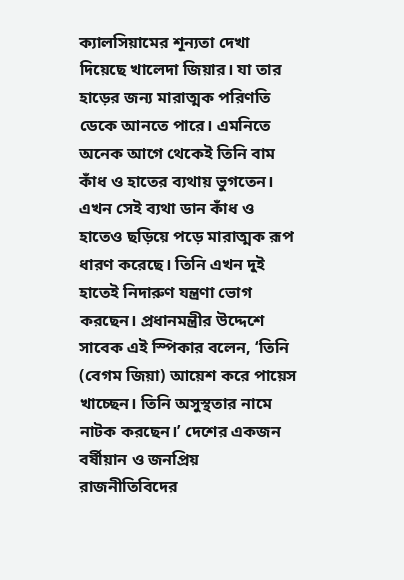ক্যালসিয়ামের শূন্যতা দেখা দিয়েছে খালেদা জিয়ার। যা তার হাড়ের জন্য মারাত্মক পরিণতি ডেকে আনতে পারে। এমনিতে অনেক আগে থেকেই তিনি বাম কাঁধ ও হাতের ব্যথায় ভুগতেন।
এখন সেই ব্যথা ডান কাঁধ ও হাতেও ছড়িয়ে পড়ে মারাত্মক রূপ ধারণ করেছে। তিনি এখন দুই হাতেই নিদারুণ যন্ত্রণা ভোগ করছেন। প্রধানমন্ত্রীর উদ্দেশে সাবেক এই স্পিকার বলেন, ‘তিনি (বেগম জিয়া) আয়েশ করে পায়েস খাচ্ছেন। তিনি অসুস্থতার নামে নাটক করছেন।’ দেশের একজন বর্ষীয়ান ও জনপ্রিয় রাজনীতিবিদের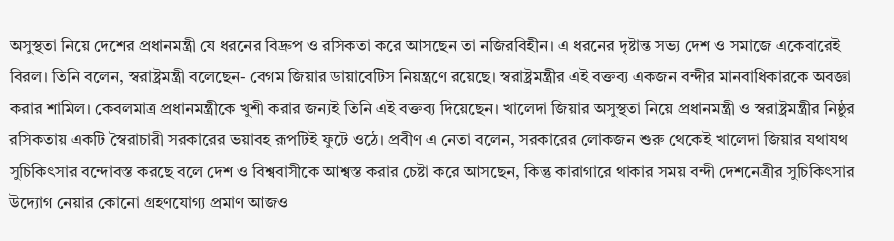অসুস্থতা নিয়ে দেশের প্রধানমন্ত্রী যে ধরনের বিদ্রুপ ও রসিকতা করে আসছেন তা নজিরবিহীন। এ ধরনের দৃষ্টান্ত সভ্য দেশ ও সমাজে একেবারেই বিরল। তিনি বলেন, স্বরাষ্ট্রমন্ত্রী বলেছেন- বেগম জিয়ার ডায়াবেটিস নিয়ন্ত্রণে রয়েছে। স্বরাষ্ট্রমন্ত্রীর এই বক্তব্য একজন বন্দীর মানবাধিকারকে অবজ্ঞা করার শামিল। কেবলমাত্র প্রধানমন্ত্রীকে খুশী করার জন্যই তিনি এই বক্তব্য দিয়েছেন। খালেদা জিয়ার অসুস্থতা নিয়ে প্রধানমন্ত্রী ও স্বরাষ্ট্রমন্ত্রীর নিষ্ঠুর রসিকতায় একটি স্বৈরাচারী সরকারের ভয়াবহ রূপটিই ফুটে ওঠে। প্রবীণ এ নেতা বলেন, সরকারের লোকজন শুরু থেকেই খালেদা জিয়ার যথাযথ সুচিকিৎসার বন্দোবস্ত করছে বলে দেশ ও বিশ্ববাসীকে আশ্বস্ত করার চেষ্টা করে আসছেন, কিন্তু কারাগারে থাকার সময় বন্দী দেশনেত্রীর সুচিকিৎসার উদ্যোগ নেয়ার কোনো গ্রহণযোগ্য প্রমাণ আজও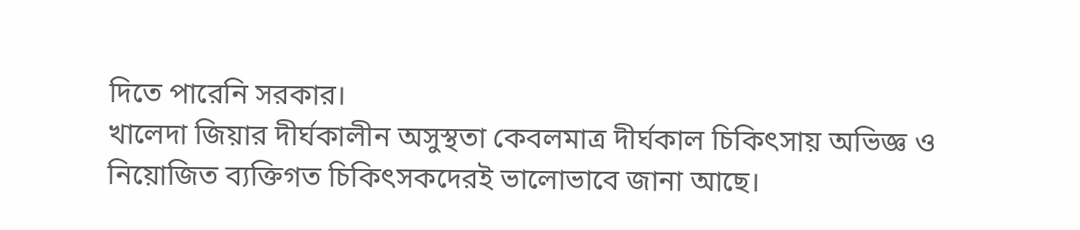দিতে পারেনি সরকার।
খালেদা জিয়ার দীর্ঘকালীন অসুস্থতা কেবলমাত্র দীর্ঘকাল চিকিৎসায় অভিজ্ঞ ও নিয়োজিত ব্যক্তিগত চিকিৎসকদেরই ভালোভাবে জানা আছে।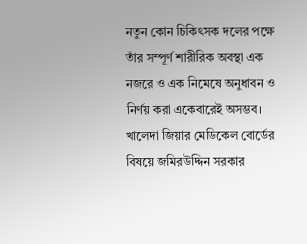নতুন কোন চিকিৎসক দলের পক্ষে তাঁর সম্পূর্ণ শারীরিক অবস্থা এক নজরে ও এক নিমেষে অনুধাবন ও নির্ণয় করা একেবারেই অসম্ভব। খালেদা জিয়ার মেডিকেল বোর্ডের বিষয়ে জমিরউদ্দিন সরকার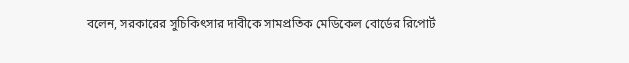বলেন, সরকারের সুচিকিৎসার দাবীকে সামপ্রতিক মেডিকেল বোর্ডের রিপোর্ট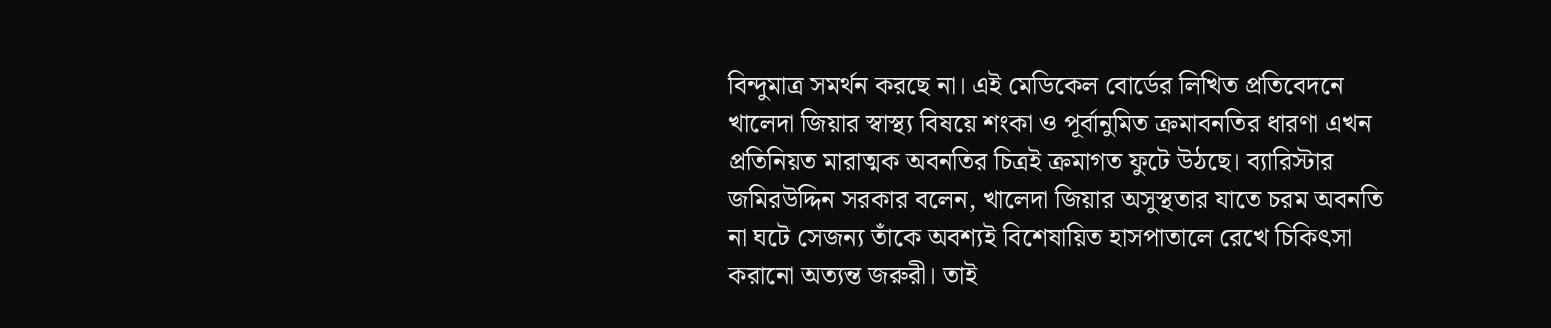বিন্দুমাত্র সমর্থন করছে না। এই মেডিকেল বোর্ডের লিখিত প্রতিবেদনে খালেদা জিয়ার স্বাস্থ্য বিষয়ে শংকা ও পূর্বানুমিত ক্রমাবনতির ধারণা এখন প্রতিনিয়ত মারাত্মক অবনতির চিত্রই ক্রমাগত ফুটে উঠছে। ব্যারিস্টার জমিরউদ্দিন সরকার বলেন, খালেদা জিয়ার অসুস্থতার যাতে চরম অবনতি না ঘটে সেজন্য তাঁকে অবশ্যই বিশেষায়িত হাসপাতালে রেখে চিকিৎসা করানো অত্যন্ত জরুরী। তাই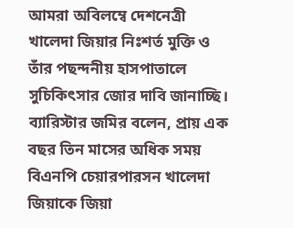আমরা অবিলম্বে দেশনেত্রী খালেদা জিয়ার নিঃশর্ত মুক্তি ও তাঁর পছন্দনীয় হাসপাতালে সুচিকিৎসার জোর দাবি জানাচ্ছি। ব্যারিস্টার জমির বলেন, প্রায় এক বছর তিন মাসের অধিক সময় বিএনপি চেয়ারপারসন খালেদা জিয়াকে জিয়া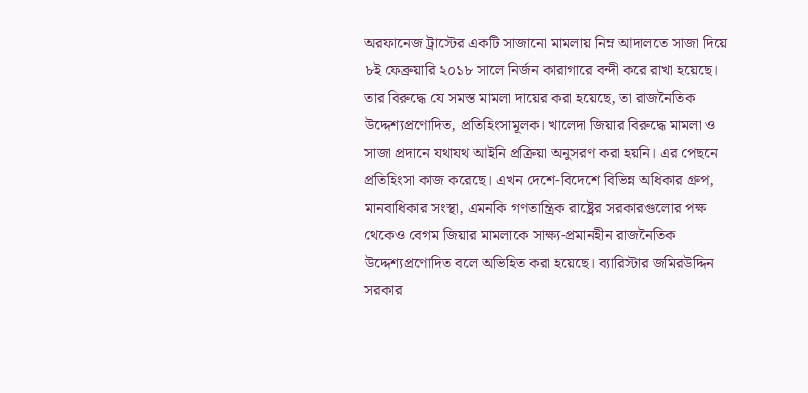অরফানেজ ট্রাস্টের একটি সাজানো মামলায় নিম্ন আদালতে সাজা দিয়ে ৮ই ফেব্রুয়ারি ২০১৮ সালে নির্জন কারাগারে বন্দী করে রাখা হয়েছে।
তার বিরুদ্ধে যে সমস্ত মামলা দায়ের করা হয়েছে, তা রাজনৈতিক উদ্দেশ্যপ্রণোদিত, প্রতিহিংসামূলক। খালেদা জিয়ার বিরুদ্ধে মামলা ও সাজা প্রদানে যথাযথ আইনি প্রক্রিয়া অনুসরণ করা হয়নি। এর পেছনে প্রতিহিংসা কাজ করেছে। এখন দেশে-বিদেশে বিভিন্ন অধিকার গ্রুপ, মানবাধিকার সংস্থা, এমনকি গণতান্ত্রিক রাষ্ট্রের সরকারগুলোর পক্ষ থেকেও বেগম জিয়ার মামলাকে সাক্ষ্য-প্রমানহীন রাজনৈতিক উদ্দেশ্যপ্রণোদিত বলে অভিহিত করা হয়েছে। ব্যারিস্টার জমিরউদ্দিন সরকার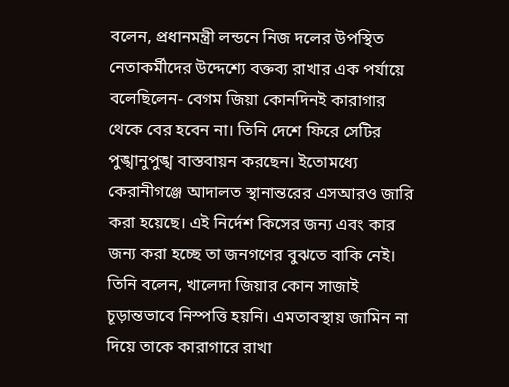বলেন, প্রধানমন্ত্রী লন্ডনে নিজ দলের উপস্থিত নেতাকর্মীদের উদ্দেশ্যে বক্তব্য রাখার এক পর্যায়ে বলেছিলেন- বেগম জিয়া কোনদিনই কারাগার থেকে বের হবেন না। তিনি দেশে ফিরে সেটির পুঙ্খানুপুঙ্খ বাস্তবায়ন করছেন। ইতোমধ্যে কেরানীগঞ্জে আদালত স্থানান্তরের এসআরও জারি করা হয়েছে। এই নির্দেশ কিসের জন্য এবং কার জন্য করা হচ্ছে তা জনগণের বুঝতে বাকি নেই। তিনি বলেন, খালেদা জিয়ার কোন সাজাই চূড়ান্তভাবে নিস্পত্তি হয়নি। এমতাবস্থায় জামিন না দিয়ে তাকে কারাগারে রাখা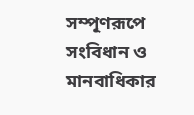সম্পূণরূপে সংবিধান ও মানবাধিকার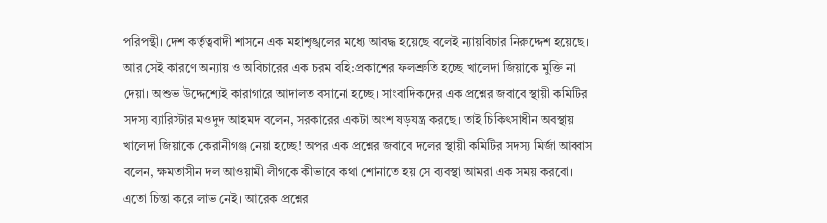পরিপন্থী। দেশ কর্তৃত্ববাদী শাসনে এক মহাশৃঙ্খলের মধ্যে আবদ্ধ হয়েছে বলেই ন্যায়বিচার নিরুদ্দেশ হয়েছে।
আর সেই কারণে অন্যায় ও অবিচারের এক চরম বহি:প্রকাশের ফলশ্রুতি হচ্ছে খালেদা জিয়াকে মুক্তি না দেয়া। অশুভ উদ্দেশ্যেই কারাগারে আদালত বসানো হচ্ছে। সাংবাদিকদের এক প্রশ্নের জবাবে স্থায়ী কমিটির সদস্য ব্যারিস্টার মওদুদ আহমদ বলেন, সরকারের একটা অংশ ষড়যন্ত্র করছে। তাই চিকিৎসাধীন অবস্থায় খালেদা জিয়াকে কেরানীগঞ্জ নেয়া হচ্ছে! অপর এক প্রশ্নের জবাবে দলের স্থায়ী কমিটির সদস্য মির্জা আব্বাস বলেন, ক্ষমতাসীন দল আওয়ামী লীগকে কীভাবে কথা শোনাতে হয় সে ব্যবস্থা আমরা এক সময় করবো। এতো চিন্তা করে লাভ নেই। আরেক প্রশ্নের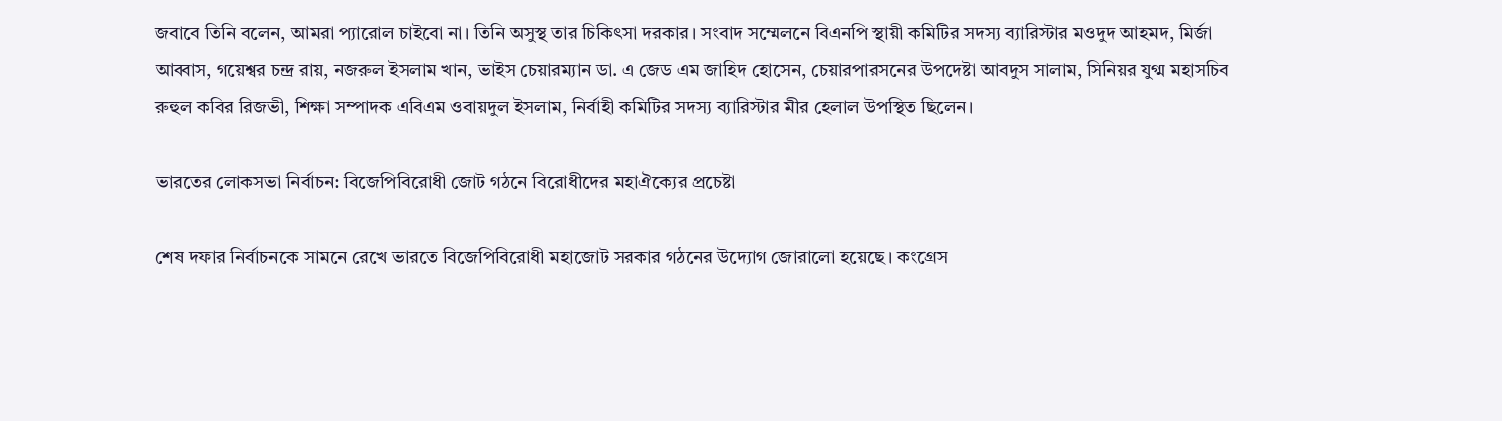জবাবে তিনি বলেন, আমরা প্যারোল চাইবো না। তিনি অসুস্থ তার চিকিৎসা দরকার। সংবাদ সম্মেলনে বিএনপি স্থায়ী কমিটির সদস্য ব্যারিস্টার মওদুদ আহমদ, মির্জা আব্বাস, গয়েশ্বর চন্দ্র রায়, নজরুল ইসলাম খান, ভাইস চেয়ারম্যান ডা. এ জেড এম জাহিদ হোসেন, চেয়ারপারসনের উপদেষ্টা আবদুস সালাম, সিনিয়র যুগ্ম মহাসচিব রুহুল কবির রিজভী, শিক্ষা সম্পাদক এবিএম ওবায়দুল ইসলাম, নির্বাহী কমিটির সদস্য ব্যারিস্টার মীর হেলাল উপস্থিত ছিলেন।

ভারতের লোকসভা নির্বাচন: বিজেপিবিরোধী জোট গঠনে বিরোধীদের মহাঐক্যের প্রচেষ্টা

শেষ দফার নির্বাচনকে সামনে রেখে ভারতে বিজেপিবিরোধী মহাজোট সরকার গঠনের উদ্যোগ জোরালো হয়েছে। কংগ্রেস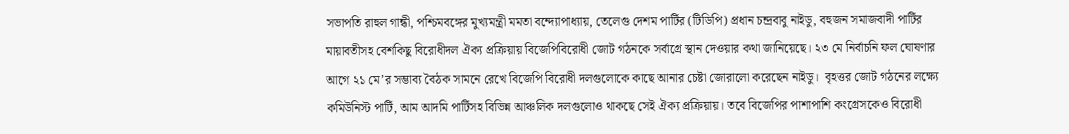সভাপতি রাহুল গান্ধী, পশ্চিমবঙ্গের মুখ্যমন্ত্রী মমতা বন্দ্যোপাধ্যায়, তেলেগু দেশম পার্টির (টিডিপি) প্রধান চন্দ্রবাবু নাইডু, বহুজন সমাজবাদী পার্টির মায়াবতীসহ বেশকিছু বিরোধীদল ঐক্য প্রক্রিয়ায় বিজেপিবিরোধী জোট গঠনকে সর্বাগ্রে স্থান দেওয়ার কথা জানিয়েছে। ২৩ মে নির্বাচনি ফল ঘোষণার আগে ২১ মে’র সম্ভাব্য বৈঠক সামনে রেখে বিজেপি বিরোধী দলগুলোকে কাছে আনার চেষ্টা জোরালো করেছেন নাইডু।  বৃহত্তর জোট গঠনের লক্ষ্যে কমিউনিস্ট পার্টি, আম আদমি পার্টিসহ বিভিন্ন আঞ্চলিক দলগুলোও থাকছে সেই ঐক্য প্রক্রিয়ায়। তবে বিজেপির পাশাপাশি কংগ্রেসকেও বিরোধী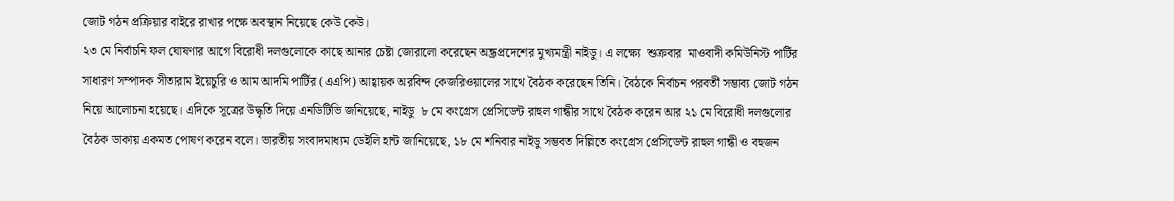জোট গঠন প্রক্রিয়ার বাইরে রাখার পক্ষে অবস্থান নিয়েছে কেউ কেউ।
২৩ মে নির্বাচনি ফল ঘোষণার আগে বিরোধী দলগুলোকে কাছে আনার চেষ্টা জোরালো করেছেন অন্ধ্রপ্রদেশের মুখ্যমন্ত্রী নাইডু। এ লক্ষ্যে  শুক্রবার  মাওবাদী কমিউনিস্ট পার্টির সাধারণ সম্পাদক সীতারাম ইয়েচুরি ও আম আদমি পার্টির (এএপি) আহ্বায়ক অরবিন্দ কেজরিওয়ালের সাথে বৈঠক করেছেন তিনি। বৈঠকে নির্বাচন পরবর্তী সম্ভাব্য জোট গঠন নিয়ে আলোচনা হয়েছে। এদিকে সূত্রের উদ্ধৃতি দিয়ে এনডিটিভি জনিয়েছে, নাইডু  ৮ মে কংগ্রেস প্রেসিডেন্ট রাহুল গান্ধীর সাথে বৈঠক করেন আর ২১ মে বিরোধী দলগুলোর বৈঠক ডাকায় একমত পোষণ করেন বলে। ভারতীয় সংবাদমাধ্যম ডেইলি হান্ট জানিয়েছে, ১৮ মে শনিবার নাইডু সম্ভবত দিল্লিতে কংগ্রেস প্রেসিডেন্ট রাহুল গান্ধী ও বহুজন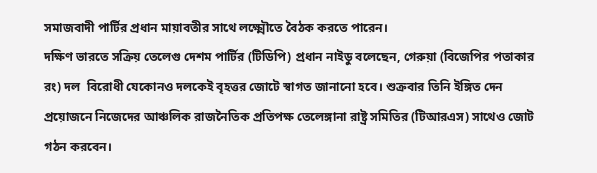সমাজবাদী পার্টির প্রধান মায়াবতীর সাথে লক্ষ্মৌতে বৈঠক করতে পারেন।
দক্ষিণ ভারতে সক্রিয় তেলেগু দেশম পার্টির (টিডিপি) প্রধান নাইডু বলেছেন, গেরুয়া (বিজেপির পতাকার রং) দল  বিরোধী যেকোনও দলকেই বৃহত্তর জোটে স্বাগত জানানো হবে। শুক্রবার তিনি ইঙ্গিত দেন প্রয়োজনে নিজেদের আঞ্চলিক রাজনৈতিক প্রতিপক্ষ তেলেঙ্গানা রাষ্ট্র সমিতির (টিআরএস) সাথেও জোট গঠন করবেন।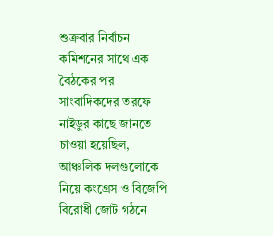শুক্রবার নির্বাচন কমিশনের সাথে এক বৈঠকের পর সাংবাদিকদের তরফে নাইডুর কাছে জানতে চাওয়া হয়েছিল, আঞ্চলিক দলগুলোকে নিয়ে কংগ্রেস ও বিজেপি বিরোধী জোট গঠনে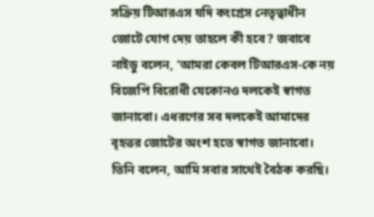সক্রিয় টিআরএস যদি কংগ্রেস নেতৃত্বাধীন জোটে যোগ দেয় তাহলে কী হবে? জবাবে নাইডু বলেন, ‘আমরা কেবল টিআরএস-কে নয় বিজেপি বিরোধী যেকোনও দলকেই স্বাগত জানাবো। এধরণের সব দলকেই আমাদের বৃহত্তর জোটের অংশ হতে স্বাগত জানাবো। তিনি বলেন, আমি সবার সাথেই বৈঠক করছি।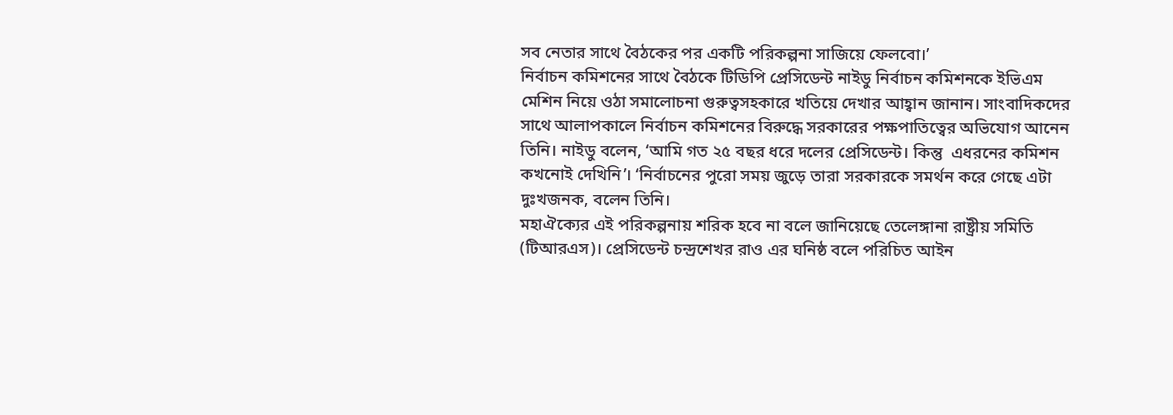সব নেতার সাথে বৈঠকের পর একটি পরিকল্পনা সাজিয়ে ফেলবো।’
নির্বাচন কমিশনের সাথে বৈঠকে টিডিপি প্রেসিডেন্ট নাইডু নির্বাচন কমিশনকে ইভিএম মেশিন নিয়ে ওঠা সমালোচনা গুরুত্বসহকারে খতিয়ে দেখার আহ্বান জানান। সাংবাদিকদের সাথে আলাপকালে নির্বাচন কমিশনের বিরুদ্ধে সরকারের পক্ষপাতিত্বের অভিযোগ আনেন তিনি। নাইডু বলেন, ‘আমি গত ২৫ বছর ধরে দলের প্রেসিডেন্ট। কিন্তু  এধরনের কমিশন কখনোই দেখিনি’। ‘নির্বাচনের পুরো সময় জুড়ে তারা সরকারকে সমর্থন করে গেছে এটা দুঃখজনক, বলেন তিনি।
মহাঐক্যের এই পরিকল্পনায় শরিক হবে না বলে জানিয়েছে তেলেঙ্গানা রাষ্ট্রীয় সমিতি (টিআরএস)। প্রেসিডেন্ট চন্দ্রশেখর রাও এর ঘনিষ্ঠ বলে পরিচিত আইন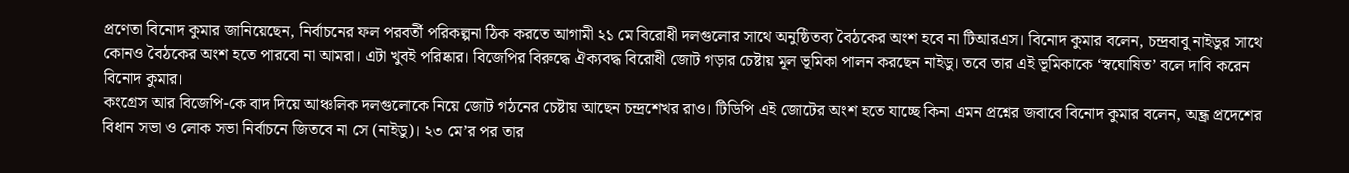প্রণেতা বিনোদ কুমার জানিয়েছেন, নির্বাচনের ফল পরবর্তী পরিকল্পনা ঠিক করতে আগামী ২১‌ মে বিরোধী দলগুলোর সাথে অনুষ্ঠিতব্য বৈঠকের অংশ হবে না টিআরএস। বিনোদ কুমার বলেন, চন্দ্রবাবু নাইডুর সাথে কোনও বৈঠকের অংশ হতে পারবো না আমরা। এটা খুবই পরিষ্কার। বিজেপির বিরুদ্ধে ঐক্যবদ্ধ বিরোধী জোট গড়ার চেষ্টায় মূল ভূমিকা পালন করছেন নাইডু। তবে তার এই ভূমিকাকে ‘স্বঘোষিত’ বলে দাবি করেন বিনোদ কুমার।
কংগ্রেস আর বিজেপি-কে বাদ দিয়ে আঞ্চলিক দলগুলোকে নিয়ে জোট গঠনের চেষ্টায় আছেন চন্দ্রশেখর রাও। টিডিপি এই জোটের অংশ হতে যাচ্ছে কিনা এমন প্রশ্নের জবাবে বিনোদ কুমার বলেন, অন্ধ্র প্রদেশের বিধান সভা ও লোক সভা নির্বাচনে জিতবে না সে (নাইডু)। ২৩ মে’র পর তার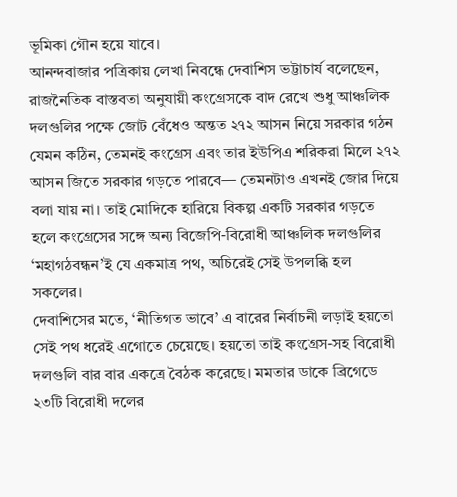ভূমিকা গৌন হয়ে যাবে।
আনন্দবাজার পত্রিকায় লেখা নিবন্ধে দেবাশিস ভট্টাচার্য বলেছেন, রাজনৈতিক বাস্তবতা অনুযায়ী কংগ্রেসকে বাদ রেখে শুধু আঞ্চলিক দলগুলির পক্ষে জোট বেঁধেও অন্তত ২৭২ আসন নিয়ে সরকার গঠন যেমন কঠিন, তেমনই কংগ্রেস এবং তার ইউপিএ শরিকরা মিলে ২৭২ আসন জিতে সরকার গড়তে পারবে— তেমনটাও এখনই জোর দিয়ে বলা যায় না। তাই মোদিকে হারিয়ে বিকল্প একটি সরকার গড়তে হলে কংগ্রেসের সঙ্গে অন্য বিজেপি-বিরোধী আঞ্চলিক দলগুলির ‘মহাগঠবন্ধন’ই যে একমাত্র পথ, অচিরেই সেই উপলব্ধি হল সকলের।
দেবাশিসের মতে, ‘নীতিগত ভাবে’ এ বারের নির্বাচনী লড়াই হয়তো সেই পথ ধরেই এগোতে চেয়েছে। হয়তো তাই কংগ্রেস-সহ বিরোধী দলগুলি বার বার একত্রে বৈঠক করেছে। মমতার ডাকে ব্রিগেডে ২৩টি বিরোধী দলের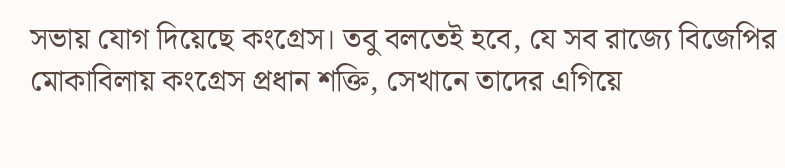সভায় যোগ দিয়েছে কংগ্রেস। তবু বলতেই হবে, যে সব রাজ্যে বিজেপির মোকাবিলায় কংগ্রেস প্রধান শক্তি, সেখানে তাদের এগিয়ে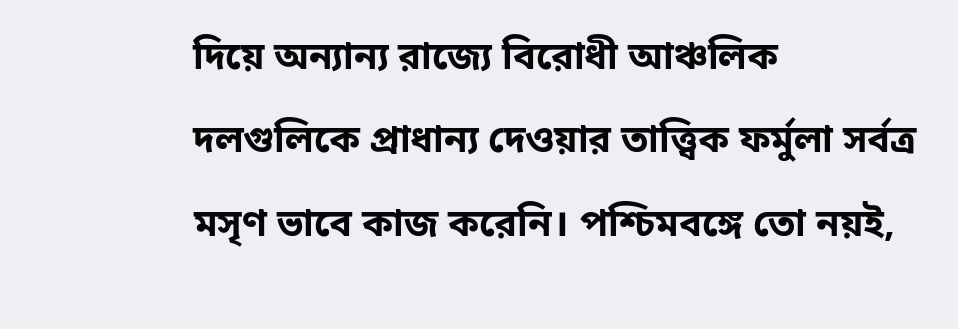দিয়ে অন্যান্য রাজ্যে বিরোধী আঞ্চলিক দলগুলিকে প্রাধান্য দেওয়ার তাত্ত্বিক ফর্মুলা সর্বত্র মসৃণ ভাবে কাজ করেনি। পশ্চিমবঙ্গে তো নয়ই,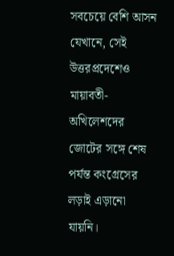সবচেয়ে বেশি আসন যেখানে, সেই উত্তরপ্রদেশেও মায়াবতী-অখিলেশদের জোটের সঙ্গে শেষ পর্যন্ত কংগ্রেসের লড়াই এড়ানো যায়নি।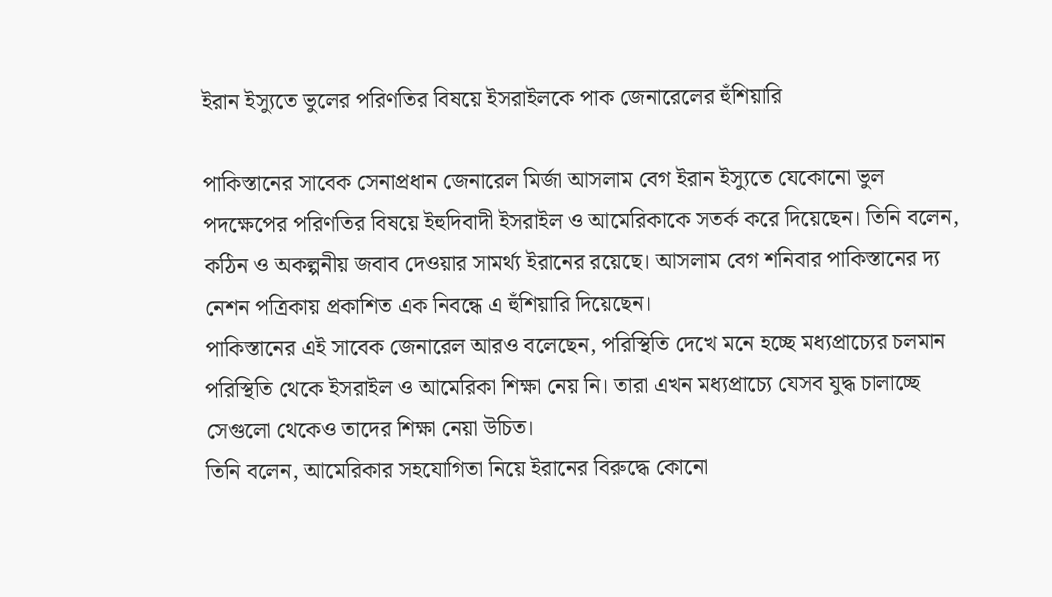ইরান ইস্যুতে ভুলের পরিণতির বিষয়ে ইসরাইলকে পাক জেনারেলের হুঁশিয়ারি

পাকিস্তানের সাবেক সেনাপ্রধান জেনারেল মির্জা আসলাম বেগ ইরান ইস্যুতে যেকোনো ভুল পদক্ষেপের পরিণতির বিষয়ে ইহুদিবাদী ইসরাইল ও আমেরিকাকে সতর্ক করে দিয়েছেন। তিনি বলেন, কঠিন ও অকল্পনীয় জবাব দেওয়ার সামর্থ্য ইরানের রয়েছে। আসলাম বেগ শনিবার পাকিস্তানের দ্য নেশন পত্রিকায় প্রকাশিত এক নিবন্ধে এ হুঁশিয়ারি দিয়েছেন।
পাকিস্তানের এই সাবেক জেনারেল আরও বলেছেন, পরিস্থিতি দেখে মনে হচ্ছে মধ্যপ্রাচ্যের চলমান পরিস্থিতি থেকে ইসরাইল ও আমেরিকা শিক্ষা নেয় নি। তারা এখন মধ্যপ্রাচ্যে যেসব যুদ্ধ চালাচ্ছে সেগুলো থেকেও তাদের শিক্ষা নেয়া উচিত।
তিনি বলেন, আমেরিকার সহযোগিতা নিয়ে ইরানের বিরুদ্ধে কোনো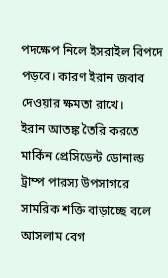পদক্ষেপ নিলে ইসরাইল বিপদে পড়বে। কারণ ইরান জবাব দেওয়ার ক্ষমতা রাখে।
ইরান আতঙ্ক তৈরি করতে মার্কিন প্রেসিডেন্ট ডোনাল্ড ট্রাম্প পারস্য উপসাগরে সামরিক শক্তি বাড়াচ্ছে বলে আসলাম বেগ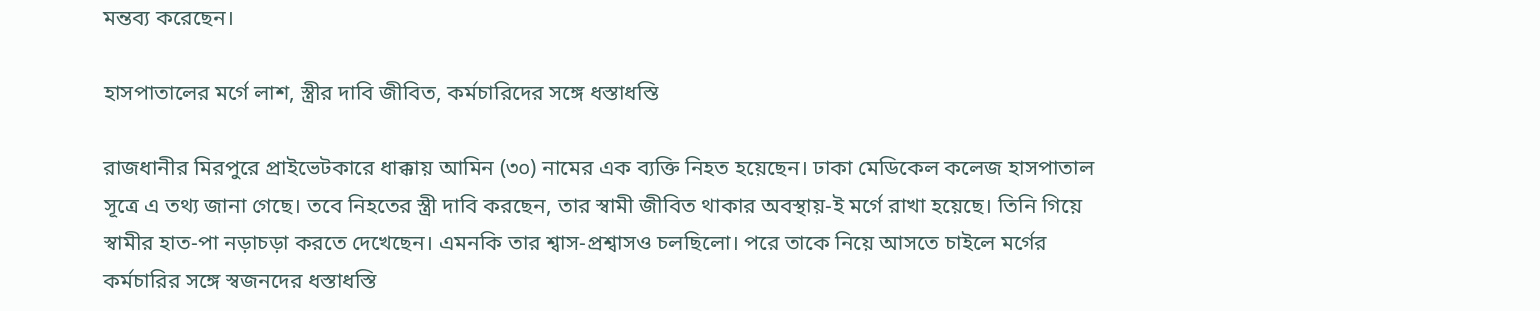মন্তব্য করেছেন।

হাসপাতালের মর্গে লাশ, স্ত্রীর দাবি জীবিত, কর্মচারিদের সঙ্গে ধস্তাধস্তি

রাজধানীর মিরপুরে প্রাইভেটকারে ধাক্কায় আমিন (৩০) নামের এক ব্যক্তি নিহত হয়েছেন। ঢাকা মেডিকেল কলেজ হাসপাতাল সূত্রে এ তথ্য জানা গেছে। তবে নিহতের স্ত্রী দাবি করছেন, তার স্বামী জীবিত থাকার অবস্থায়-ই মর্গে রাখা হয়েছে। তিনি গিয়ে স্বামীর হাত-পা নড়াচড়া করতে দেখেছেন। এমনকি তার শ্বাস-প্রশ্বাসও চলছিলো। পরে তাকে নিয়ে আসতে চাইলে মর্গের কর্মচারির সঙ্গে স্বজনদের ধস্তাধস্তি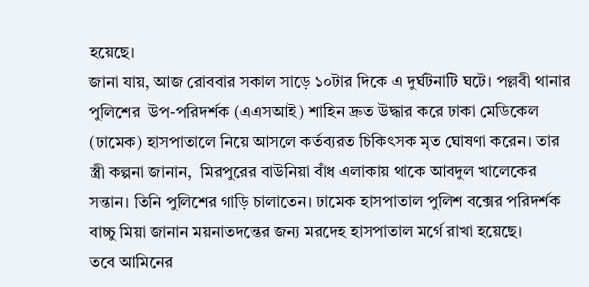হয়েছে।
জানা যায়, আজ রোববার সকাল সাড়ে ১০টার দিকে এ দুর্ঘটনাটি ঘটে। পল্লবী থানার পুলিশের  উপ-পরিদর্শক (এএসআই) শাহিন দ্রুত উদ্ধার করে ঢাকা মেডিকেল (ঢামেক) হাসপাতালে নিয়ে আসলে কর্তব্যরত চিকিৎসক মৃত ঘোষণা করেন। তার  স্ত্রী কল্পনা জানান,  মিরপুরের বাউনিয়া বাঁধ এলাকায় থাকে আবদুল খালেকের  সন্তান। তিনি পুলিশের গাড়ি চালাতেন। ঢামেক হাসপাতাল পুলিশ বক্সের পরিদর্শক বাচ্চু মিয়া জানান ময়নাতদন্তের জন্য মরদেহ হাসপাতাল মর্গে রাখা হয়েছে।
তবে আমিনের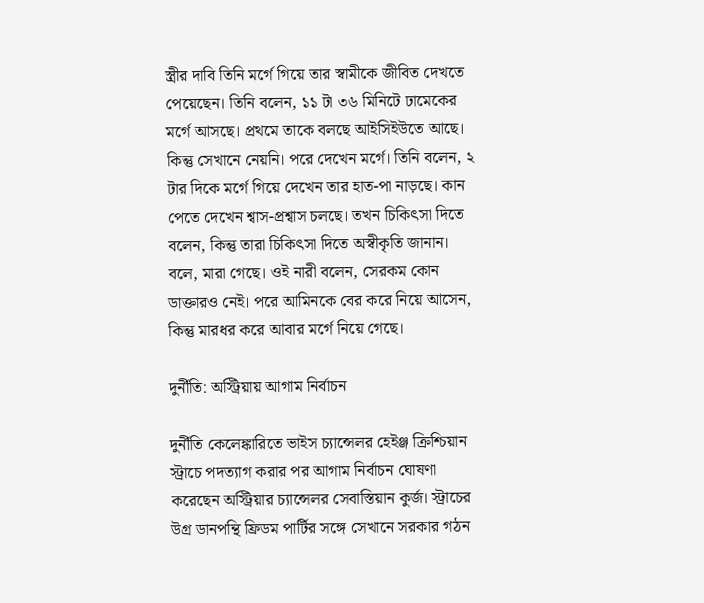স্ত্রীর দাবি তিনি মর্গে গিয়ে তার স্বামীকে জীবিত দেখতে পেয়েছেন। তিনি বলেন, ১১ টা ৩৬ মিনিটে ঢামেকের মর্গে আসছে। প্রথমে তাকে বলছে আইসিইউতে আছে। কিন্তু সেখানে নেয়নি। পরে দেখেন মর্গে। তিনি বলেন, ২ টার দিকে মর্গে গিয়ে দেখেন তার হাত-পা নাড়ছে। কান পেতে দেখেন শ্বাস-প্রশ্বাস চলছে। তখন চিকিৎসা দিতে বলেন, কিন্তু তারা চিকিৎসা দিতে অস্বীকৃতি জানান। বলে, মারা গেছে। ওই নারী বলেন, সেরকম কোন ডাক্তারও নেই। পরে আমিনকে বের করে নিয়ে আসেন, কিন্তু মারধর করে আবার মর্গে নিয়ে গেছে।

দুর্নীতি: অস্ট্রিয়ায় আগাম নির্বাচন

দুর্নীতি কেলেঙ্কারিতে ভাইস চ্যান্সেলর হেইঞ্জ ক্রিশ্চিয়ান স্ট্রাচে পদত্যাগ করার পর আগাম নির্বাচন ঘোষণা করেছেন অস্ট্রিয়ার চ্যান্সেলর সেবাস্তিয়ান কুর্জ। স্ট্রাচের উগ্র ডানপন্থি ফ্রিডম পার্টির সঙ্গে সেখানে সরকার গঠন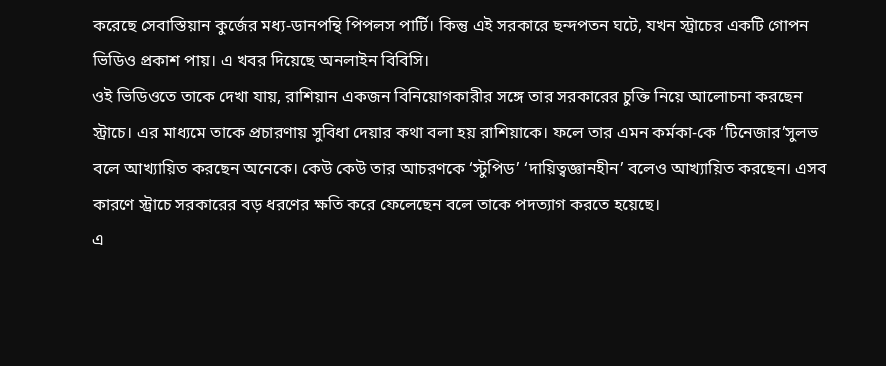করেছে সেবাস্তিয়ান কুর্জের মধ্য-ডানপন্থি পিপলস পার্টি। কিন্তু এই সরকারে ছন্দপতন ঘটে, যখন স্ট্রাচের একটি গোপন ভিডিও প্রকাশ পায়। এ খবর দিয়েছে অনলাইন বিবিসি।
ওই ভিডিওতে তাকে দেখা যায়, রাশিয়ান একজন বিনিয়োগকারীর সঙ্গে তার সরকারের চুক্তি নিয়ে আলোচনা করছেন স্ট্রাচে। এর মাধ্যমে তাকে প্রচারণায় সুবিধা দেয়ার কথা বলা হয় রাশিয়াকে। ফলে তার এমন কর্মকা-কে ‘টিনেজার’সুলভ বলে আখ্যায়িত করছেন অনেকে। কেউ কেউ তার আচরণকে ‘স্টুপিড’ ‘দায়িত্বজ্ঞানহীন’ বলেও আখ্যায়িত করছেন। এসব কারণে স্ট্রাচে সরকারের বড় ধরণের ক্ষতি করে ফেলেছেন বলে তাকে পদত্যাগ করতে হয়েছে।
এ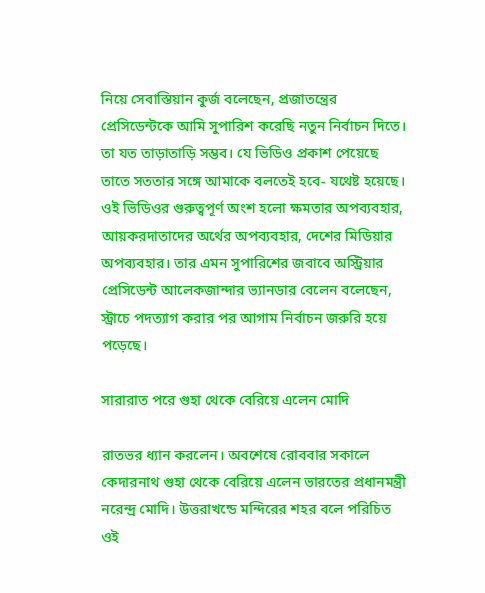নিয়ে সেবাস্তিয়ান কুর্জ বলেছেন, প্রজাতন্ত্রের প্রেসিডেন্টকে আমি সুপারিশ করেছি নতুন নির্বাচন দিতে। তা যত তাড়াতাড়ি সম্ভব। যে ভিডিও প্রকাশ পেয়েছে তাতে সততার সঙ্গে আমাকে বলতেই হবে- যথেষ্ট হয়েছে। ওই ভিডিওর গুরুত্বপূর্ণ অংশ হলো ক্ষমতার অপব্যবহার, আয়করদাতাদের অর্থের অপব্যবহার, দেশের মিডিয়ার অপব্যবহার। তার এমন সুপারিশের জবাবে অস্ট্রিয়ার প্রেসিডেন্ট আলেকজান্দার ভ্যানডার বেলেন বলেছেন, স্ট্রাচে পদত্যাগ করার পর আগাম নির্বাচন জরুরি হয়ে পড়েছে।

সারারাত পরে গুহা থেকে বেরিয়ে এলেন মোদি

রাতভর ধ্যান করলেন। অবশেষে রোববার সকালে কেদারনাথ গুহা থেকে বেরিয়ে এলেন ভারতের প্রধানমন্ত্রী নরেন্দ্র মোদি। উত্তরাখন্ডে মন্দিরের শহর বলে পরিচিত ওই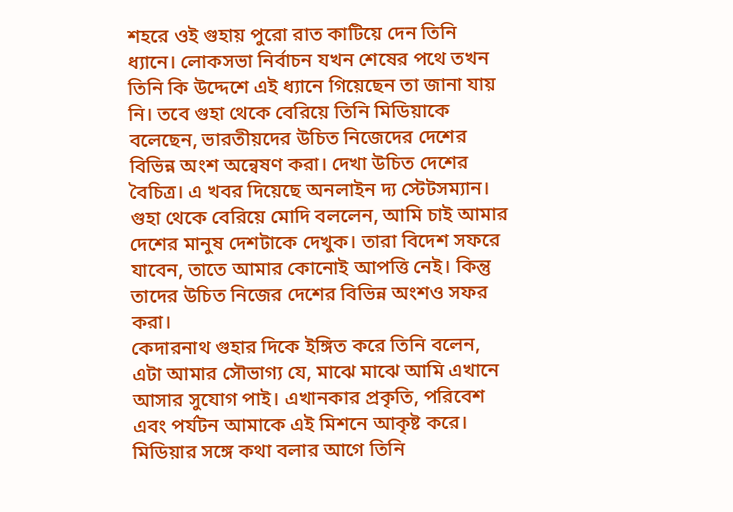শহরে ওই গুহায় পুরো রাত কাটিয়ে দেন তিনি ধ্যানে। লোকসভা নির্বাচন যখন শেষের পথে তখন তিনি কি উদ্দেশে এই ধ্যানে গিয়েছেন তা জানা যায় নি। তবে গুহা থেকে বেরিয়ে তিনি মিডিয়াকে বলেছেন, ভারতীয়দের উচিত নিজেদের দেশের বিভিন্ন অংশ অন্বেষণ করা। দেখা উচিত দেশের বৈচিত্র। এ খবর দিয়েছে অনলাইন দ্য স্টেটসম্যান।
গুহা থেকে বেরিয়ে মোদি বললেন, আমি চাই আমার দেশের মানুষ দেশটাকে দেখুক। তারা বিদেশ সফরে যাবেন, তাতে আমার কোনোই আপত্তি নেই। কিন্তু তাদের উচিত নিজের দেশের বিভিন্ন অংশও সফর করা।
কেদারনাথ গুহার দিকে ইঙ্গিত করে তিনি বলেন, এটা আমার সৌভাগ্য যে, মাঝে মাঝে আমি এখানে আসার সুযোগ পাই। এখানকার প্রকৃতি, পরিবেশ এবং পর্যটন আমাকে এই মিশনে আকৃষ্ট করে। মিডিয়ার সঙ্গে কথা বলার আগে তিনি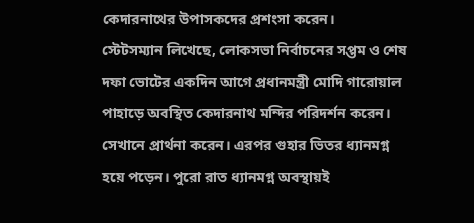কেদারনাথের উপাসকদের প্রশংসা করেন।
স্টেটসম্যান লিখেছে, লোকসভা নির্বাচনের সপ্তম ও শেষ দফা ভোটের একদিন আগে প্রধানমন্ত্রী মোদি গারোয়াল পাহাড়ে অবস্থিত কেদারনাথ মন্দির পরিদর্শন করেন। সেখানে প্রার্থনা করেন। এরপর গুহার ভিতর ধ্যানমগ্ন হয়ে পড়েন। পুরো রাত ধ্যানমগ্ন অবস্থায়ই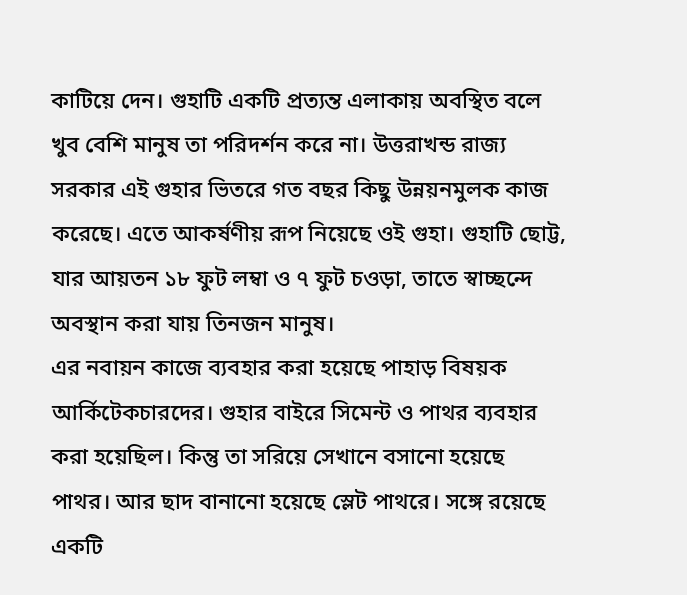কাটিয়ে দেন। গুহাটি একটি প্রত্যন্ত এলাকায় অবস্থিত বলে খুব বেশি মানুষ তা পরিদর্শন করে না। উত্তরাখন্ড রাজ্য সরকার এই গুহার ভিতরে গত বছর কিছু উন্নয়নমুলক কাজ করেছে। এতে আকর্ষণীয় রূপ নিয়েছে ওই গুহা। গুহাটি ছোট্ট, যার আয়তন ১৮ ফুট লম্বা ও ৭ ফুট চওড়া, তাতে স্বাচ্ছন্দে অবস্থান করা যায় তিনজন মানুষ।
এর নবায়ন কাজে ব্যবহার করা হয়েছে পাহাড় বিষয়ক আর্কিটেকচারদের। গুহার বাইরে সিমেন্ট ও পাথর ব্যবহার করা হয়েছিল। কিন্তু তা সরিয়ে সেখানে বসানো হয়েছে পাথর। আর ছাদ বানানো হয়েছে স্লেট পাথরে। সঙ্গে রয়েছে একটি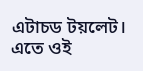এটাচড টয়লেট। এতে ওই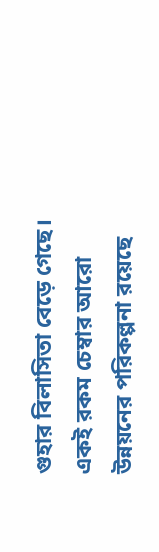গুহার বিলাসিতা বেড়ে গেছে। একই রকম চেম্বার আরো উন্নয়নের পরিকল্পনা রয়েছে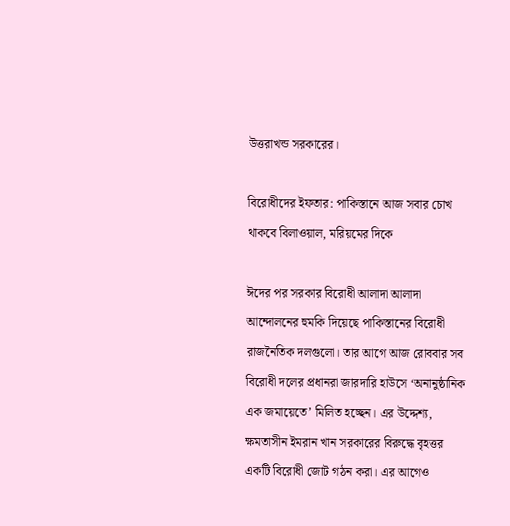উত্তরাখন্ড সরকারের।

বিরোধীদের ইফতার: পাকিস্তানে আজ সবার চোখ থাকবে বিলাওয়াল, মরিয়মের দিকে

ঈদের পর সরকার বিরোধী আলাদা আলাদা আন্দোলনের হুমকি দিয়েছে পাকিস্তানের বিরোধী রাজনৈতিক দলগুলো। তার আগে আজ রোববার সব বিরোধী দলের প্রধানরা জারদারি হাউসে ‘অনানুষ্ঠানিক এক জমায়েতে’ মিলিত হচ্ছেন। এর উদ্দেশ্য, ক্ষমতাসীন ইমরান খান সরকারের বিরুদ্ধে বৃহত্তর একটি বিরোধী জোট গঠন করা। এর আগেও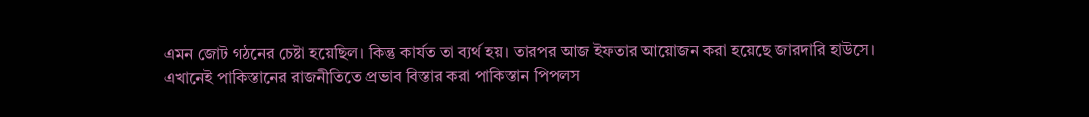এমন জোট গঠনের চেষ্টা হয়েছিল। কিন্তু কার্যত তা ব্যর্থ হয়। তারপর আজ ইফতার আয়োজন করা হয়েছে জারদারি হাউসে। এখানেই পাকিস্তানের রাজনীতিতে প্রভাব বিস্তার করা পাকিস্তান পিপলস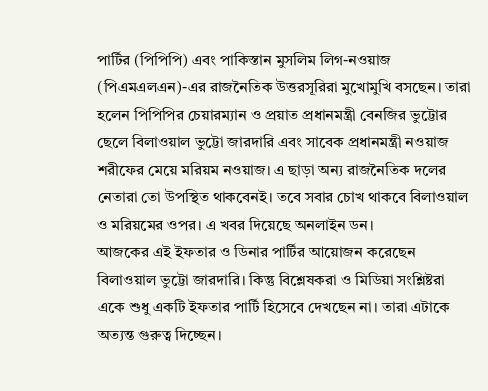পার্টির (পিপিপি) এবং পাকিস্তান মুসলিম লিগ-নওয়াজ (পিএমএলএন)-এর রাজনৈতিক উত্তরসূরিরা মুখোমুখি বসছেন। তারা হলেন পিপিপির চেয়ারম্যান ও প্রয়াত প্রধানমন্ত্রী বেনজির ভুট্টোর ছেলে বিলাওয়াল ভুট্টো জারদারি এবং সাবেক প্রধানমন্ত্রী নওয়াজ শরীফের মেয়ে মরিয়ম নওয়াজ। এ ছাড়া অন্য রাজনৈতিক দলের নেতারা তো উপস্থিত থাকবেনই। তবে সবার চোখ থাকবে বিলাওয়াল ও মরিয়মের ওপর। এ খবর দিয়েছে অনলাইন ডন।
আজকের এই ইফতার ও ডিনার পার্টির আয়োজন করেছেন বিলাওয়াল ভুট্টো জারদারি। কিন্তু বিশ্লেষকরা ও মিডিয়া সংশ্লিষ্টরা একে শুধু একটি ইফতার পার্টি হিসেবে দেখছেন না। তারা এটাকে অত্যন্ত গুরুত্ব দিচ্ছেন।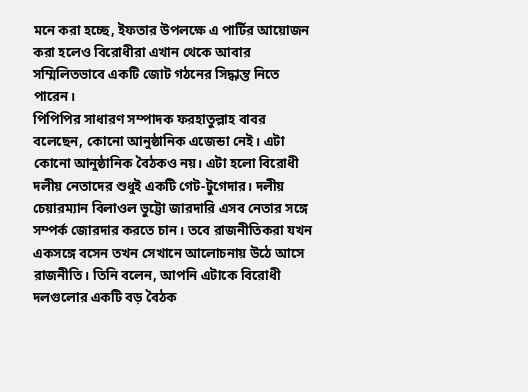মনে করা হচ্ছে, ইফতার উপলক্ষে এ পার্টির আয়োজন করা হলেও বিরোধীরা এখান থেকে আবার সম্মিলিতভাবে একটি জোট গঠনের সিদ্ধান্ত নিতে পারেন।
পিপিপির সাধারণ সম্পাদক ফরহাতুল্লাহ বাবর বলেছেন, কোনো আনুষ্ঠানিক এজেন্ডা নেই। এটা কোনো আনুষ্ঠানিক বৈঠকও নয়। এটা হলো বিরোধী দলীয় নেতাদের শুধুই একটি গেট-টুগেদার। দলীয় চেয়ারম্যান বিলাওল ভুট্টো জারদারি এসব নেতার সঙ্গে সম্পর্ক জোরদার করতে চান। তবে রাজনীতিকরা যখন একসঙ্গে বসেন তখন সেখানে আলোচনায় উঠে আসে রাজনীতি। তিনি বলেন, আপনি এটাকে বিরোধী দলগুলোর একটি বড় বৈঠক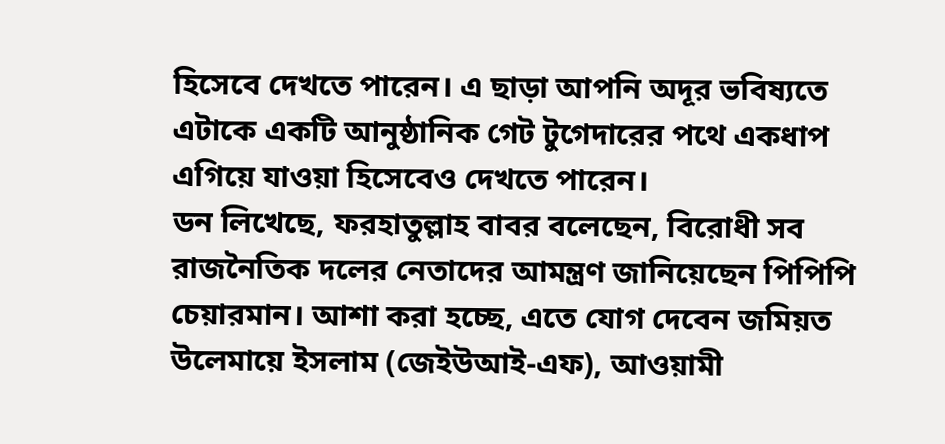হিসেবে দেখতে পারেন। এ ছাড়া আপনি অদূর ভবিষ্যতে এটাকে একটি আনুষ্ঠানিক গেট টুগেদারের পথে একধাপ এগিয়ে যাওয়া হিসেবেও দেখতে পারেন।
ডন লিখেছে, ফরহাতুল্লাহ বাবর বলেছেন, বিরোধী সব রাজনৈতিক দলের নেতাদের আমন্ত্রণ জানিয়েছেন পিপিপি চেয়ারমান। আশা করা হচ্ছে, এতে যোগ দেবেন জমিয়ত উলেমায়ে ইসলাম (জেইউআই-এফ), আওয়ামী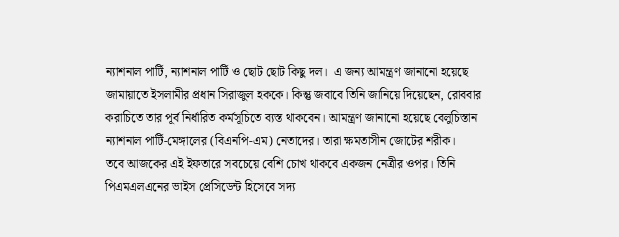ন্যাশনাল পার্টি, ন্যাশনাল পার্টি ও ছোট ছোট কিছু দল।  এ জন্য আমন্ত্রণ জানানো হয়েছে জামায়াতে ইসলামীর প্রধান সিরাজুল হককে। কিন্তু জবাবে তিনি জানিয়ে দিয়েছেন, রোববার করাচিতে তার পূর্ব নির্ধারিত কর্মসূচিতে ব্যস্ত থাকবেন। আমন্ত্রণ জানানো হয়েছে বেলুচিস্তান ন্যাশনাল পার্টি-মেঙ্গালের (বিএনপি-এম) নেতাদের। তারা ক্ষমতাসীন জোটের শরীক।
তবে আজকের এই ইফতারে সবচেয়ে বেশি চোখ থাকবে একজন নেত্রীর ওপর। তিনি পিএমএলএনের ভাইস প্রেসিডেন্ট হিসেবে সদ্য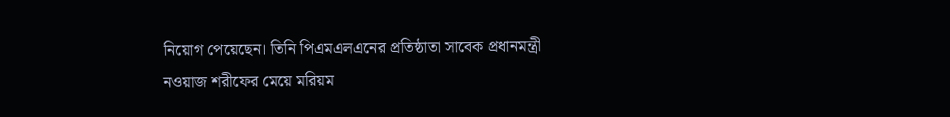নিয়োগ পেয়েছেন। তিনি পিএমএলএনের প্রতিষ্ঠাতা সাবেক প্রধানমন্ত্রী নওয়াজ শরীফের মেয়ে মরিয়ম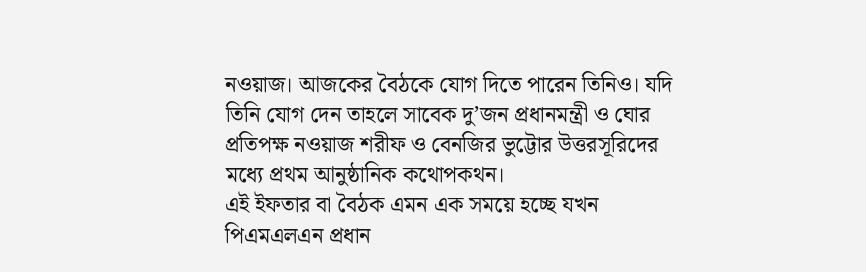নওয়াজ। আজকের বৈঠকে যোগ দিতে পারেন তিনিও। যদি তিনি যোগ দেন তাহলে সাবেক দু’জন প্রধানমন্ত্রী ও ঘোর প্রতিপক্ষ নওয়াজ শরীফ ও বেনজির ভুট্টোর উত্তরসূরিদের মধ্যে প্রথম আনুষ্ঠানিক কথোপকথন।
এই ইফতার বা বৈঠক এমন এক সময়ে হচ্ছে যখন পিএমএলএন প্রধান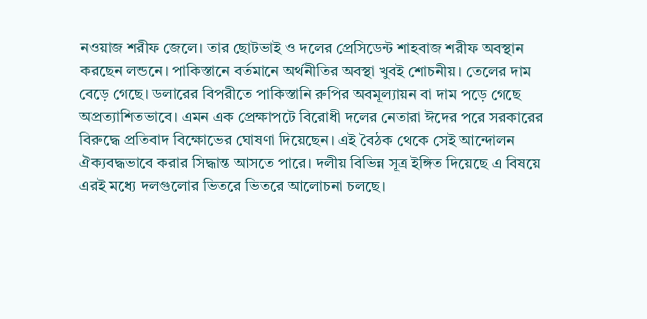নওয়াজ শরীফ জেলে। তার ছোটভাই ও দলের প্রেসিডেন্ট শাহবাজ শরীফ অবস্থান করছেন লন্ডনে। পাকিস্তানে বর্তমানে অর্থনীতির অবস্থা খুবই শোচনীয়। তেলের দাম বেড়ে গেছে। ডলারের বিপরীতে পাকিস্তানি রুপির অবমূল্যায়ন বা দাম পড়ে গেছে অপ্রত্যাশিতভাবে। এমন এক প্রেক্ষাপটে বিরোধী দলের নেতারা ঈদের পরে সরকারের বিরুদ্ধে প্রতিবাদ বিক্ষোভের ঘোষণা দিয়েছেন। এই বৈঠক থেকে সেই আন্দোলন ঐক্যবদ্ধভাবে করার সিদ্ধান্ত আসতে পারে। দলীয় বিভিন্ন সূত্র ইঙ্গিত দিয়েছে এ বিষয়ে এরই মধ্যে দলগুলোর ভিতরে ভিতরে আলোচনা চলছে।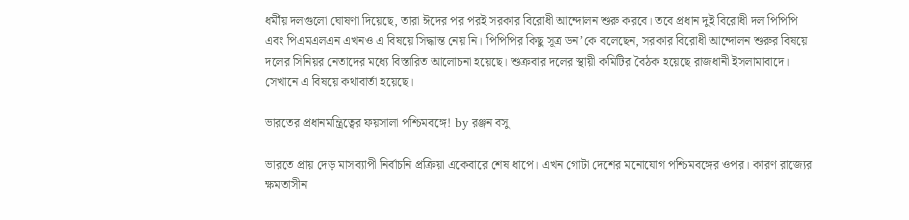ধর্মীয় দলগুলো ঘোষণা দিয়েছে, তারা ঈদের পর পরই সরকার বিরোধী আন্দোলন শুরু করবে। তবে প্রধান দুই বিরোধী দল পিপিপি এবং পিএমএলএন এখনও এ বিষয়ে সিদ্ধান্ত নেয় নি। পিপিপির কিছু সূত্র ডন’কে বলেছেন, সরকার বিরোধী আন্দোলন শুরুর বিষয়ে দলের সিনিয়র নেতাদের মধ্যে বিস্তারিত আলোচনা হয়েছে। শুক্রবার দলের স্থায়ী কমিটির বৈঠক হয়েছে রাজধানী ইসলামাবাদে। সেখানে এ বিষয়ে কথাবার্তা হয়েছে।

ভারতের প্রধানমন্ত্রিত্বের ফয়সালা পশ্চিমবঙ্গে! by রঞ্জন বসু

ভারতে প্রায় দেড় মাসব্যাপী নির্বাচনি প্রক্রিয়া একেবারে শেষ ধাপে। এখন গোটা দেশের মনোযোগ পশ্চিমবঙ্গের ওপর। কারণ রাজ্যের ক্ষমতাসীন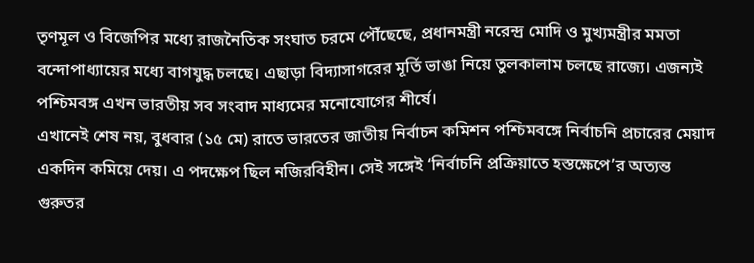তৃণমূল ও বিজেপির মধ্যে রাজনৈতিক সংঘাত চরমে পৌঁছেছে, প্রধানমন্ত্রী নরেন্দ্র মোদি ও মুখ্যমন্ত্রীর মমতা বন্দোপাধ্যায়ের মধ্যে বাগযুদ্ধ চলছে। এছাড়া বিদ্যাসাগরের মূর্তি ভাঙা নিয়ে তুলকালাম চলছে রাজ্যে। এজন্যই পশ্চিমবঙ্গ এখন ভারতীয় সব সংবাদ মাধ্যমের মনোযোগের শীর্ষে।
এখানেই শেষ নয়, বুধবার (১৫ মে) রাতে ভারতের জাতীয় নির্বাচন কমিশন পশ্চিমবঙ্গে নির্বাচনি প্রচারের মেয়াদ একদিন কমিয়ে দেয়। এ পদক্ষেপ ছিল নজিরবিহীন। সেই সঙ্গেই ‘নির্বাচনি প্রক্রিয়াতে হস্তক্ষেপে’র অত্যন্ত গুরুতর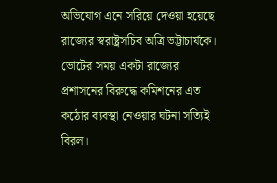অভিযোগ এনে সরিয়ে দেওয়া হয়েছে রাজ্যের স্বরাষ্ট্রসচিব অত্রি ভট্টাচার্যকে। ভোটের সময় একটা রাজ্যের প্রশাসনের বিরুদ্ধে কমিশনের এত কঠোর ব্যবস্থা নেওয়ার ঘটনা সত্যিই বিরল।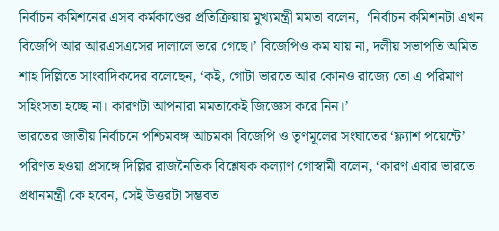নির্বাচন কমিশনের এসব কর্মকাণ্ডের প্রতিক্রিয়ায় মুখ্যমন্ত্রী মমতা বলেন,  ‘নির্বাচন কমিশনটা এখন বিজেপি আর আরএসএসের দালালে ভরে গেছে।’ বিজেপিও কম যায় না, দলীয় সভাপতি অমিত শাহ দিল্লিতে সাংবাদিকদের বলেছেন, ‘কই, গোটা ভারতে আর কোনও রাজ্যে তো এ পরিমাণ সহিংসতা হচ্ছে না। কারণটা আপনারা মমতাকেই জিজ্ঞেস করে নিন।’
ভারতের জাতীয় নির্বাচনে পশ্চিমবঙ্গ আচমকা বিজেপি ও তৃণমূলের সংঘাতের ‘ফ্ল্যাশ পয়েন্টে’ পরিণত হওয়া প্রসঙ্গে দিল্লির রাজনৈতিক বিশ্লেষক কল্যাণ গোস্বামী বলেন, ‘কারণ এবার ভারতে প্রধানমন্ত্রী কে হবেন, সেই উত্তরটা সম্ভবত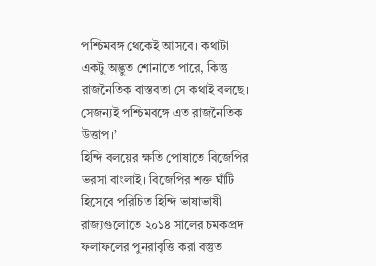পশ্চিমবঙ্গ থেকেই আসবে। কথাটা একটু অদ্ভুত শোনাতে পারে, কিন্তু রাজনৈতিক বাস্তবতা সে কথাই বলছে। সেজন্যই পশ্চিমবঙ্গে এত রাজনৈতিক উত্তাপ।’
হিন্দি বলয়ের ক্ষতি পোষাতে বিজেপির ভরসা বাংলাই। বিজেপির শক্ত ঘাঁটি হিসেবে পরিচিত হিন্দি ভাষাভাষী রাজ্যগুলোতে ২০১৪ সালের চমকপ্রদ ফলাফলের পুনরাবৃত্তি করা বস্তুত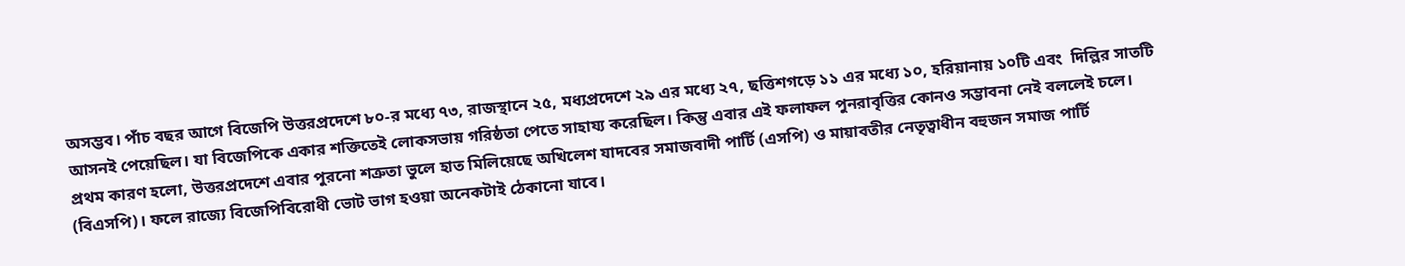অসম্ভব। পাঁচ বছর আগে বিজেপি উত্তরপ্রদেশে ৮০-র মধ্যে ৭৩, রাজস্থানে ২৫, মধ্যপ্রদেশে ২৯ এর মধ্যে ২৭, ছত্তিশগড়ে ১১ এর মধ্যে ১০, হরিয়ানায় ১০টি এবং  দিল্লির সাতটি আসনই পেয়েছিল। যা বিজেপিকে একার শক্তিতেই লোকসভায় গরিষ্ঠতা পেতে সাহায্য করেছিল। কিন্তু এবার এই ফলাফল পুনরাবৃত্তির কোনও সম্ভাবনা নেই বললেই চলে।
প্রথম কারণ হলো, উত্তরপ্রদেশে এবার পুরনো শত্রুতা ভুলে হাত মিলিয়েছে অখিলেশ যাদবের সমাজবাদী পার্টি (এসপি) ও মায়াবতীর নেতৃত্বাধীন বহুজন সমাজ পার্টি (বিএসপি)। ফলে রাজ্যে বিজেপিবিরোধী ভোট ভাগ হওয়া অনেকটাই ঠেকানো যাবে।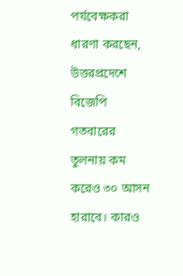পর্যবেক্ষকরা ধারণা করছেন, উত্তরপ্রদেশে বিজেপি গতবারের তুলনায় কম করেও ৩০ আসন হারাবে। কারও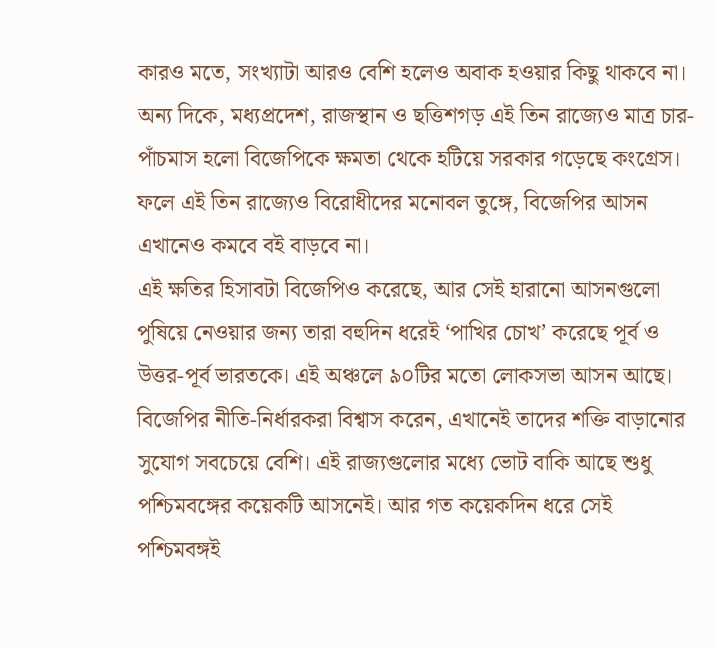কারও মতে, সংখ্যাটা আরও বেশি হলেও অবাক হওয়ার কিছু থাকবে না।
অন্য দিকে, মধ্যপ্রদেশ, রাজস্থান ও ছত্তিশগড় এই তিন রাজ্যেও মাত্র চার-পাঁচমাস হলো বিজেপিকে ক্ষমতা থেকে হটিয়ে সরকার গড়েছে কংগ্রেস। ফলে এই তিন রাজ্যেও বিরোধীদের মনোবল তুঙ্গে, বিজেপির আসন এখানেও কমবে বই বাড়বে না।
এই ক্ষতির হিসাবটা বিজেপিও করেছে, আর সেই হারানো আসনগুলো পুষিয়ে নেওয়ার জন্য তারা বহুদিন ধরেই ‘পাখির চোখ’ করেছে পূর্ব ও উত্তর-পূর্ব ভারতকে। এই অঞ্চলে ৯০টির মতো লোকসভা আসন আছে। বিজেপির নীতি-নির্ধারকরা বিশ্বাস করেন, এখানেই তাদের শক্তি বাড়ানোর সুযোগ সবচেয়ে বেশি। এই রাজ্যগুলোর মধ্যে ভোট বাকি আছে শুধু পশ্চিমবঙ্গের কয়েকটি আসনেই। আর গত কয়েকদিন ধরে সেই পশ্চিমবঙ্গই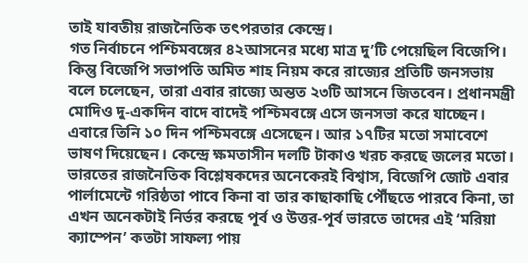তাই যাবতীয় রাজনৈতিক তৎপরতার কেন্দ্রে।
গত নির্বাচনে পশ্চিমবঙ্গের ৪২আসনের মধ্যে মাত্র দু’টি পেয়েছিল বিজেপি। কিন্তু বিজেপি সভাপতি অমিত শাহ নিয়ম করে রাজ্যের প্রতিটি জনসভায় বলে চলেছেন, তারা এবার রাজ্যে অন্তত ২৩টি আসনে জিতবেন। প্রধানমন্ত্রী মোদিও দু-একদিন বাদে বাদেই পশ্চিমবঙ্গে এসে জনসভা করে যাচ্ছেন। এবারে তিনি ১০ দিন পশ্চিমবঙ্গে এসেছেন। আর ১৭টির মতো সমাবেশে ভাষণ দিয়েছেন। কেন্দ্রে ক্ষমতাসীন দলটি টাকাও খরচ করছে জলের মতো।
ভারতের রাজনৈতিক বিশ্লেষকদের অনেকেরই বিশ্বাস, বিজেপি জোট এবার পার্লামেন্টে গরিষ্ঠতা পাবে কিনা বা তার কাছাকাছি পৌঁছতে পারবে কিনা, তা এখন অনেকটাই নির্ভর করছে পূর্ব ও উত্তর-পূর্ব ভারতে তাদের এই ‘মরিয়া ক্যাম্পেন’ কতটা সাফল্য পায়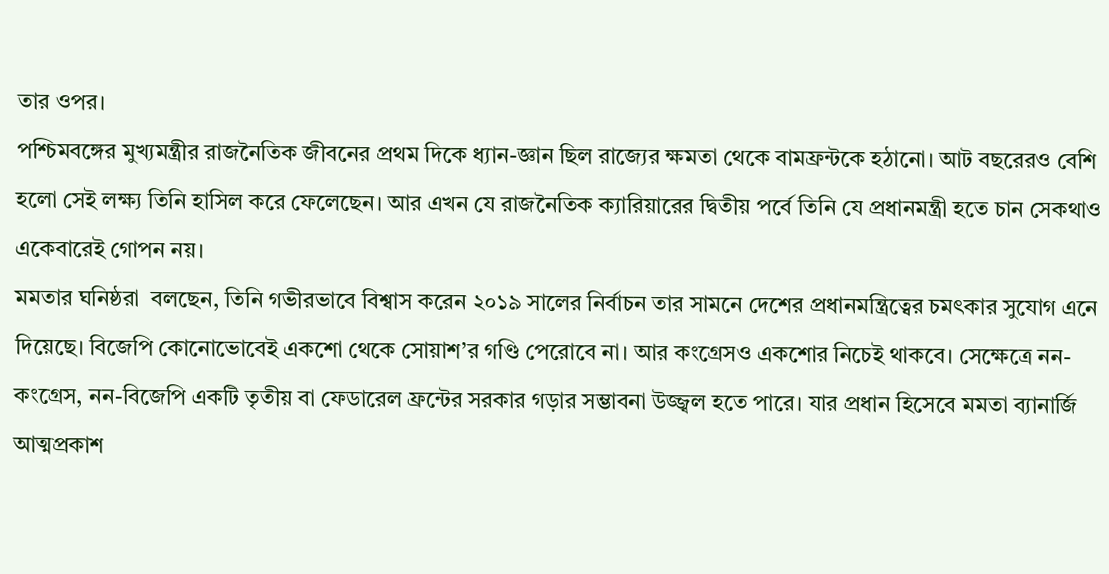তার ওপর।
পশ্চিমবঙ্গের মুখ্যমন্ত্রীর রাজনৈতিক জীবনের প্রথম দিকে ধ্যান-জ্ঞান ছিল রাজ্যের ক্ষমতা থেকে বামফ্রন্টকে হঠানো। আট বছরেরও বেশি হলো সেই লক্ষ্য তিনি হাসিল করে ফেলেছেন। আর এখন যে রাজনৈতিক ক্যারিয়ারের দ্বিতীয় পর্বে তিনি যে প্রধানমন্ত্রী হতে চান সেকথাও একেবারেই গোপন নয়।
মমতার ঘনিষ্ঠরা  বলছেন, তিনি গভীরভাবে বিশ্বাস করেন ২০১৯ সালের নির্বাচন তার সামনে দেশের প্রধানমন্ত্রিত্বের চমৎকার সুযোগ এনে দিয়েছে। বিজেপি কোনোভোবেই একশো থেকে সোয়াশ’র গণ্ডি পেরোবে না। আর কংগ্রেসও একশোর নিচেই থাকবে। সেক্ষেত্রে নন-কংগ্রেস, নন-বিজেপি একটি তৃতীয় বা ফেডারেল ফ্রন্টের সরকার গড়ার সম্ভাবনা উজ্জ্বল হতে পারে। যার প্রধান হিসেবে মমতা ব্যানার্জি আত্মপ্রকাশ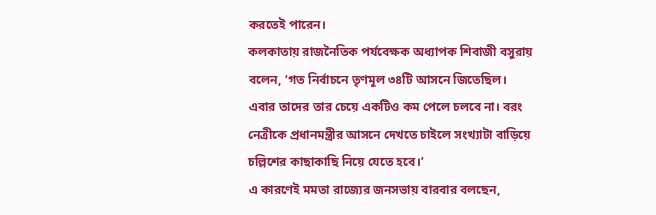করতেই পারেন।
কলকাতায় রাজনৈতিক পর্যবেক্ষক অধ্যাপক শিবাজী বসুরায় বলেন, ‘গত নির্বাচনে তৃণমূল ৩৪টি আসনে জিতেছিল। এবার তাদের তার চেয়ে একটিও কম পেলে চলবে না। বরং নেত্রীকে প্রধানমন্ত্রীর আসনে দেখতে চাইলে সংখ্যাটা বাড়িয়ে চল্লিশের কাছাকাছি নিয়ে যেতে হবে।’
এ কারণেই মমতা রাজ্যের জনসভায় বারবার বলছেন,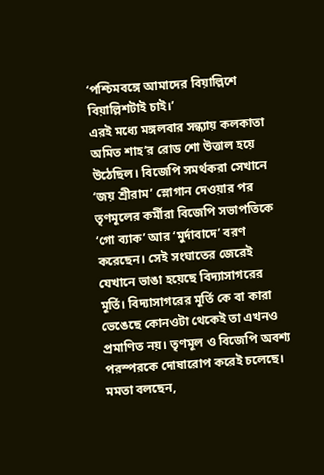‘পশ্চিমবঙ্গে আমাদের বিয়াল্লিশে বিয়াল্লিশটাই চাই।’
এরই মধ্যে মঙ্গলবার সন্ধ্যায় কলকাতা অমিত শাহ’র রোড শো উত্তাল হয়ে উঠেছিল। বিজেপি সমর্থকরা সেখানে ‘জয় শ্রীরাম’ স্লোগান দেওয়ার পর তৃণমূলের কর্মীরা বিজেপি সভাপতিকে ‘গো ব্যাক’ আর ‘মুর্দাবাদে’ বরণ করেছেন। সেই সংঘাতের জেরেই যেখানে ভাঙা হয়েছে বিদ্যাসাগরের মূর্তি। বিদ্যাসাগরের মূর্তি কে বা কারা ভেঙেছে কোনওটা থেকেই তা এখনও প্রমাণিত নয়। তৃণমূল ও বিজেপি অবশ্য পরস্পরকে দোষারোপ করেই চলেছে।
মমতা বলছেন,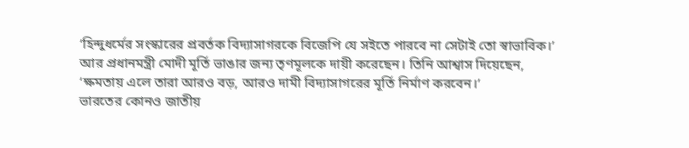‘হিন্দুধর্মের সংস্কারের প্রবর্তক বিদ্যাসাগরকে বিজেপি যে সইতে পারবে না সেটাই তো স্বাভাবিক।’
আর প্রধানমন্ত্রী মোদী মূর্তি ভাঙার জন্য তৃণমূলকে দায়ী করেছেন। তিনি আশ্বাস দিয়েছেন,  ‘ক্ষমতায় এলে তারা আরও বড়, আরও দামী বিদ্যাসাগরের মূর্তি নির্মাণ করবেন।’
ভারতের কোনও জাতীয়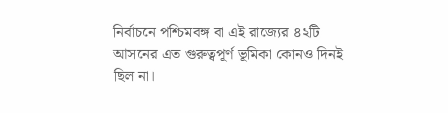নির্বাচনে পশ্চিমবঙ্গ বা এই রাজ্যের ৪২টি আসনের এত গুরুত্বপূর্ণ ভূমিকা কোনও দিনই ছিল না।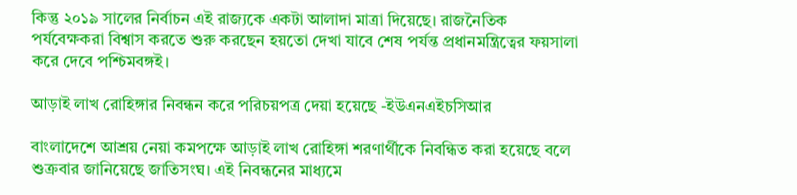কিন্তু ২০১৯ সালের নির্বাচন এই রাজ্যকে একটা আলাদা মাত্রা দিয়েছে। রাজনৈতিক পর্যবেক্ষকরা বিশ্বাস করতে শুরু করছেন হয়তো দেখা যাবে শেষ পর্যন্ত প্রধানমন্ত্রিত্বের ফয়সালা করে দেবে পশ্চিমবঙ্গই।

আড়াই লাখ রোহিঙ্গার নিবন্ধন করে পরিচয়পত্র দেয়া হয়েছে -ইউএনএইচসিআর

বাংলাদেশে আশ্রয় নেয়া কমপক্ষে আড়াই লাখ রোহিঙ্গা শরণার্থীকে নিবন্ধিত করা হয়েছে বলে শুক্রবার জানিয়েছে জাতিসংঘ। এই নিবন্ধনের মাধ্যমে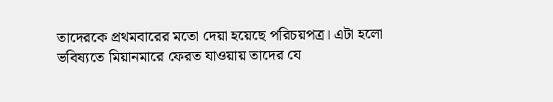তাদেরকে প্রথমবারের মতো দেয়া হয়েছে পরিচয়পত্র। এটা হলো ভবিষ্যতে মিয়ানমারে ফেরত যাওয়ায় তাদের যে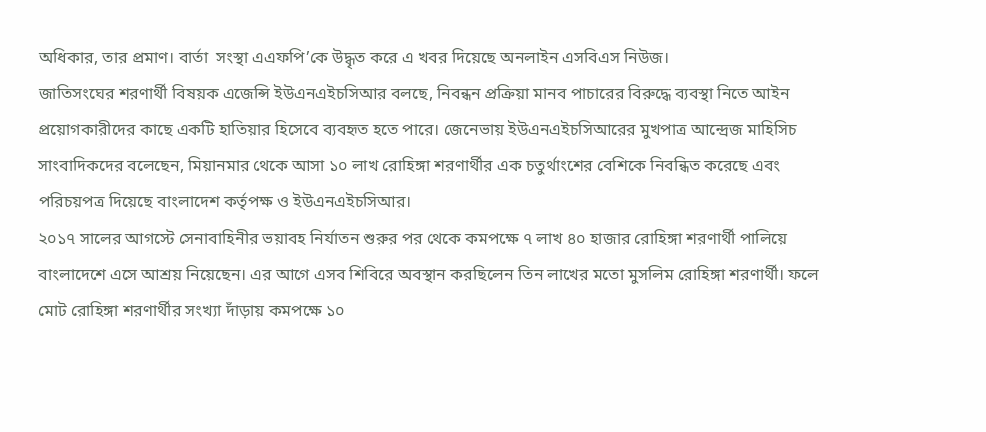অধিকার, তার প্রমাণ। বার্তা  সংস্থা এএফপি’কে উদ্ধৃত করে এ খবর দিয়েছে অনলাইন এসবিএস নিউজ।
জাতিসংঘের শরণার্থী বিষয়ক এজেন্সি ইউএনএইচসিআর বলছে, নিবন্ধন প্রক্রিয়া মানব পাচারের বিরুদ্ধে ব্যবস্থা নিতে আইন প্রয়োগকারীদের কাছে একটি হাতিয়ার হিসেবে ব্যবহৃত হতে পারে। জেনেভায় ইউএনএইচসিআরের মুখপাত্র আন্দ্রেজ মাহিসিচ সাংবাদিকদের বলেছেন, মিয়ানমার থেকে আসা ১০ লাখ রোহিঙ্গা শরণার্থীর এক চতুর্থাংশের বেশিকে নিবন্ধিত করেছে এবং পরিচয়পত্র দিয়েছে বাংলাদেশ কর্তৃপক্ষ ও ইউএনএইচসিআর।
২০১৭ সালের আগস্টে সেনাবাহিনীর ভয়াবহ নির্যাতন শুরুর পর থেকে কমপক্ষে ৭ লাখ ৪০ হাজার রোহিঙ্গা শরণার্থী পালিয়ে বাংলাদেশে এসে আশ্রয় নিয়েছেন। এর আগে এসব শিবিরে অবস্থান করছিলেন তিন লাখের মতো মুসলিম রোহিঙ্গা শরণার্থী। ফলে মোট রোহিঙ্গা শরণার্থীর সংখ্যা দাঁড়ায় কমপক্ষে ১০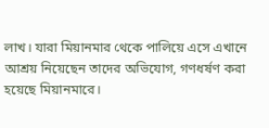লাখ। যারা মিয়ানমার থেকে পালিয়ে এসে এখানে আশ্রয় নিয়েছেন তাদের অভিযোগ, গণধর্ষণ করা হয়েছে মিয়ানমারে।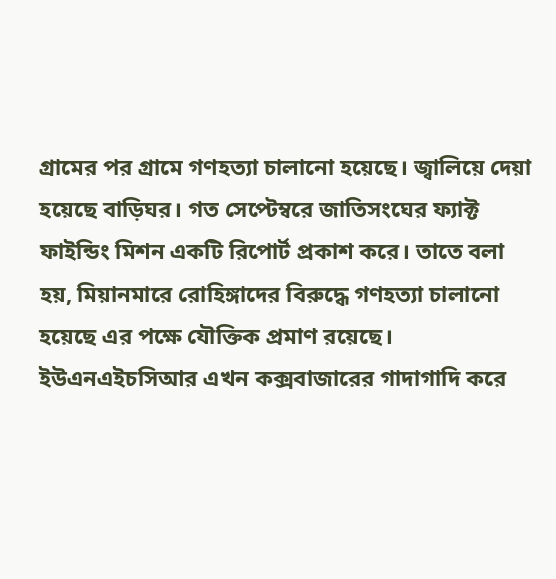গ্রামের পর গ্রামে গণহত্যা চালানো হয়েছে। জ্বালিয়ে দেয়া হয়েছে বাড়িঘর। গত সেপ্টেম্বরে জাতিসংঘের ফ্যাক্ট ফাইন্ডিং মিশন একটি রিপোর্ট প্রকাশ করে। তাতে বলা হয়, মিয়ানমারে রোহিঙ্গাদের বিরুদ্ধে গণহত্যা চালানো হয়েছে এর পক্ষে যৌক্তিক প্রমাণ রয়েছে। ইউএনএইচসিআর এখন কক্সবাজারের গাদাগাদি করে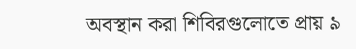অবস্থান করা শিবিরগুলোতে প্রায় ৯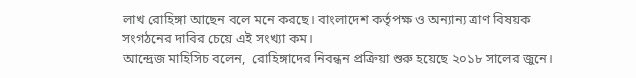লাখ রোহিঙ্গা আছেন বলে মনে করছে। বাংলাদেশ কর্তৃপক্ষ ও অন্যান্য ত্রাণ বিষয়ক সংগঠনের দাবির চেয়ে এই সংখ্যা কম।
আন্দ্রেজ মাহিসিচ বলেন,  রোহিঙ্গাদের নিবন্ধন প্রক্রিয়া শুরু হয়েছে ২০১৮ সালের জুনে।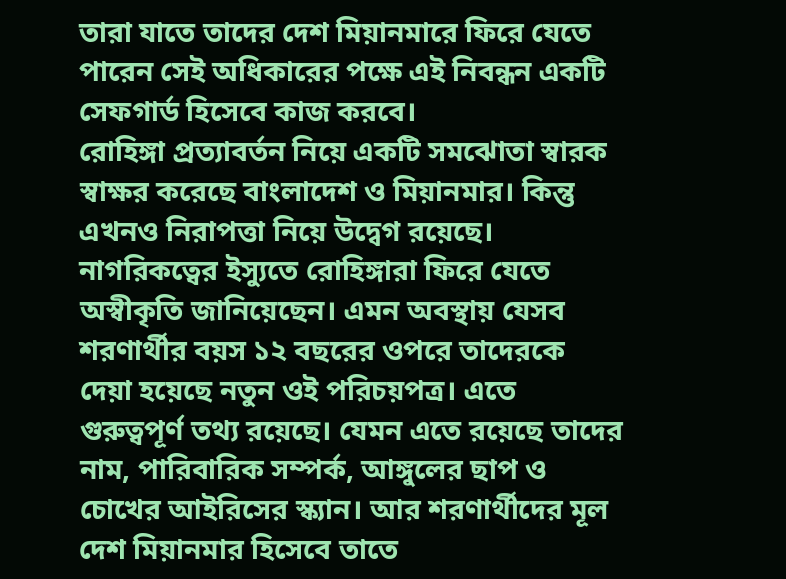তারা যাতে তাদের দেশ মিয়ানমারে ফিরে যেতে পারেন সেই অধিকারের পক্ষে এই নিবন্ধন একটি সেফগার্ড হিসেবে কাজ করবে।
রোহিঙ্গা প্রত্যাবর্তন নিয়ে একটি সমঝোতা স্বারক স্বাক্ষর করেছে বাংলাদেশ ও মিয়ানমার। কিন্তু এখনও নিরাপত্তা নিয়ে উদ্বেগ রয়েছে। নাগরিকত্বের ইস্যুতে রোহিঙ্গারা ফিরে যেতে অস্বীকৃতি জানিয়েছেন। এমন অবস্থায় যেসব শরণার্থীর বয়স ১২ বছরের ওপরে তাদেরকে দেয়া হয়েছে নতুন ওই পরিচয়পত্র। এতে গুরুত্বপূর্ণ তথ্য রয়েছে। যেমন এতে রয়েছে তাদের নাম, পারিবারিক সম্পর্ক, আঙ্গুলের ছাপ ও চোখের আইরিসের স্ক্যান। আর শরণার্থীদের মূল দেশ মিয়ানমার হিসেবে তাতে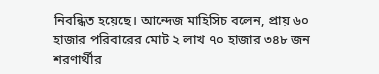নিবন্ধিত হয়েছে। আন্দেজ মাহিসিচ বলেন, প্রায় ৬০ হাজার পরিবারের মোট ২ লাখ ৭০ হাজার ৩৪৮ জন শরণার্থীর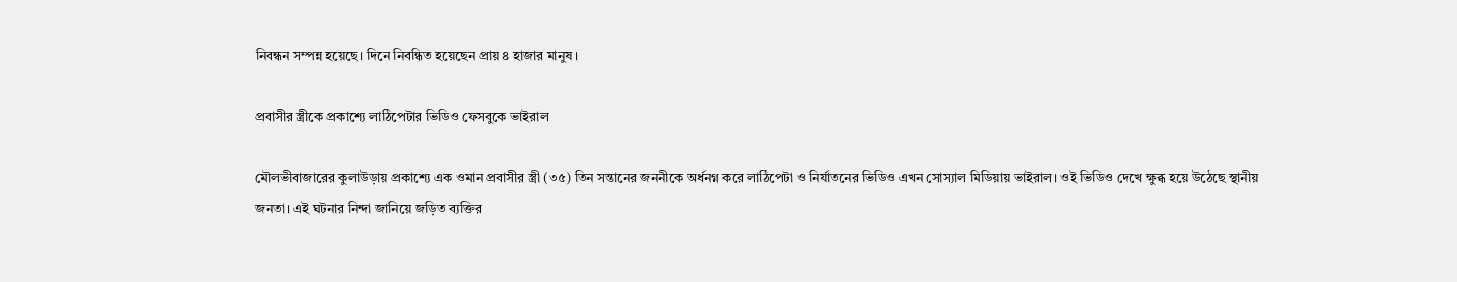নিবন্ধন সম্পন্ন হয়েছে। দিনে নিবন্ধিত হয়েছেন প্রায় ৪ হাজার মানুষ।

প্রবাসীর স্ত্রীকে প্রকাশ্যে লাঠিপেটার ভিডিও ফেসবুকে ভাইরাল

মৌলভীবাজারের কুলাউড়ায় প্রকাশ্যে এক ওমান প্রবাসীর স্ত্রী (৩৫) তিন সন্তানের জননীকে অর্ধনগ্ন করে লাঠিপেটা ও নির্যাতনের ভিডিও এখন সোস্যাল মিডিয়ায় ভাইরাল। ওই ভিডিও দেখে ক্ষুব্ধ হয়ে উঠেছে স্থানীয় জনতা। এই ঘটনার নিন্দা জানিয়ে জড়িত ব্যক্তির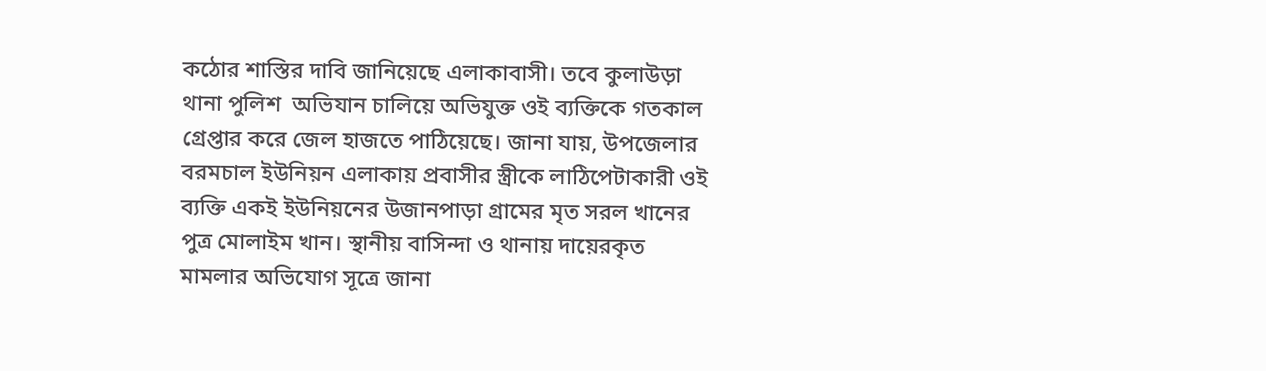কঠোর শাস্তির দাবি জানিয়েছে এলাকাবাসী। তবে কুলাউড়া থানা পুলিশ  অভিযান চালিয়ে অভিযুক্ত ওই ব্যক্তিকে গতকাল গ্রেপ্তার করে জেল হাজতে পাঠিয়েছে। জানা যায়, উপজেলার বরমচাল ইউনিয়ন এলাকায় প্রবাসীর স্ত্রীকে লাঠিপেটাকারী ওই ব্যক্তি একই ইউনিয়নের উজানপাড়া গ্রামের মৃত সরল খানের পুত্র মোলাইম খান। স্থানীয় বাসিন্দা ও থানায় দায়েরকৃত মামলার অভিযোগ সূত্রে জানা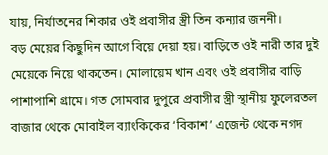যায়, নির্যাতনের শিকার ওই প্রবাসীর স্ত্রী তিন কন্যার জননী।
বড় মেয়ের কিছুদিন আগে বিয়ে দেয়া হয়। বাড়িতে ওই নারী তার দুই মেয়েকে নিয়ে থাকতেন। মোলায়েম খান এবং ওই প্রবাসীর বাড়ি পাশাপাশি গ্রামে। গত সোমবার দুপুরে প্রবাসীর স্ত্রী স্থানীয় ফুলেরতল বাজার থেকে মোবাইল ব্যাংকিকের ‘বিকাশ’ এজেন্ট থেকে নগদ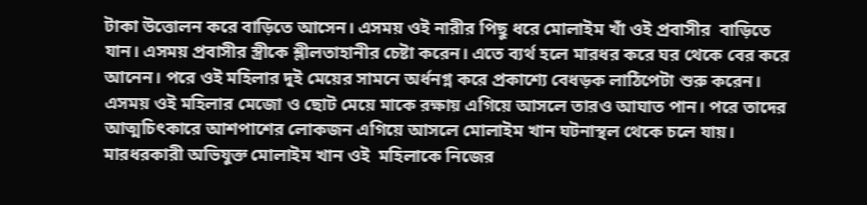টাকা উত্তোলন করে বাড়িতে আসেন। এসময় ওই নারীর পিছু ধরে মোলাইম খাঁ ওই প্রবাসীর  বাড়িতে যান। এসময় প্রবাসীর স্ত্রীকে শ্লীলতাহানীর চেষ্টা করেন। এতে ব্যর্থ হলে মারধর করে ঘর থেকে বের করে আনেন। পরে ওই মহিলার দুই মেয়ের সামনে অর্ধনগ্ন করে প্রকাশ্যে বেধড়ক লাঠিপেটা শুরু করেন। এসময় ওই মহিলার মেজো ও ছোট মেয়ে মাকে রক্ষায় এগিয়ে আসলে তারও আঘাত পান। পরে তাদের আত্মচিৎকারে আশপাশের লোকজন এগিয়ে আসলে মোলাইম খান ঘটনাস্থল থেকে চলে যায়।
মারধরকারী অভিযুক্ত মোলাইম খান ওই  মহিলাকে নিজের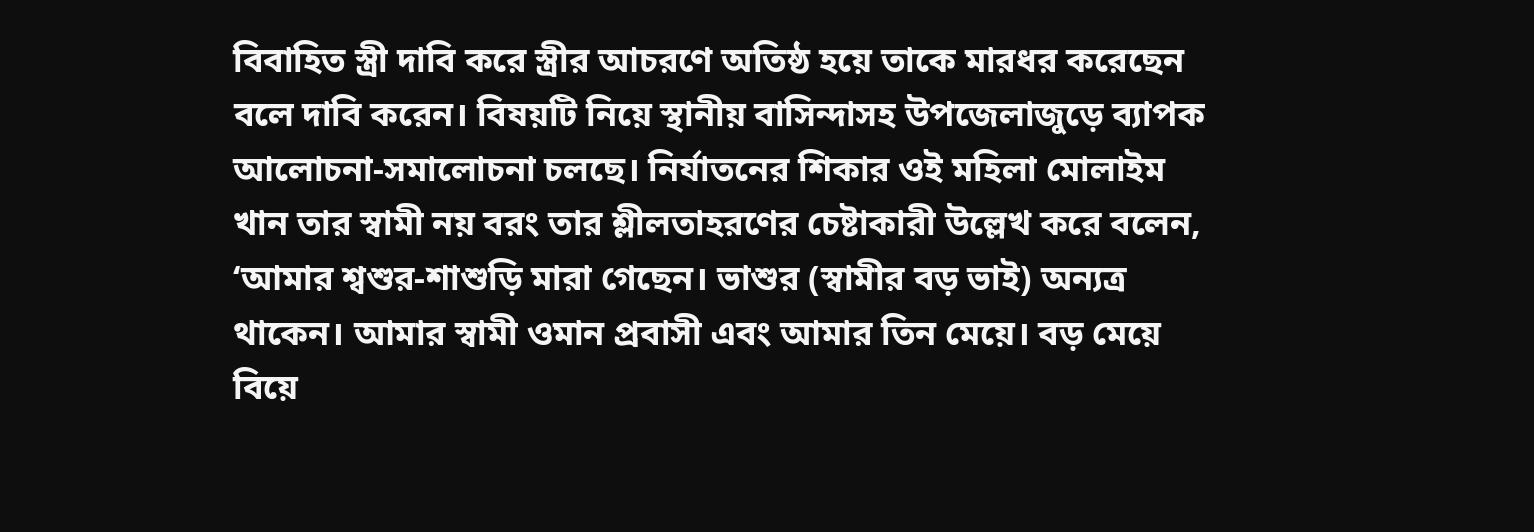বিবাহিত স্ত্রী দাবি করে স্ত্রীর আচরণে অতিষ্ঠ হয়ে তাকে মারধর করেছেন বলে দাবি করেন। বিষয়টি নিয়ে স্থানীয় বাসিন্দাসহ উপজেলাজুড়ে ব্যাপক আলোচনা-সমালোচনা চলছে। নির্যাতনের শিকার ওই মহিলা মোলাইম খান তার স্বামী নয় বরং তার শ্লীলতাহরণের চেষ্টাকারী উল্লেখ করে বলেন, ‘আমার শ্বশুর-শাশুড়ি মারা গেছেন। ভাশুর (স্বামীর বড় ভাই) অন্যত্র থাকেন। আমার স্বামী ওমান প্রবাসী এবং আমার তিন মেয়ে। বড় মেয়ে বিয়ে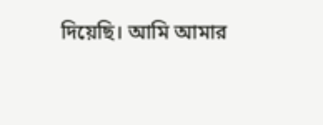দিয়েছি। আমি আমার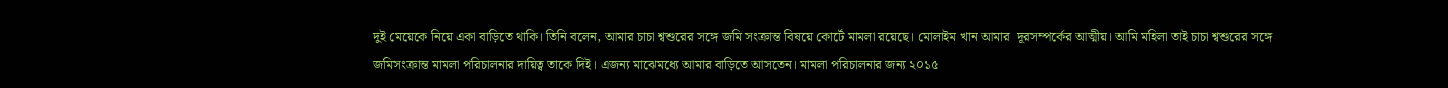দুই মেয়েকে নিয়ে একা বাড়িতে থাকি। তিনি বলেন, আমার চাচা শ্বশুরের সঙ্গে জমি সংক্রান্ত বিষয়ে কোর্টে মামলা রয়েছে। মোলাইম খান আমার  দূরসম্পর্কের আত্মীয়। আমি মহিলা তাই চাচা শ্বশুরের সঙ্গে জমিসংক্রান্ত মামলা পরিচালনার দায়িত্ব তাকে দিই। এজন্য মাঝেমধ্যে আমার বাড়িতে আসতেন। মামলা পরিচালনার জন্য ২০১৫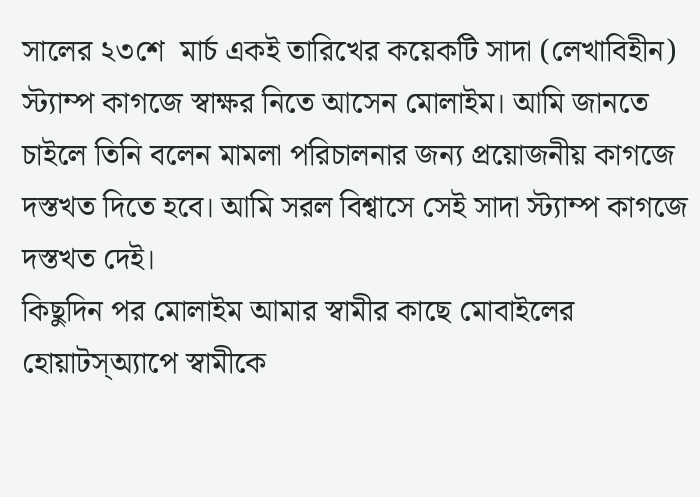সালের ২৩শে  মার্চ একই তারিখের কয়েকটি সাদা (লেখাবিহীন) স্ট্যাম্প কাগজে স্বাক্ষর নিতে আসেন মোলাইম। আমি জানতে চাইলে তিনি বলেন মামলা পরিচালনার জন্য প্রয়োজনীয় কাগজে দস্তখত দিতে হবে। আমি সরল বিশ্বাসে সেই সাদা স্ট্যাম্প কাগজে দস্তখত দেই।
কিছুদিন পর মোলাইম আমার স্বামীর কাছে মোবাইলের হোয়াটস্‌অ্যাপে স্বামীকে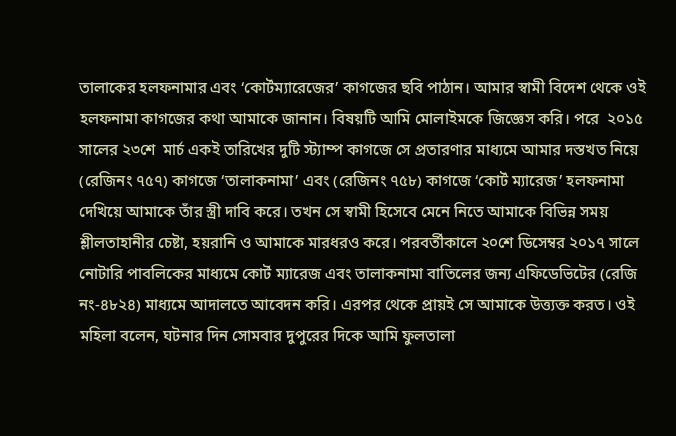তালাকের হলফনামার এবং ‘কোর্টম্যারেজের’ কাগজের ছবি পাঠান। আমার স্বামী বিদেশ থেকে ওই হলফনামা কাগজের কথা আমাকে জানান। বিষয়টি আমি মোলাইমকে জিজ্ঞেস করি। পরে  ২০১৫ সালের ২৩শে  মার্চ একই তারিখের দুটি স্ট্যাম্প কাগজে সে প্রতারণার মাধ্যমে আমার দস্তখত নিয়ে (রেজিনং ৭৫৭) কাগজে ‘তালাকনামা’ এবং (রেজিনং ৭৫৮) কাগজে ‘কোর্ট ম্যারেজ’ হলফনামা দেখিয়ে আমাকে তাঁর স্ত্রী দাবি করে। তখন সে স্বামী হিসেবে মেনে নিতে আমাকে বিভিন্ন সময় শ্লীলতাহানীর চেষ্টা, হয়রানি ও আমাকে মারধরও করে। পরবর্তীকালে ২০শে ডিসেম্বর ২০১৭ সালে নোটারি পাবলিকের মাধ্যমে কোর্ট ম্যারেজ এবং তালাকনামা বাতিলের জন্য এফিডেভিটের (রেজি নং-৪৮২৪) মাধ্যমে আদালতে আবেদন করি। এরপর থেকে প্রায়ই সে আমাকে উত্ত্যক্ত করত। ওই মহিলা বলেন, ঘটনার দিন সোমবার দুপুরের দিকে আমি ফুলতালা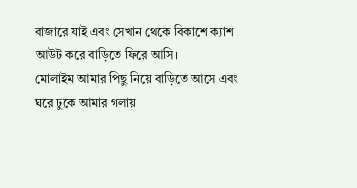বাজারে যাই এবং সেখান থেকে বিকাশে ক্যাশ আউট করে বাড়িতে ফিরে আসি।
মোলাইম আমার পিছু নিয়ে বাড়িতে আসে এবং ঘরে ঢুকে আমার গলায়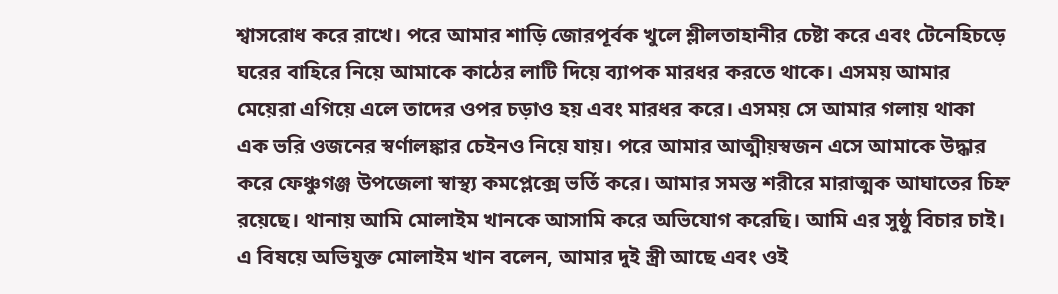শ্বাসরোধ করে রাখে। পরে আমার শাড়ি জোরপূর্বক খুলে শ্লীলতাহানীর চেষ্টা করে এবং টেনেহিচড়ে ঘরের বাহিরে নিয়ে আমাকে কাঠের লাটি দিয়ে ব্যাপক মারধর করতে থাকে। এসময় আমার মেয়েরা এগিয়ে এলে তাদের ওপর চড়াও হয় এবং মারধর করে। এসময় সে আমার গলায় থাকা এক ভরি ওজনের স্বর্ণালঙ্কার চেইনও নিয়ে যায়। পরে আমার আত্মীয়স্বজন এসে আমাকে উদ্ধার করে ফেঞ্চুগঞ্জ উপজেলা স্বাস্থ্য কমপ্লেক্সে ভর্তি করে। আমার সমস্ত শরীরে মারাত্মক আঘাতের চিহ্ন  রয়েছে। থানায় আমি মোলাইম খানকে আসামি করে অভিযোগ করেছি। আমি এর সুষ্ঠু বিচার চাই। এ বিষয়ে অভিযুক্ত মোলাইম খান বলেন, আমার দুই স্ত্রী আছে এবং ওই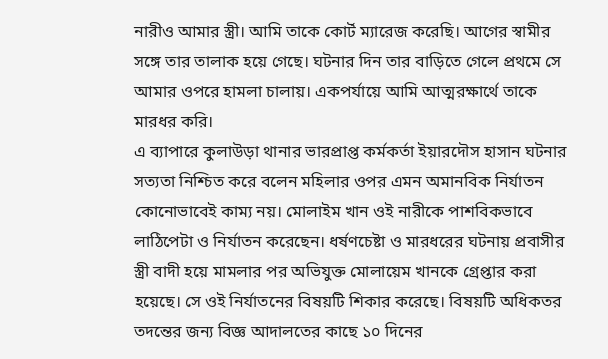নারীও আমার স্ত্রী। আমি তাকে কোর্ট ম্যারেজ করেছি। আগের স্বামীর সঙ্গে তার তালাক হয়ে গেছে। ঘটনার দিন তার বাড়িতে গেলে প্রথমে সে আমার ওপরে হামলা চালায়। একপর্যায়ে আমি আত্মরক্ষার্থে তাকে মারধর করি।
এ ব্যাপারে কুলাউড়া থানার ভারপ্রাপ্ত কর্মকর্তা ইয়ারদৌস হাসান ঘটনার সত্যতা নিশ্চিত করে বলেন মহিলার ওপর এমন অমানবিক নির্যাতন কোনোভাবেই কাম্য নয়। মোলাইম খান ওই নারীকে পাশবিকভাবে লাঠিপেটা ও নির্যাতন করেছেন। ধর্ষণচেষ্টা ও মারধরের ঘটনায় প্রবাসীর স্ত্রী বাদী হয়ে মামলার পর অভিযুক্ত মোলায়েম খানকে গ্রেপ্তার করা হয়েছে। সে ওই নির্যাতনের বিষয়টি শিকার করেছে। বিষয়টি অধিকতর তদন্তের জন্য বিজ্ঞ আদালতের কাছে ১০ দিনের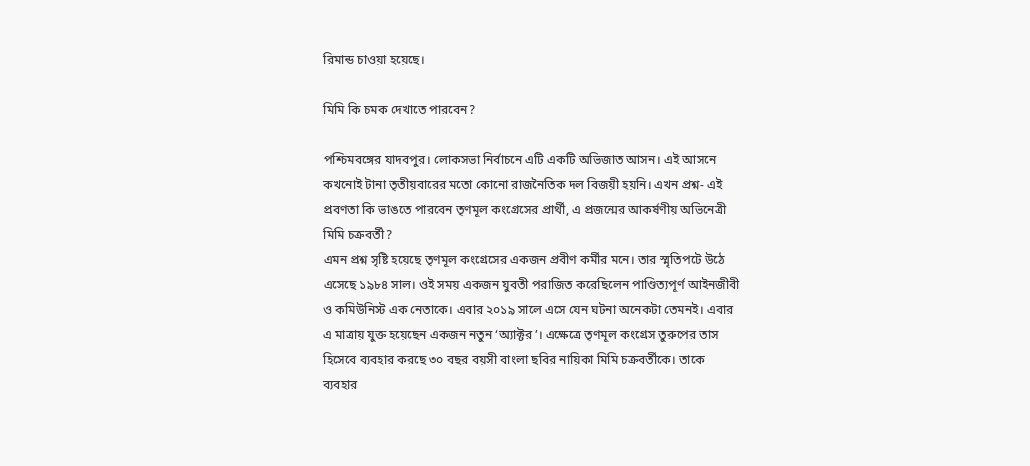রিমান্ড চাওয়া হয়েছে।

মিমি কি চমক দেখাতে পারবেন?

পশ্চিমবঙ্গের যাদবপুর। লোকসভা নির্বাচনে এটি একটি অভিজাত আসন। এই আসনে কখনোই টানা তৃতীয়বারের মতো কোনো রাজনৈতিক দল বিজয়ী হয়নি। এখন প্রশ্ন- এই প্রবণতা কি ভাঙতে পারবেন তৃণমূল কংগ্রেসের প্রার্থী, এ প্রজন্মের আকর্ষণীয় অভিনেত্রী মিমি চক্রবর্তী?
এমন প্রশ্ন সৃষ্টি হয়েছে তৃণমূল কংগ্রেসের একজন প্রবীণ কর্মীর মনে। তার স্মৃতিপটে উঠে এসেছে ১৯৮৪ সাল। ওই সময় একজন যুবতী পরাজিত করেছিলেন পাণ্ডিত্যপূর্ণ আইনজীবী ও কমিউনিস্ট এক নেতাকে। এবার ২০১৯ সালে এসে যেন ঘটনা অনেকটা তেমনই। এবার এ মাত্রায় যুক্ত হয়েছেন একজন নতুন ‘অ্যাক্টর’। এক্ষেত্রে তৃণমূল কংগ্রেস তুরুপের তাস হিসেবে ব্যবহার করছে ৩০ বছর বয়সী বাংলা ছবির নায়িকা মিমি চক্রবর্তীকে। তাকে ব্যবহার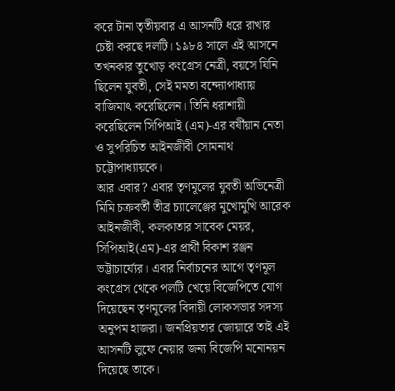করে টানা তৃতীয়বার এ আসনটি ধরে রাখার চেষ্টা করছে দলটি। ১৯৮৪ সালে এই আসনে তখনকার তুখোড় কংগ্রেস নেত্রী, বয়সে যিনি ছিলেন যুবতী, সেই মমতা বন্দ্যোপাধ্যায় বাজিমাৎ করেছিলেন। তিনি ধরাশায়ী করেছিলেন সিপিআই (এম)-এর বর্ষীয়ান নেতা ও সুপরিচিত আইনজীবী সোমনাথ চট্টোপাধ্যায়কে।
আর এবার? এবার তৃণমূলের যুবতী অভিনেত্রী মিমি চক্রবর্তী তীব্র চ্যালেঞ্জের মুখোমুখি আরেক আইনজীবী, কলকাতার সাবেক মেয়র, সিপিআই(এম)-এর প্রার্থী বিকাশ রঞ্জন ভট্টাচার্য্যের। এবার নির্বাচনের আগে তৃণমূল কংগ্রেস থেকে পলটি খেয়ে বিজেপিতে যোগ দিয়েছেন তৃণমূলের বিদায়ী লোকসভার সদস্য অনুপম হাজরা। জনপ্রিয়তার জোয়ারে তাই এই আসনটি লুফে নেয়ার জন্য বিজেপি মনোনয়ন দিয়েছে তাকে।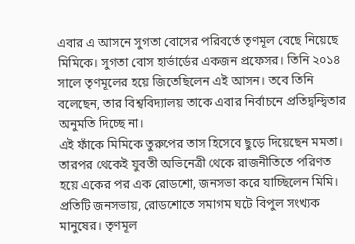এবার এ আসনে সুগতা বোসের পরিবর্তে তৃণমূল বেছে নিয়েছে মিমিকে। সুগতা বোস হার্ভার্ডের একজন প্রফেসর। তিনি ২০১৪ সালে তৃণমূলের হয়ে জিতেছিলেন এই আসন। তবে তিনি বলেছেন, তার বিশ্ববিদ্যালয় তাকে এবার নির্বাচনে প্রতিদ্বন্দ্বিতার অনুমতি দিচ্ছে না।
এই ফাঁকে মিমিকে তুরুপের তাস হিসেবে ছুড়ে দিয়েছেন মমতা। তারপর থেকেই যুবতী অভিনেত্রী থেকে রাজনীতিতে পরিণত হয়ে একের পর এক রোডশো, জনসভা করে যাচ্ছিলেন মিমি। প্রতিটি জনসভায়, রোডশোতে সমাগম ঘটে বিপুল সংখ্যক মানুষের। তৃণমূল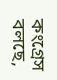কংগ্রেস বলছে,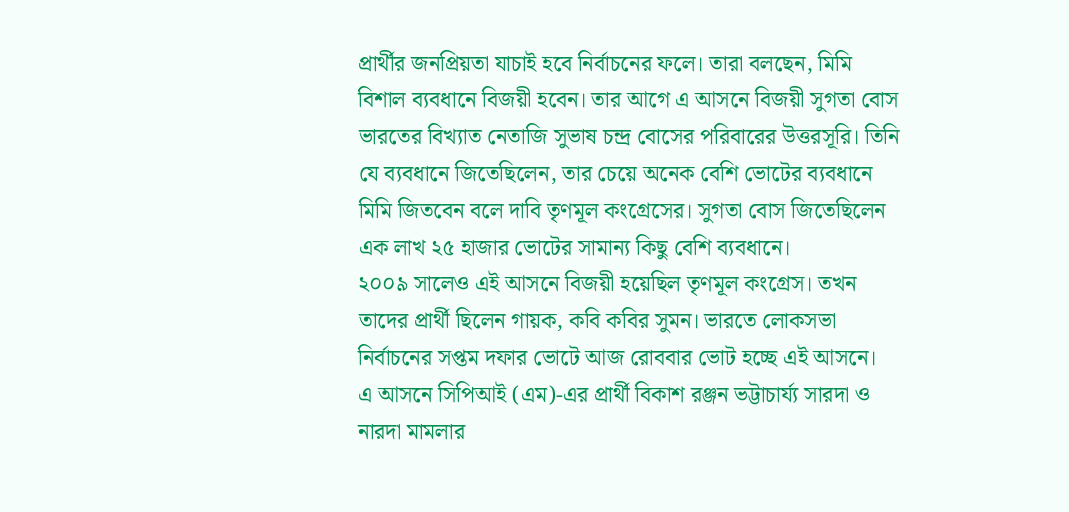প্রার্থীর জনপ্রিয়তা যাচাই হবে নির্বাচনের ফলে। তারা বলছেন, মিমি বিশাল ব্যবধানে বিজয়ী হবেন। তার আগে এ আসনে বিজয়ী সুগতা বোস ভারতের বিখ্যাত নেতাজি সুভাষ চন্দ্র বোসের পরিবারের উত্তরসূরি। তিনি যে ব্যবধানে জিতেছিলেন, তার চেয়ে অনেক বেশি ভোটের ব্যবধানে মিমি জিতবেন বলে দাবি তৃণমূল কংগ্রেসের। সুগতা বোস জিতেছিলেন এক লাখ ২৫ হাজার ভোটের সামান্য কিছু বেশি ব্যবধানে।
২০০৯ সালেও এই আসনে বিজয়ী হয়েছিল তৃণমূল কংগ্রেস। তখন তাদের প্রার্থী ছিলেন গায়ক, কবি কবির সুমন। ভারতে লোকসভা নির্বাচনের সপ্তম দফার ভোটে আজ রোববার ভোট হচ্ছে এই আসনে।
এ আসনে সিপিআই (এম)-এর প্রার্থী বিকাশ রঞ্জন ভট্টাচার্য্য সারদা ও নারদা মামলার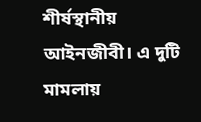শীর্ষস্থানীয় আইনজীবী। এ দুটি মামলায়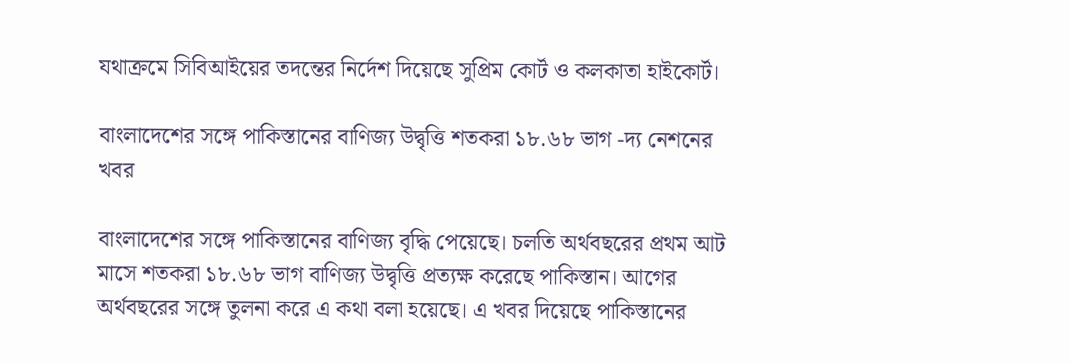যথাক্রমে সিবিআইয়ের তদন্তের নির্দেশ দিয়েছে সুপ্রিম কোর্ট ও কলকাতা হাইকোর্ট।

বাংলাদেশের সঙ্গে পাকিস্তানের বাণিজ্য উদ্বৃত্তি শতকরা ১৮.৬৮ ভাগ -দ্য নেশনের খবর

বাংলাদেশের সঙ্গে পাকিস্তানের বাণিজ্য বৃদ্ধি পেয়েছে। চলতি অর্থবছরের প্রথম আট মাসে শতকরা ১৮.৬৮ ভাগ বাণিজ্য উদ্বৃত্তি প্রত্যক্ষ করেছে পাকিস্তান। আগের অর্থবছরের সঙ্গে তুলনা করে এ কথা বলা হয়েছে। এ খবর দিয়েছে পাকিস্তানের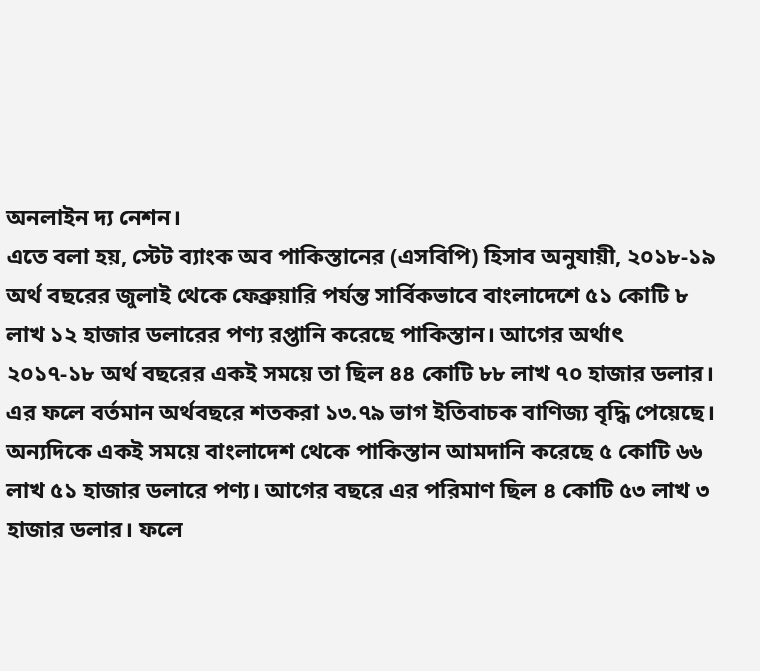অনলাইন দ্য নেশন।
এতে বলা হয়, স্টেট ব্যাংক অব পাকিস্তানের (এসবিপি) হিসাব অনুযায়ী, ২০১৮-১৯ অর্থ বছরের জুলাই থেকে ফেব্রুয়ারি পর্যন্ত সার্বিকভাবে বাংলাদেশে ৫১ কোটি ৮ লাখ ১২ হাজার ডলারের পণ্য রপ্তানি করেছে পাকিস্তান। আগের অর্থাৎ ২০১৭-১৮ অর্থ বছরের একই সময়ে তা ছিল ৪৪ কোটি ৮৮ লাখ ৭০ হাজার ডলার। এর ফলে বর্তমান অর্থবছরে শতকরা ১৩.৭৯ ভাগ ইতিবাচক বাণিজ্য বৃদ্ধি পেয়েছে।
অন্যদিকে একই সময়ে বাংলাদেশ থেকে পাকিস্তান আমদানি করেছে ৫ কোটি ৬৬ লাখ ৫১ হাজার ডলারে পণ্য। আগের বছরে এর পরিমাণ ছিল ৪ কোটি ৫৩ লাখ ৩ হাজার ডলার। ফলে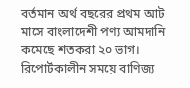বর্তমান অর্থ বছরের প্রথম আট মাসে বাংলাদেশী পণ্য আমদানি কমেছে শতকরা ২০ ভাগ।
রিপোর্টকালীন সময়ে বাণিজ্য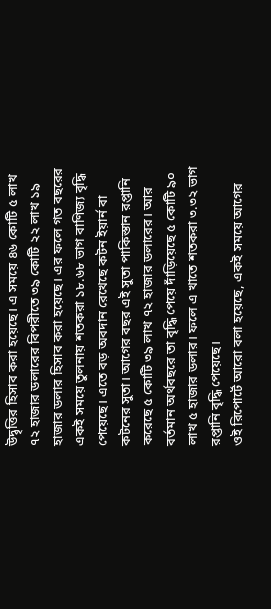উদ্বৃত্তির হিসাব করা হয়েছে। এ সময়ে ৪৬ কোটি ৫ লাখ ৭২ হাজার ডলারের বিপরীতে ৩৯ কোটি ২২ লাখ ১৯ হাজার ডলার হিসাব করা হয়েছে। এর ফলে গত বছরের একই সময়ে তুলনায় শতকরা ১৮.৬৮ ভাগ বাণিজ্য বৃদ্ধি পেয়েছে। এতে বড় অবদান রেখেছে কটন ইয়ার্ন বা কটনের সুতা। আগের বছর এই সুতা পাকিস্তান রপ্তানি করেছে ৫ কোটি ৩৯ লাখ ৭২ হাজার ডলারের। আর বর্তমান অর্থবছরে তা বৃদ্ধি পেয়ে দাঁড়িয়েছে ৫ কোটি ৯০ লাখ ৫ হাজার ডলার। ফলে এ খাতে শতকরা ৩.৩২ ভাগ রপ্তানি বৃদ্ধি পেয়েছে।
ওই রিপোর্টে আরো বলা হয়েছে, একই সময়ে আগের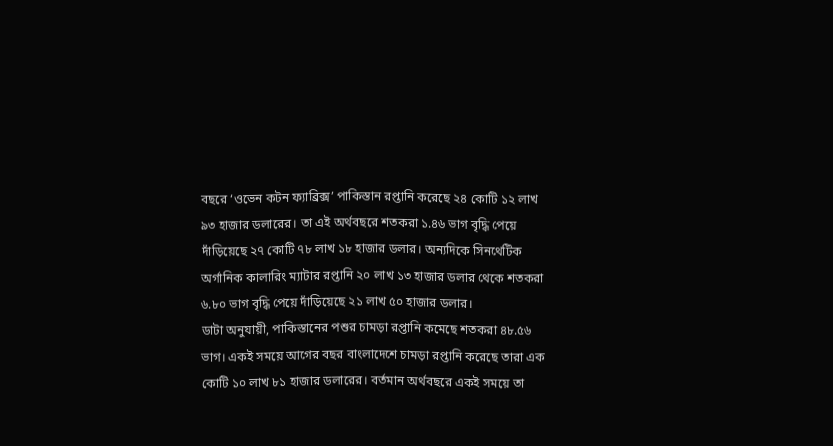বছরে ‘ওভেন কটন ফ্যাব্রিক্স’ পাকিস্তান রপ্তানি করেছে ২৪ কোটি ১২ লাখ ৯৩ হাজার ডলারের। তা এই অর্থবছরে শতকরা ১.৪৬ ভাগ বৃদ্ধি পেয়ে দাঁড়িয়েছে ২৭ কোটি ৭৮ লাখ ১৮ হাজার ডলার। অন্যদিকে সিনথেটিক অর্গানিক কালারিং ম্যাটার রপ্তানি ২০ লাখ ১৩ হাজার ডলার থেকে শতকরা ৬.৮০ ভাগ বৃদ্ধি পেয়ে দাঁড়িয়েছে ২১ লাখ ৫০ হাজার ডলার।
ডাটা অনুযায়ী, পাকিস্তানের পশুর চামড়া রপ্তানি কমেছে শতকরা ৪৮.৫৬ ভাগ। একই সময়ে আগের বছর বাংলাদেশে চামড়া রপ্তানি করেছে তারা এক কোটি ১০ লাখ ৮১ হাজার ডলারের। বর্তমান অর্থবছরে একই সময়ে তা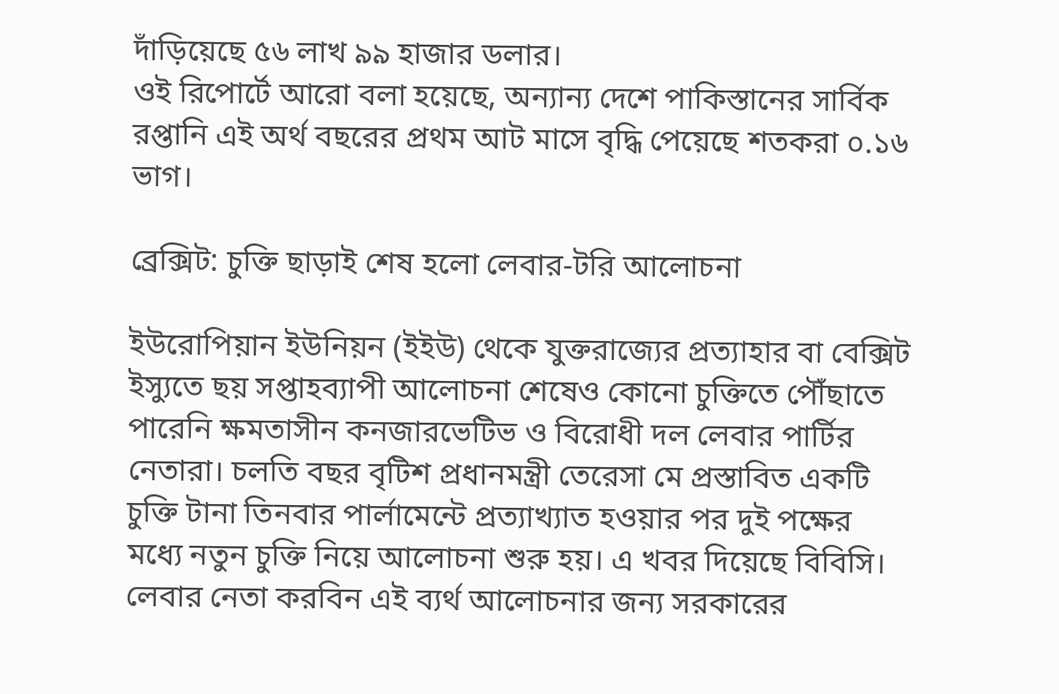দাঁড়িয়েছে ৫৬ লাখ ৯৯ হাজার ডলার।
ওই রিপোর্টে আরো বলা হয়েছে, অন্যান্য দেশে পাকিস্তানের সার্বিক রপ্তানি এই অর্থ বছরের প্রথম আট মাসে বৃদ্ধি পেয়েছে শতকরা ০.১৬ ভাগ।

ব্রেক্সিট: চুক্তি ছাড়াই শেষ হলো লেবার-টরি আলোচনা

ইউরোপিয়ান ইউনিয়ন (ইইউ) থেকে যুক্তরাজ্যের প্রত্যাহার বা বেক্সিট ইস্যুতে ছয় সপ্তাহব্যাপী আলোচনা শেষেও কোনো চুক্তিতে পৌঁছাতে পারেনি ক্ষমতাসীন কনজারভেটিভ ও বিরোধী দল লেবার পার্টির নেতারা। চলতি বছর বৃটিশ প্রধানমন্ত্রী তেরেসা মে প্রস্তাবিত একটি চুক্তি টানা তিনবার পার্লামেন্টে প্রত্যাখ্যাত হওয়ার পর দুই পক্ষের মধ্যে নতুন চুক্তি নিয়ে আলোচনা শুরু হয়। এ খবর দিয়েছে বিবিসি।
লেবার নেতা করবিন এই ব্যর্থ আলোচনার জন্য সরকারের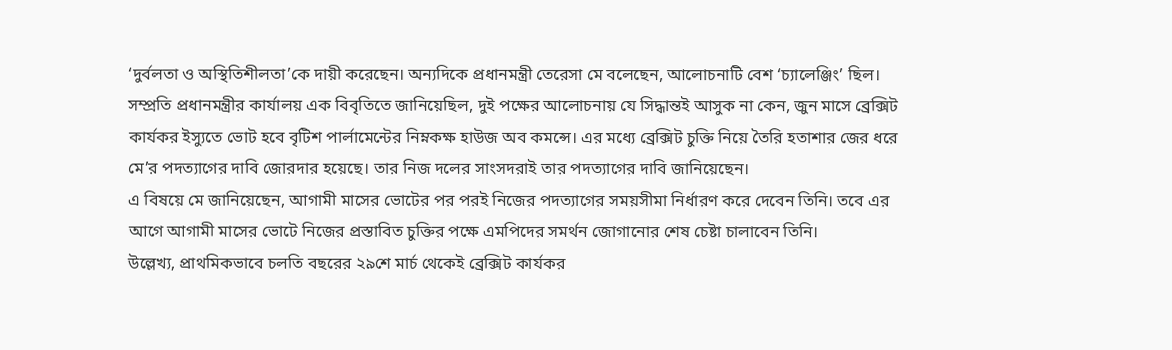‘দুর্বলতা ও অস্থিতিশীলতা’কে দায়ী করেছেন। অন্যদিকে প্রধানমন্ত্রী তেরেসা মে বলেছেন, আলোচনাটি বেশ ‘চ্যালেঞ্জিং’ ছিল।
সম্প্রতি প্রধানমন্ত্রীর কার্যালয় এক বিবৃতিতে জানিয়েছিল, দুই পক্ষের আলোচনায় যে সিদ্ধান্তই আসুক না কেন, জুন মাসে ব্রেক্সিট কার্যকর ইস্যুতে ভোট হবে বৃটিশ পার্লামেন্টের নিম্নকক্ষ হাউজ অব কমন্সে। এর মধ্যে ব্রেক্সিট চুক্তি নিয়ে তৈরি হতাশার জের ধরে মে’র পদত্যাগের দাবি জোরদার হয়েছে। তার নিজ দলের সাংসদরাই তার পদত্যাগের দাবি জানিয়েছেন।
এ বিষয়ে মে জানিয়েছেন, আগামী মাসের ভোটের পর পরই নিজের পদত্যাগের সময়সীমা নির্ধারণ করে দেবেন তিনি। তবে এর আগে আগামী মাসের ভোটে নিজের প্রস্তাবিত চুক্তির পক্ষে এমপিদের সমর্থন জোগানোর শেষ চেষ্টা চালাবেন তিনি।
উল্লেখ্য, প্রাথমিকভাবে চলতি বছরের ২৯শে মার্চ থেকেই ব্রেক্সিট কার্যকর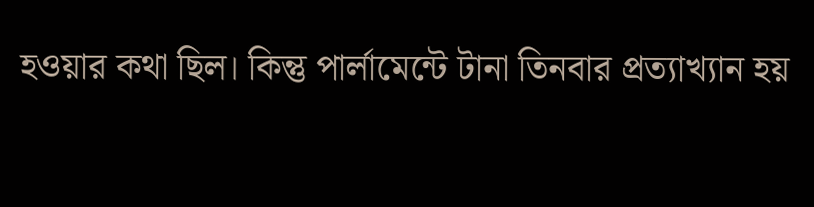হওয়ার কথা ছিল। কিন্তু পার্লামেন্টে টানা তিনবার প্রত্যাখ্যান হয়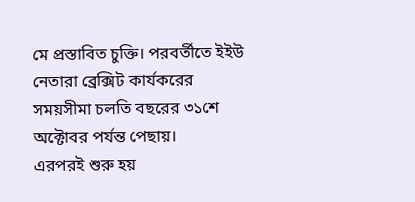মে প্রস্তাবিত চুক্তি। পরবর্তীতে ইইউ নেতারা ব্রেক্সিট কার্যকরের সময়সীমা চলতি বছরের ৩১শে অক্টোবর পর্যন্ত পেছায়।
এরপরই শুরু হয়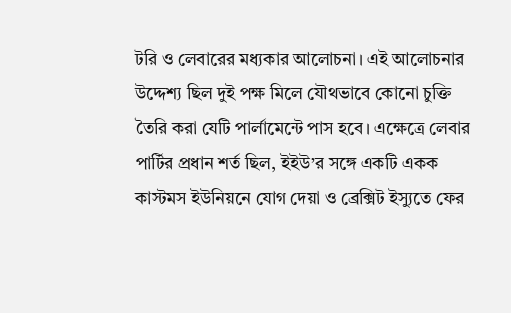টরি ও লেবারের মধ্যকার আলোচনা। এই আলোচনার উদ্দেশ্য ছিল দুই পক্ষ মিলে যৌথভাবে কোনো চুক্তি তৈরি করা যেটি পার্লামেন্টে পাস হবে। এক্ষেত্রে লেবার পার্টির প্রধান শর্ত ছিল, ইইউ’র সঙ্গে একটি একক কাস্টমস ইউনিয়নে যোগ দেয়া ও ব্রেক্সিট ইস্যুতে ফের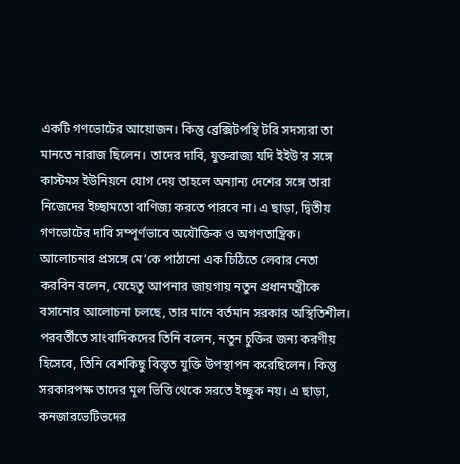একটি গণভোটের আয়োজন। কিন্তু ব্রেক্সিটপন্থি টরি সদস্যরা তা মানতে নারাজ ছিলেন। তাদের দাবি, যুক্তরাজ্য যদি ইইউ’র সঙ্গে কাস্টমস ইউনিয়নে যোগ দেয় তাহলে অন্যান্য দেশের সঙ্গে তারা নিজেদের ইচ্ছামতো বাণিজ্য করতে পারবে না। এ ছাড়া, দ্বিতীয় গণভোটের দাবি সম্পূর্ণভাবে অযৌক্তিক ও অগণতান্ত্রিক।
আলোচনার প্রসঙ্গে মে’কে পাঠানো এক চিঠিতে লেবার নেতা করবিন বলেন, যেহেতু আপনার জায়গায় নতুন প্রধানমন্ত্রীকে বসানোর আলোচনা চলছে, তার মানে বর্তমান সরকার অস্থিতিশীল।
পরবর্তীতে সাংবাদিকদের তিনি বলেন, নতুন চুক্তির জন্য করণীয় হিসেবে, তিনি বেশকিছু বিস্তৃত যুক্তি উপস্থাপন করেছিলেন। কিন্তু সরকারপক্ষ তাদের মূল ভিত্তি থেকে সরতে ইচ্ছুক নয়। এ ছাড়া, কনজারভেটিভদের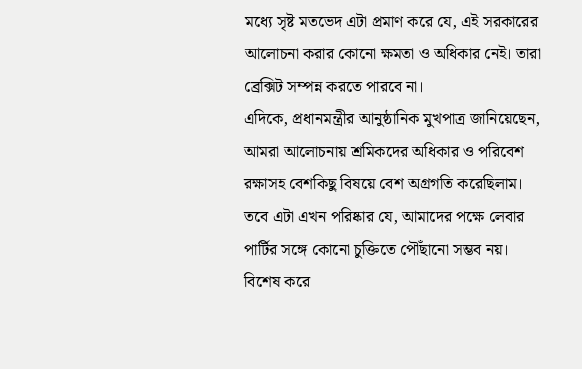মধ্যে সৃষ্ট মতভেদ এটা প্রমাণ করে যে, এই সরকারের আলোচনা করার কোনো ক্ষমতা ও অধিকার নেই। তারা ব্রেক্সিট সম্পন্ন করতে পারবে না।
এদিকে, প্রধানমন্ত্রীর আনুষ্ঠানিক মুখপাত্র জানিয়েছেন, আমরা আলোচনায় শ্রমিকদের অধিকার ও পরিবেশ রক্ষাসহ বেশকিছু বিষয়ে বেশ অগ্রগতি করেছিলাম। তবে এটা এখন পরিষ্কার যে, আমাদের পক্ষে লেবার পার্টির সঙ্গে কোনো চুক্তিতে পৌঁছানো সম্ভব নয়। বিশেষ করে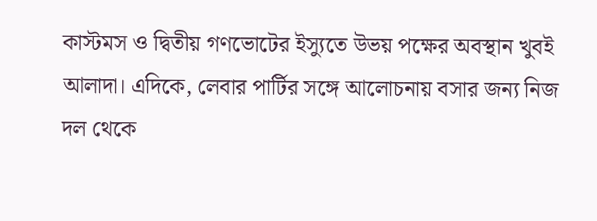কাস্টমস ও দ্বিতীয় গণভোটের ইস্যুতে উভয় পক্ষের অবস্থান খুবই আলাদা। এদিকে, লেবার পার্টির সঙ্গে আলোচনায় বসার জন্য নিজ দল থেকে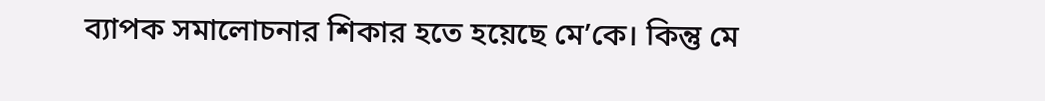ব্যাপক সমালোচনার শিকার হতে হয়েছে মে’কে। কিন্তু মে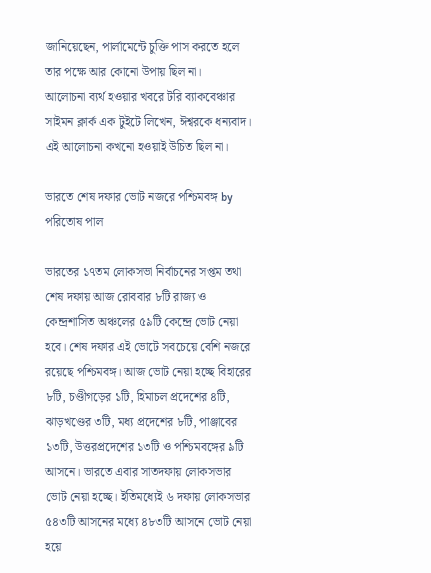জানিয়েছেন, পার্লামেন্টে চুক্তি পাস করতে হলে তার পক্ষে আর কোনো উপায় ছিল না।
আলোচনা ব্যর্থ হওয়ার খবরে টরি ব্যাকবেঞ্চার সাইমন ক্লার্ক এক টুইটে লিখেন, ঈশ্বরকে ধন্যবাদ। এই আলোচনা কখনো হওয়াই উচিত ছিল না।

ভারতে শেষ দফার ভোট নজরে পশ্চিমবঙ্গ by পরিতোষ পাল

ভারতের ১৭তম লোকসভা নির্বাচনের সপ্তম তথা শেষ দফায় আজ রোববার ৮টি রাজ্য ও কেন্দ্রশাসিত অঞ্চলের ৫৯টি কেন্দ্রে ভোট নেয়া হবে। শেষ দফার এই ভোটে সবচেয়ে বেশি নজরে রয়েছে পশ্চিমবঙ্গ। আজ ভোট নেয়া হচ্ছে বিহারের ৮টি, চণ্ডীগড়ের ১টি, হিমাচল প্রদেশের ৪টি, ঝাড়খণ্ডের ৩টি, মধ্য প্রদেশের ৮টি, পাঞ্জাবের ১৩টি, উত্তরপ্রদেশের ১৩টি ও পশ্চিমবঙ্গের ৯টি আসনে। ভারতে এবার সাতদফায় লোকসভার ভোট নেয়া হচ্ছে। ইতিমধ্যেই ৬ দফায় লোকসভার ৫৪৩টি আসনের মধ্যে ৪৮৩টি আসনে ভোট নেয়া হয়ে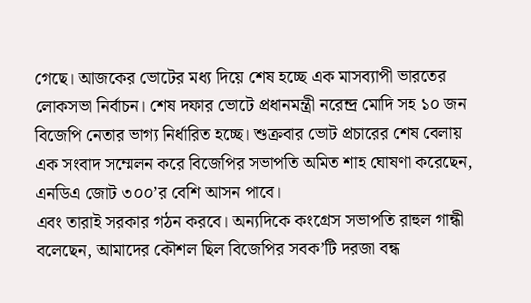গেছে। আজকের ভোটের মধ্য দিয়ে শেষ হচ্ছে এক মাসব্যাপী ভারতের লোকসভা নির্বাচন। শেষ দফার ভোটে প্রধানমন্ত্রী নরেন্দ্র মোদি সহ ১০ জন বিজেপি নেতার ভাগ্য নির্ধারিত হচ্ছে। শুক্রবার ভোট প্রচারের শেষ বেলায় এক সংবাদ সম্মেলন করে বিজেপির সভাপতি অমিত শাহ ঘোষণা করেছেন, এনডিএ জোট ৩০০’র বেশি আসন পাবে।
এবং তারাই সরকার গঠন করবে। অন্যদিকে কংগ্রেস সভাপতি রাহুল গান্ধী বলেছেন, আমাদের কৌশল ছিল বিজেপির সবক’টি দরজা বন্ধ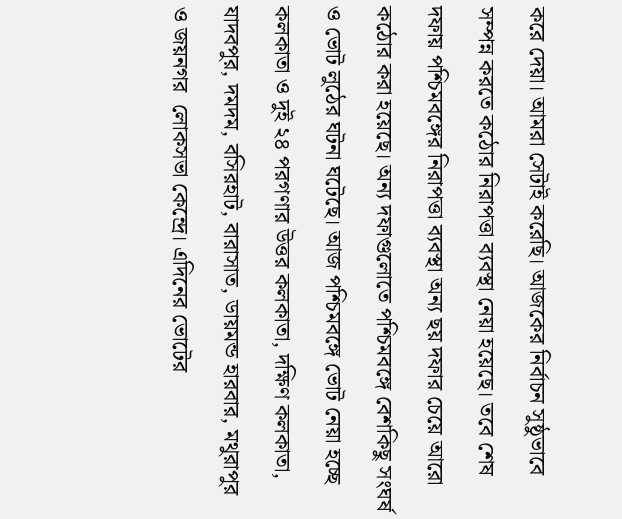করে দেয়া। আমরা সেটাই করেছি। আজকের নির্বাচন সুষ্ঠুভাবে সম্পন্ন করতে কঠোর নিরাপত্তা ব্যবস্থা নেয়া হয়েছে। তবে শেষ দফায় পশ্চিমবঙ্গের নিরাপত্তা ব্যবস্থা অন্য ছয় দফার চেয়ে আরো কঠোর করা হয়েছে। অন্য দফাগুলোতে পশ্চিমবঙ্গে বেশকিছু সংঘর্ষ ও ভোট লুঠের ঘটনা ঘটেছে। আজ পশ্চিমবঙ্গে ভোট নেয়া হচ্ছে কলকাতা ও দুই ২৪ পরগণার উত্তর কলকাতা, দক্ষিণ কলকাতা, যাদবপুর, দমদম, বসিরহাট, বারাসাত, ডায়মন্ড হারবার, মথুরাপুর ও জয়নগর  লোকসভা কেন্দ্রে। এদিনের ভোটের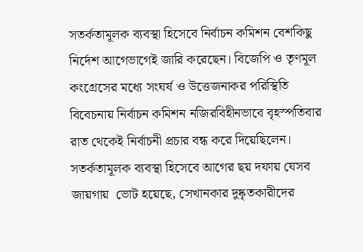সতর্কতামূলক ব্যবস্থা হিসেবে নির্বাচন কমিশন বেশকিছু নির্দেশ আগেভাগেই জারি করেছেন। বিজেপি ও তৃণমূল কংগ্রেসের মধ্যে সংঘর্ষ ও উত্তেজনাকর পরিস্থিতি বিবেচনায় নির্বাচন কমিশন নজিরবিহীনভাবে বৃহস্পতিবার রাত থেকেই নির্বাচনী প্রচার বন্ধ করে দিয়েছিলেন।
সতর্কতামূলক ব্যবস্থা হিসেবে আগের ছয় দফায় যেসব জায়গায়  ভোট হয়েছে, সেখানকার দুষ্কৃতকারীদের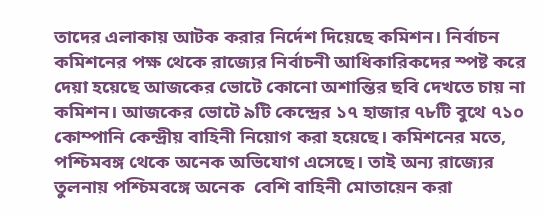তাদের এলাকায় আটক করার নির্দেশ দিয়েছে কমিশন। নির্বাচন কমিশনের পক্ষ থেকে রাজ্যের নির্বাচনী আধিকারিকদের স্পষ্ট করে দেয়া হয়েছে আজকের ভোটে কোনো অশান্তির ছবি দেখতে চায় না কমিশন। আজকের ভোটে ৯টি কেন্দ্রের ১৭ হাজার ৭৮টি বুথে ৭১০ কোম্পানি কেন্দ্রীয় বাহিনী নিয়োগ করা হয়েছে। কমিশনের মতে, পশ্চিমবঙ্গ থেকে অনেক অভিযোগ এসেছে। তাই অন্য রাজ্যের তুলনায় পশ্চিমবঙ্গে অনেক  বেশি বাহিনী মোতায়েন করা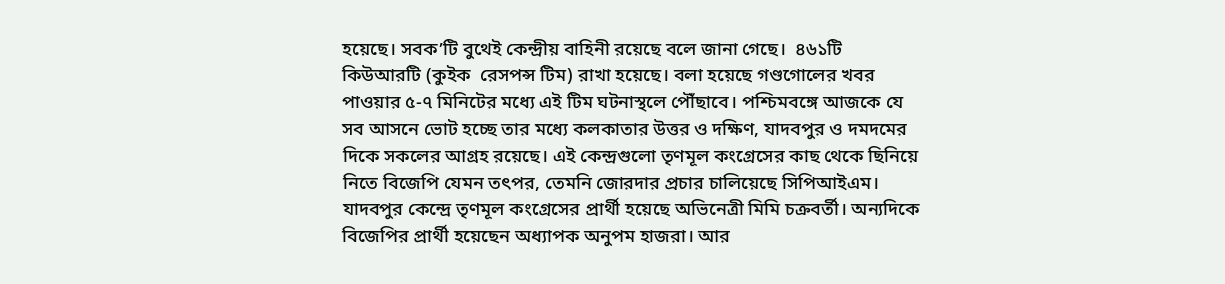হয়েছে। সবক’টি বুথেই কেন্দ্রীয় বাহিনী রয়েছে বলে জানা গেছে।  ৪৬১টি  কিউআরটি (কুইক  রেসপন্স টিম) রাখা হয়েছে। বলা হয়েছে গণ্ডগোলের খবর পাওয়ার ৫-৭ মিনিটের মধ্যে এই টিম ঘটনাস্থলে পৌঁছাবে। পশ্চিমবঙ্গে আজকে যে সব আসনে ভোট হচ্ছে তার মধ্যে কলকাতার উত্তর ও দক্ষিণ, যাদবপুর ও দমদমের দিকে সকলের আগ্রহ রয়েছে। এই কেন্দ্রগুলো তৃণমূল কংগ্রেসের কাছ থেকে ছিনিয়ে নিতে বিজেপি যেমন তৎপর, তেমনি জোরদার প্রচার চালিয়েছে সিপিআইএম। যাদবপুর কেন্দ্রে তৃণমূল কংগ্রেসের প্রার্থী হয়েছে অভিনেত্রী মিমি চক্রবর্তী। অন্যদিকে বিজেপির প্রার্থী হয়েছেন অধ্যাপক অনুপম হাজরা। আর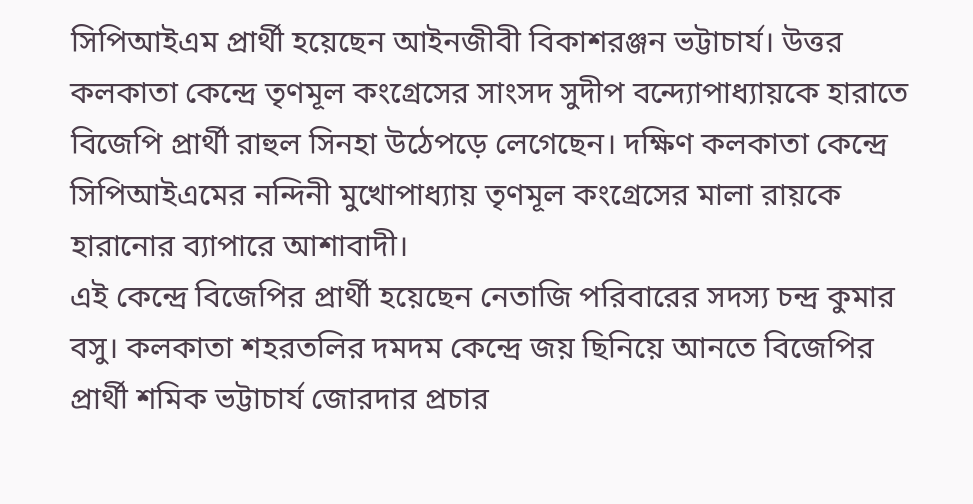সিপিআইএম প্রার্থী হয়েছেন আইনজীবী বিকাশরঞ্জন ভট্টাচার্য। উত্তর কলকাতা কেন্দ্রে তৃণমূল কংগ্রেসের সাংসদ সুদীপ বন্দ্যোপাধ্যায়কে হারাতে বিজেপি প্রার্থী রাহুল সিনহা উঠেপড়ে লেগেছেন। দক্ষিণ কলকাতা কেন্দ্রে সিপিআইএমের নন্দিনী মুখোপাধ্যায় তৃণমূল কংগ্রেসের মালা রায়কে হারানোর ব্যাপারে আশাবাদী।
এই কেন্দ্রে বিজেপির প্রার্থী হয়েছেন নেতাজি পরিবারের সদস্য চন্দ্র কুমার বসু। কলকাতা শহরতলির দমদম কেন্দ্রে জয় ছিনিয়ে আনতে বিজেপির প্রার্থী শমিক ভট্টাচার্য জোরদার প্রচার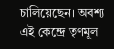চালিয়েছেন। অবশ্য এই কেন্দ্রে তৃণমূল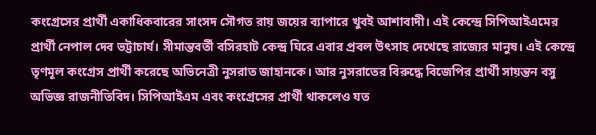কংগ্রেসের প্রার্থী একাধিকবারের সাংসদ সৌগত রায় জয়ের ব্যাপারে খুবই আশাবাদী। এই কেন্দ্রে সিপিআইএমের প্রার্থী নেপাল দেব ভট্টাচার্য। সীমান্তবর্তী বসিরহাট কেন্দ্র ঘিরে এবার প্রবল উৎসাহ দেখেছে রাজ্যের মানুষ। এই কেন্দ্রে তৃণমূল কংগ্রেস প্রার্থী করেছে অভিনেত্রী নুসরাত জাহানকে। আর নুসরাতের বিরুদ্ধে বিজেপির প্রার্থী সায়ন্তন বসু অভিজ্ঞ রাজনীতিবিদ। সিপিআইএম এবং কংগ্রেসের প্রার্থী থাকলেও যত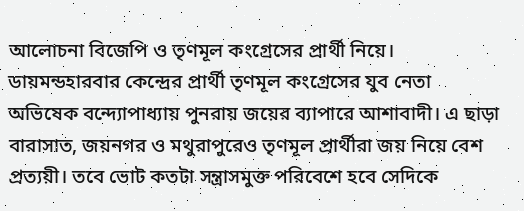আলোচনা বিজেপি ও তৃণমূল কংগ্রেসের প্রার্থী নিয়ে। ডায়মন্ডহারবার কেন্দ্রের প্রার্থী তৃণমূল কংগ্রেসের যুব নেতা অভিষেক বন্দ্যোপাধ্যায় পুনরায় জয়ের ব্যাপারে আশাবাদী। এ ছাড়া বারাসাত, জয়নগর ও মথুরাপুরেও তৃণমূল প্রার্থীরা জয় নিয়ে বেশ প্রত্যয়ী। তবে ভোট কতটা সন্ত্রাসমুক্ত পরিবেশে হবে সেদিকে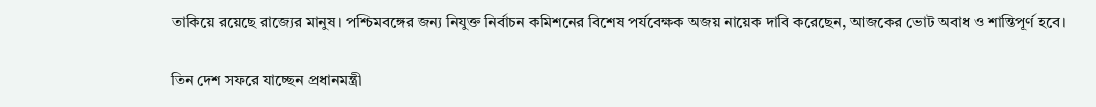তাকিয়ে রয়েছে রাজ্যের মানুষ। পশ্চিমবঙ্গের জন্য নিযুক্ত নির্বাচন কমিশনের বিশেষ পর্যবেক্ষক অজয় নায়েক দাবি করেছেন, আজকের ভোট অবাধ ও শান্তিপূর্ণ হবে।

তিন দেশ সফরে যাচ্ছেন প্রধানমন্ত্রী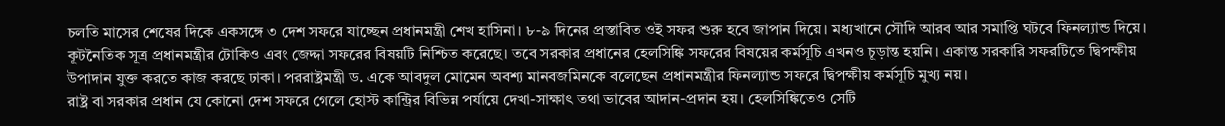চলতি মাসের শেষের দিকে একসঙ্গে ৩ দেশ সফরে যাচ্ছেন প্রধানমন্ত্রী শেখ হাসিনা। ৮-৯ দিনের প্রস্তাবিত ওই সফর শুরু হবে জাপান দিয়ে। মধ্যখানে সৌদি আরব আর সমাপ্তি ঘটবে ফিনল্যান্ড দিয়ে। কূটনৈতিক সূত্র প্রধানমন্ত্রীর টোকিও এবং জেদ্দা সফরের বিষয়টি নিশ্চিত করেছে। তবে সরকার প্রধানের হেলসিঙ্কি সফরের বিষয়ের কর্মসূচি এখনও চূড়ান্ত হয়নি। একান্ত সরকারি সফরটিতে দ্বিপক্ষীয় উপাদান যুক্ত করতে কাজ করছে ঢাকা। পররাষ্ট্রমন্ত্রী ড. একে আবদুল মোমেন অবশ্য মানবজমিনকে বলেছেন প্রধানমন্ত্রীর ফিনল্যান্ড সফরে দ্বিপক্ষীয় কর্মসূচি মুখ্য নয়।
রাষ্ট্র বা সরকার প্রধান যে কোনো দেশ সফরে গেলে হোস্ট কান্ট্রির বিভিন্ন পর্যায়ে দেখা-সাক্ষাৎ তথা ভাবের আদান-প্রদান হয়। হেলসিঙ্কিতেও সেটি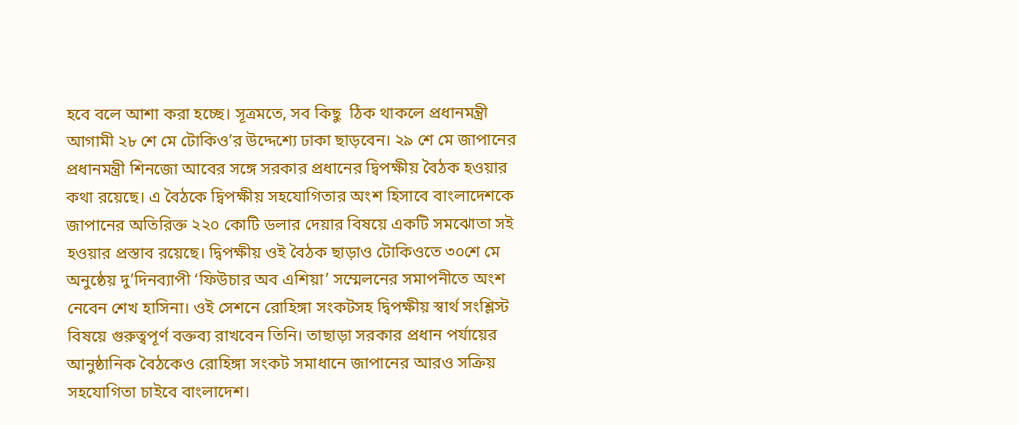হবে বলে আশা করা হচ্ছে। সূত্রমতে, সব কিছু  ঠিক থাকলে প্রধানমন্ত্রী আগামী ২৮ শে মে টোকিও’র উদ্দেশ্যে ঢাকা ছাড়বেন। ২৯ শে মে জাপানের প্রধানমন্ত্রী শিনজো আবের সঙ্গে সরকার প্রধানের দ্বিপক্ষীয় বৈঠক হওয়ার কথা রয়েছে। এ বৈঠকে দ্বিপক্ষীয় সহযোগিতার অংশ হিসাবে বাংলাদেশকে জাপানের অতিরিক্ত ২২০ কোটি ডলার দেয়ার বিষয়ে একটি সমঝোতা সই হওয়ার প্রস্তাব রয়েছে। দ্বিপক্ষীয় ওই বৈঠক ছাড়াও টোকিওতে ৩০শে মে অনুষ্ঠেয় দু’দিনব্যাপী ‘ফিউচার অব এশিয়া’ সম্মেলনের সমাপনীতে অংশ নেবেন শেখ হাসিনা। ওই সেশনে রোহিঙ্গা সংকটসহ দ্বিপক্ষীয় স্বার্থ সংশ্লিস্ট বিষয়ে গুরুত্বপূর্ণ বক্তব্য রাখবেন তিনি। তাছাড়া সরকার প্রধান পর্যায়ের আনুষ্ঠানিক বৈঠকেও রোহিঙ্গা সংকট সমাধানে জাপানের আরও সক্রিয় সহযোগিতা চাইবে বাংলাদেশ।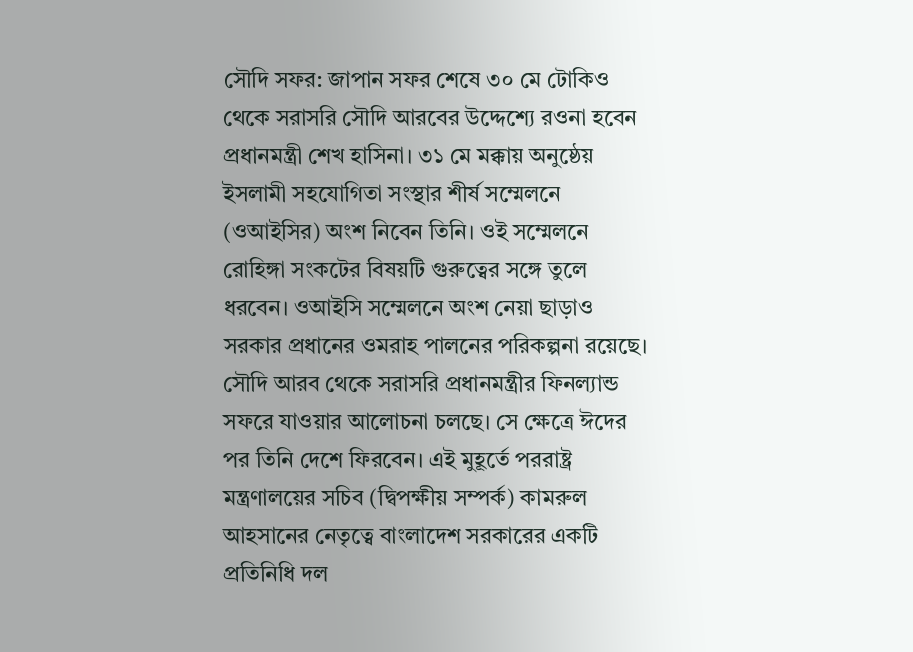সৌদি সফর: জাপান সফর শেষে ৩০ মে টোকিও থেকে সরাসরি সৌদি আরবের উদ্দেশ্যে রওনা হবেন প্রধানমন্ত্রী শেখ হাসিনা। ৩১ মে মক্কায় অনুষ্ঠেয় ইসলামী সহযোগিতা সংস্থার শীর্ষ সম্মেলনে (ওআইসির) অংশ নিবেন তিনি। ওই সম্মেলনে রোহিঙ্গা সংকটের বিষয়টি গুরুত্বের সঙ্গে তুলে ধরবেন। ওআইসি সম্মেলনে অংশ নেয়া ছাড়াও সরকার প্রধানের ওমরাহ পালনের পরিকল্পনা রয়েছে। সৌদি আরব থেকে সরাসরি প্রধানমন্ত্রীর ফিনল্যান্ড সফরে যাওয়ার আলোচনা চলছে। সে ক্ষেত্রে ঈদের পর তিনি দেশে ফিরবেন। এই মুহূর্তে পররাষ্ট্র মন্ত্রণালয়ের সচিব (দ্বিপক্ষীয় সম্পর্ক) কামরুল আহসানের নেতৃত্বে বাংলাদেশ সরকারের একটি প্রতিনিধি দল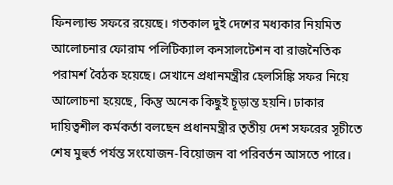ফিনল্যান্ড সফরে রয়েছে। গতকাল দুই দেশের মধ্যকার নিয়মিত আলোচনার ফোরাম পলিটিক্যাল কনসালটেশন বা রাজনৈতিক পরামর্শ বৈঠক হয়েছে। সেখানে প্রধানমন্ত্রীর হেলসিঙ্কি সফর নিয়ে আলোচনা হয়েছে, কিন্তু অনেক কিছুই চূড়ান্ত হয়নি। ঢাকার দায়িত্বশীল কর্মকর্তা বলছেন প্রধানমন্ত্রীর তৃতীয় দেশ সফরের সূচীতে শেষ মুহুর্ত পর্যন্ত সংযোজন-বিয়োজন বা পরিবর্তন আসতে পারে।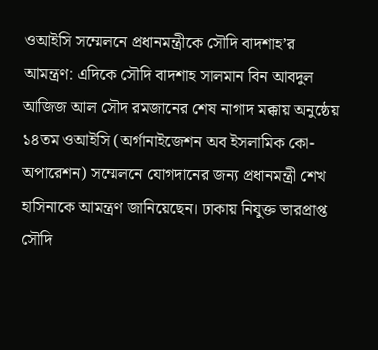ওআইসি সম্মেলনে প্রধানমন্ত্রীকে সৌদি বাদশাহ’র আমন্ত্রণ: এদিকে সৌদি বাদশাহ সালমান বিন আবদুল আজিজ আল সৌদ রমজানের শেষ নাগাদ মক্কায় অনুষ্ঠেয় ১৪তম ওআইসি (অর্গানাইজেশন অব ইসলামিক কো-অপারেশন) সম্মেলনে যোগদানের জন্য প্রধানমন্ত্রী শেখ হাসিনাকে আমন্ত্রণ জানিয়েছেন। ঢাকায় নিযুক্ত ভারপ্রাপ্ত সৌদি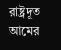রাষ্ট্রদূত আমের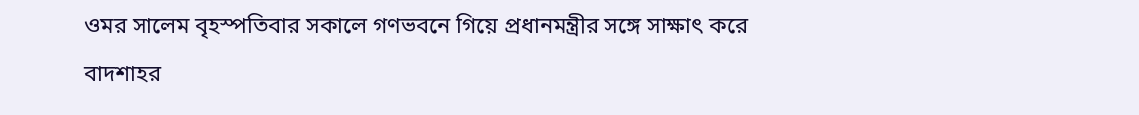ওমর সালেম বৃহস্পতিবার সকালে গণভবনে গিয়ে প্রধানমন্ত্রীর সঙ্গে সাক্ষাৎ করে বাদশাহর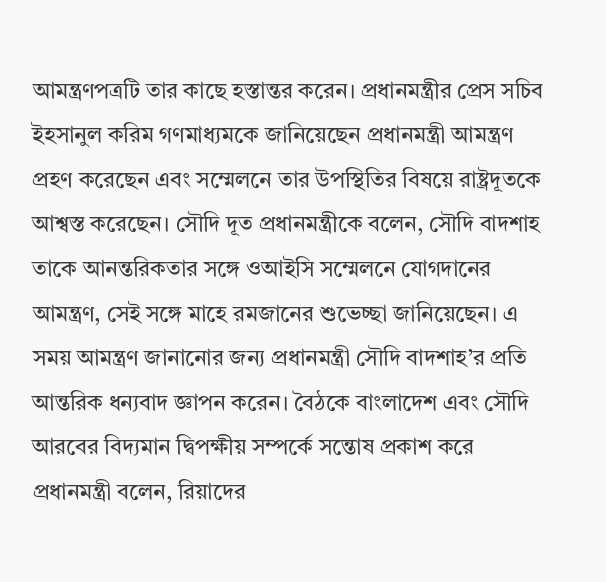আমন্ত্রণপত্রটি তার কাছে হস্তান্তর করেন। প্রধানমন্ত্রীর প্রেস সচিব ইহসানুল করিম গণমাধ্যমকে জানিয়েছেন প্রধানমন্ত্রী আমন্ত্রণ প্রহণ করেছেন এবং সম্মেলনে তার উপস্থিতির বিষয়ে রাষ্ট্রদূতকে আশ্বস্ত করেছেন। সৌদি দূত প্রধানমন্ত্রীকে বলেন, সৌদি বাদশাহ তাকে আনন্তরিকতার সঙ্গে ওআইসি সম্মেলনে যোগদানের আমন্ত্রণ, সেই সঙ্গে মাহে রমজানের শুভেচ্ছা জানিয়েছেন। এ সময় আমন্ত্রণ জানানোর জন্য প্রধানমন্ত্রী সৌদি বাদশাহ’র প্রতি আন্তরিক ধন্যবাদ জ্ঞাপন করেন। বৈঠকে বাংলাদেশ এবং সৌদি আরবের বিদ্যমান দ্বিপক্ষীয় সম্পর্কে সন্তোষ প্রকাশ করে প্রধানমন্ত্রী বলেন, রিয়াদের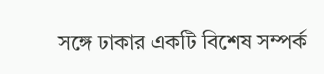সঙ্গে ঢাকার একটি বিশেষ সম্পর্ক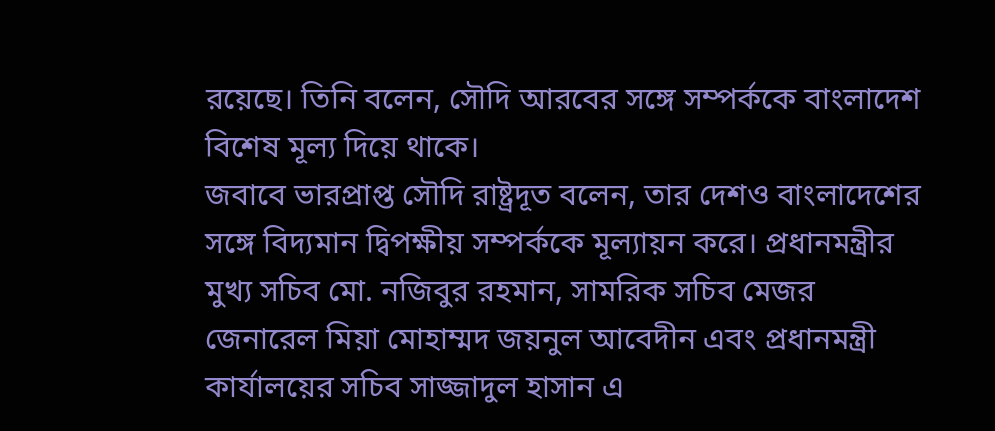রয়েছে। তিনি বলেন, সৌদি আরবের সঙ্গে সম্পর্ককে বাংলাদেশ বিশেষ মূল্য দিয়ে থাকে।
জবাবে ভারপ্রাপ্ত সৌদি রাষ্ট্রদূত বলেন, তার দেশও বাংলাদেশের সঙ্গে বিদ্যমান দ্বিপক্ষীয় সম্পর্ককে মূল্যায়ন করে। প্রধানমন্ত্রীর মুখ্য সচিব মো. নজিবুর রহমান, সামরিক সচিব মেজর জেনারেল মিয়া মোহাম্মদ জয়নুল আবেদীন এবং প্রধানমন্ত্রী কার্যালয়ের সচিব সাজ্জাদুল হাসান এ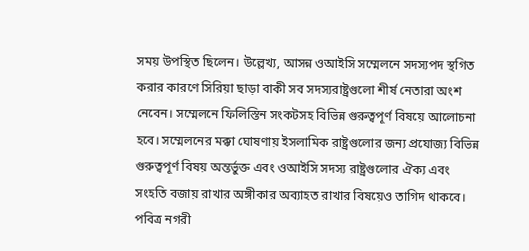সময় উপস্থিত ছিলেন। উল্লেখ্য, আসন্ন ওআইসি সম্মেলনে সদস্যপদ স্থগিত করার কারণে সিরিয়া ছাড়া বাকী সব সদস্যরাষ্ট্রগুলো শীর্ষ নেতারা অংশ নেবেন। সম্মেলনে ফিলিস্তিন সংকটসহ বিভিন্ন গুরুত্বপূর্ণ বিষয়ে আলোচনা হবে। সম্মেলনের মক্কা ঘোষণায় ইসলামিক রাষ্ট্রগুলোর জন্য প্রযোজ্য বিভিন্ন গুরুত্বপূর্ণ বিষয় অন্তর্ভুক্ত এবং ওআইসি সদস্য রাষ্ট্রগুলোর ঐক্য এবং সংহতি বজায় রাখার অঙ্গীকার অব্যাহত রাখার বিষয়েও তাগিদ থাকবে। পবিত্র নগরী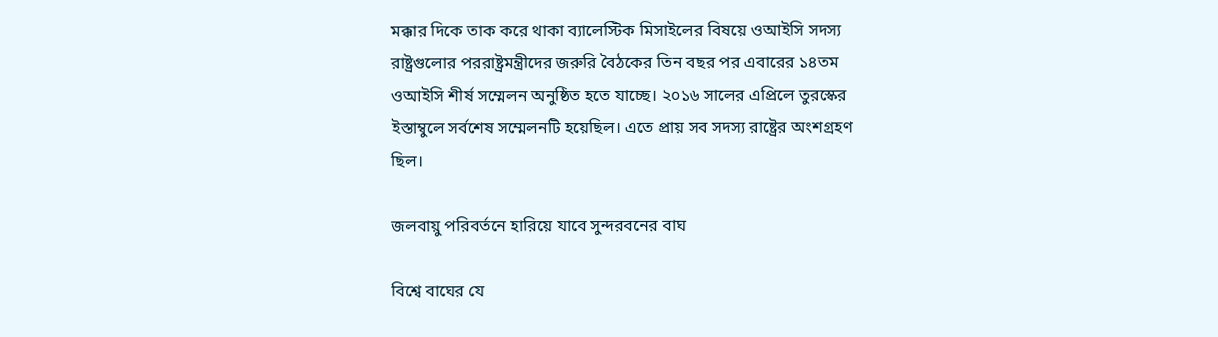মক্কার দিকে তাক করে থাকা ব্যালেস্টিক মিসাইলের বিষয়ে ওআইসি সদস্য রাষ্ট্রগুলোর পররাষ্ট্রমন্ত্রীদের জরুরি বৈঠকের তিন বছর পর এবারের ১৪তম ওআইসি শীর্ষ সম্মেলন অনুষ্ঠিত হতে যাচ্ছে। ২০১৬ সালের এপ্রিলে তুরস্কের ইস্তাম্বুলে সর্বশেষ সম্মেলনটি হয়েছিল। এতে প্রায় সব সদস্য রাষ্ট্রের অংশগ্রহণ ছিল।

জলবায়ু পরিবর্তনে হারিয়ে যাবে সুন্দরবনের বাঘ

বিশ্বে বাঘের যে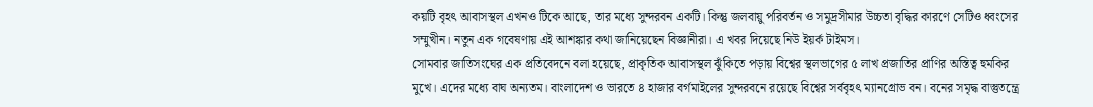কয়টি বৃহৎ আবাসস্থল এখনও টিকে আছে, তার মধ্যে সুন্দরবন একটি। কিন্তু জলবায়ু পরিবর্তন ও সমুদ্রসীমার উচ্চতা বৃদ্ধির কারণে সেটিও ধ্বংসের সম্মুখীন। নতুন এক গবেষণায় এই আশঙ্কার কথা জানিয়েছেন বিজ্ঞানীরা। এ খবর দিয়েছে নিউ ইয়র্ক টাইমস।
সোমবার জাতিসংঘের এক প্রতিবেদনে বলা হয়েছে, প্রাকৃতিক আবাসস্থল ঝুঁকিতে পড়ায় বিশ্বের স্থলভাগের ৫ লাখ প্রজাতির প্রাণির অস্তিত্ব হুমকির মুখে। এদের মধ্যে বাঘ অন্যতম। বাংলাদেশ ও ভারতে ৪ হাজার বর্গমাইলের সুন্দরবনে রয়েছে বিশ্বের সর্ববৃহৎ ম্যানগ্রোভ বন। বনের সমৃদ্ধ বাস্তুতন্ত্রে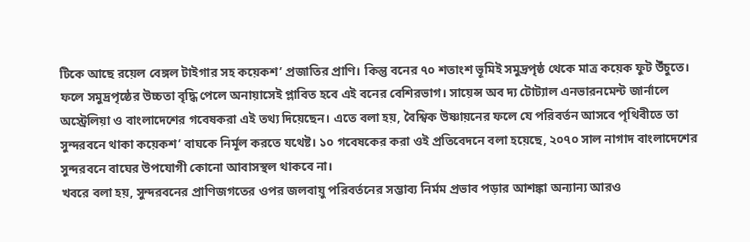টিকে আছে রয়েল বেঙ্গল টাইগার সহ কয়েকশ’ প্রজাতির প্রাণি। কিন্তু বনের ৭০ শতাংশ ভূমিই সমুদ্রপৃষ্ঠ থেকে মাত্র কয়েক ফুট উঁচুতে। ফলে সমুদ্রপৃষ্ঠের উচ্চতা বৃদ্ধি পেলে অনায়াসেই প্লাবিত হবে এই বনের বেশিরভাগ। সায়েন্স অব দ্য টোট্যাল এনভারনমেন্ট জার্নালে অস্ট্রেলিয়া ও বাংলাদেশের গবেষকরা এই তথ্য দিয়েছেন। এতে বলা হয়, বৈশ্বিক উষ্ণায়নের ফলে যে পরিবর্তন আসবে পৃথিবীতে তা সুন্দরবনে থাকা কয়েকশ’ বাঘকে নির্মূল করতে যথেষ্ট। ১০ গবেষকের করা ওই প্রতিবেদনে বলা হয়েছে, ২০৭০ সাল নাগাদ বাংলাদেশের সুন্দরবনে বাঘের উপযোগী কোনো আবাসস্থল থাকবে না।
খবরে বলা হয়, সুন্দরবনের প্রাণিজগতের ওপর জলবায়ু পরিবর্তনের সম্ভাব্য নির্মম প্রভাব পড়ার আশঙ্কা অন্যান্য আরও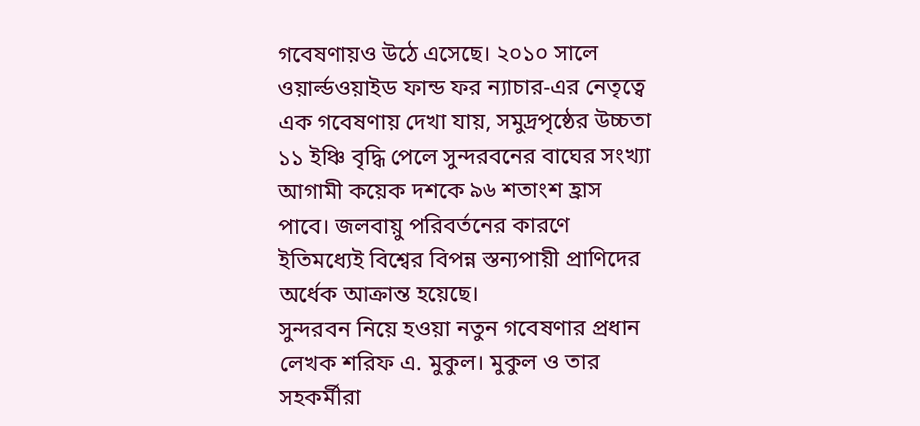গবেষণায়ও উঠে এসেছে। ২০১০ সালে ওয়ার্ল্ডওয়াইড ফান্ড ফর ন্যাচার-এর নেতৃত্বে এক গবেষণায় দেখা যায়, সমুদ্রপৃষ্ঠের উচ্চতা ১১ ইঞ্চি বৃদ্ধি পেলে সুন্দরবনের বাঘের সংখ্যা আগামী কয়েক দশকে ৯৬ শতাংশ হ্রাস পাবে। জলবায়ু পরিবর্তনের কারণে ইতিমধ্যেই বিশ্বের বিপন্ন স্তন্যপায়ী প্রাণিদের অর্ধেক আক্রান্ত হয়েছে।
সুন্দরবন নিয়ে হওয়া নতুন গবেষণার প্রধান লেখক শরিফ এ. মুকুল। মুকুল ও তার সহকর্মীরা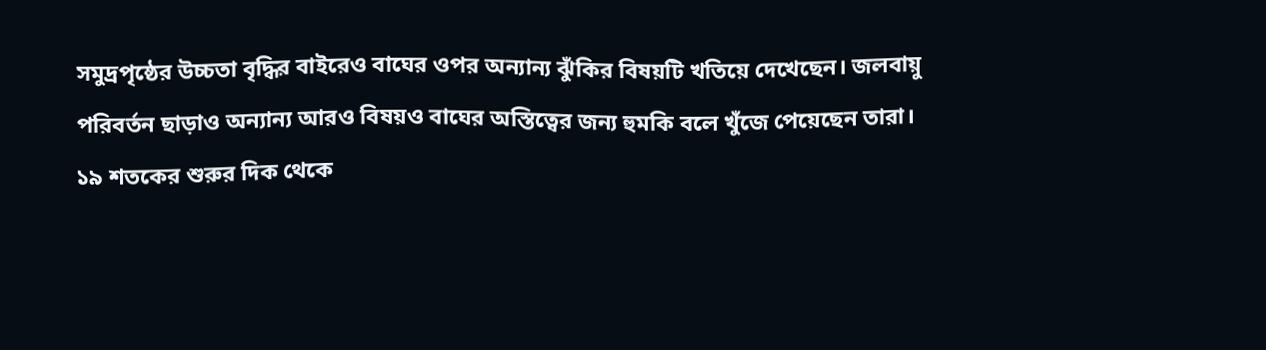সমুদ্রপৃষ্ঠের উচ্চতা বৃদ্ধির বাইরেও বাঘের ওপর অন্যান্য ঝুঁকির বিষয়টি খতিয়ে দেখেছেন। জলবায়ু পরিবর্তন ছাড়াও অন্যান্য আরও বিষয়ও বাঘের অস্তিত্বের জন্য হুমকি বলে খুঁজে পেয়েছেন তারা। ১৯ শতকের শুরুর দিক থেকে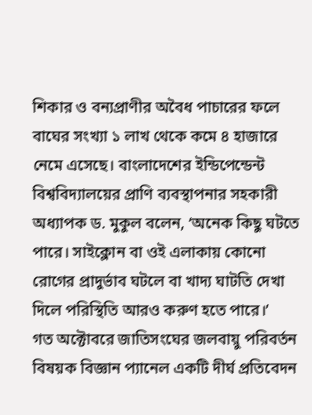শিকার ও বন্যপ্রাণীর অবৈধ পাচারের ফলে বাঘের সংখ্যা ১ লাখ থেকে কমে ৪ হাজারে নেমে এসেছে। বাংলাদেশের ইন্ডিপেন্ডেন্ট বিশ্ববিদ্যালয়ের প্রাণি ব্যবস্থাপনার সহকারী অধ্যাপক ড. মুকুল বলেন, ‘অনেক কিছু ঘটতে পারে। সাইক্লোন বা ওই এলাকায় কোনো রোগের প্রাদুর্ভাব ঘটলে বা খাদ্য ঘাটতি দেখা দিলে পরিস্থিতি আরও করুণ হতে পারে।’
গত অক্টোবরে জাতিসংঘের জলবায়ু পরিবর্তন বিষয়ক বিজ্ঞান প্যানেল একটি দীর্ঘ প্রতিবেদন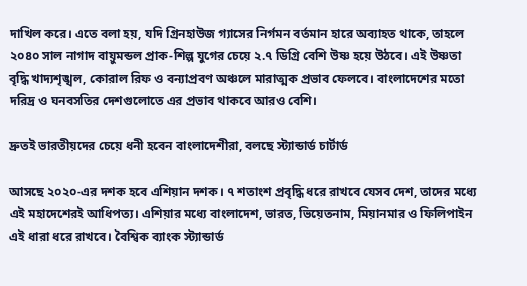দাখিল করে। এতে বলা হয়, যদি গ্রিনহাউজ গ্যাসের নির্গমন বর্তমান হারে অব্যাহত থাকে, তাহলে ২০৪০ সাল নাগাদ বায়ুমন্ডল প্রাক-শিল্প যুগের চেয়ে ২.৭ ডিগ্রি বেশি উষ্ণ হয়ে উঠবে। এই উষ্ণতা বৃদ্ধি খাদ্যশৃঙ্খল, কোরাল রিফ ও বন্যাপ্রবণ অঞ্চলে মারাত্মক প্রভাব ফেলবে। বাংলাদেশের মতো দরিদ্র ও ঘনবসতির দেশগুলোতে এর প্রভাব থাকবে আরও বেশি।

দ্রুতই ভারতীয়দের চেয়ে ধনী হবেন বাংলাদেশীরা, বলছে স্ট্যান্ডার্ড চার্টার্ড

আসছে ২০২০-এর দশক হবে এশিয়ান দশক। ৭ শতাংশ প্রবৃদ্ধি ধরে রাখবে যেসব দেশ, তাদের মধ্যে এই মহাদেশেরই আধিপত্য। এশিয়ার মধ্যে বাংলাদেশ, ভারত, ভিয়েতনাম, মিয়ানমার ও ফিলিপাইন এই ধারা ধরে রাখবে। বৈশ্বিক ব্যাংক স্ট্যান্ডার্ড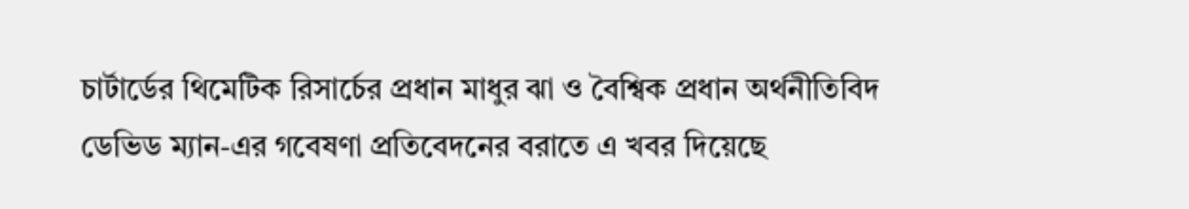চার্টার্ডের থিমেটিক রিসার্চের প্রধান মাধুর ঝা ও বৈশ্বিক প্রধান অর্থনীতিবিদ ডেভিড ম্যান-এর গবেষণা প্রতিবেদনের বরাতে এ খবর দিয়েছে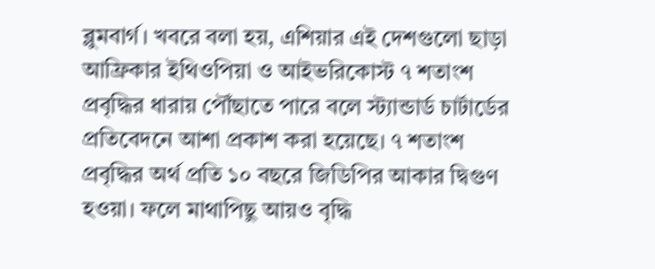ব্লুমবার্গ। খবরে বলা হয়, এশিয়ার এই দেশগুলো ছাড়া আফ্রিকার ইথিওপিয়া ও আইভরিকোস্ট ৭ শতাংশ প্রবৃদ্ধির ধারায় পৌঁছাতে পারে বলে স্ট্যান্ডার্ড চার্টার্ডের প্রতিবেদনে আশা প্রকাশ করা হয়েছে। ৭ শতাংশ প্রবৃদ্ধির অর্থ প্রতি ১০ বছরে জিডিপির আকার দ্বিগুণ হওয়া। ফলে মাথাপিছু আয়ও বৃদ্ধি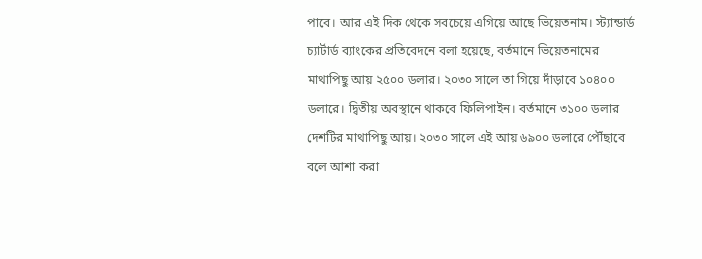পাবে। আর এই দিক থেকে সবচেয়ে এগিয়ে আছে ভিয়েতনাম। স্ট্যান্ডার্ড চ্যার্টার্ড ব্যাংকের প্রতিবেদনে বলা হয়েছে, বর্তমানে ভিয়েতনামের মাথাপিছু আয় ২৫০০ ডলার। ২০৩০ সালে তা গিয়ে দাঁড়াবে ১০৪০০ ডলারে। দ্বিতীয় অবস্থানে থাকবে ফিলিপাইন। বর্তমানে ৩১০০ ডলার দেশটির মাথাপিছু আয়। ২০৩০ সালে এই আয় ৬৯০০ ডলারে পৌঁছাবে বলে আশা করা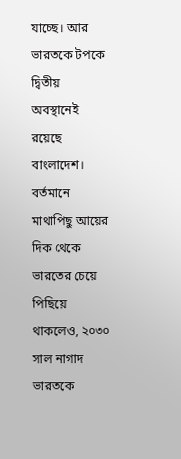যাচ্ছে। আর ভারতকে টপকে দ্বিতীয় অবস্থানেই রয়েছে বাংলাদেশ। বর্তমানে মাথাপিছু আয়ের দিক থেকে ভারতের চেয়ে পিছিয়ে থাকলেও, ২০৩০ সাল নাগাদ ভারতকে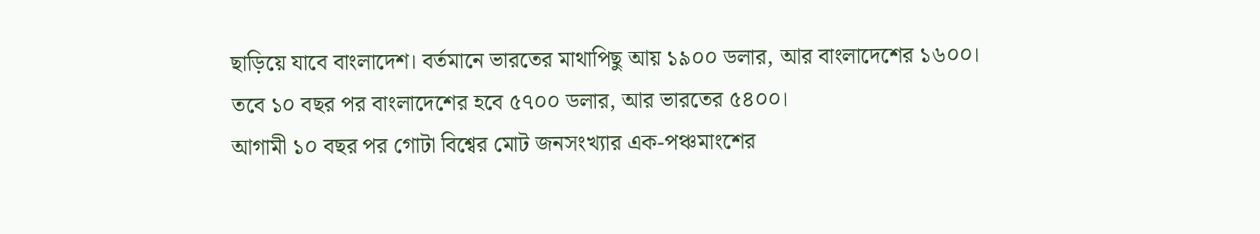ছাড়িয়ে যাবে বাংলাদেশ। বর্তমানে ভারতের মাথাপিছু আয় ১৯০০ ডলার, আর বাংলাদেশের ১৬০০। তবে ১০ বছর পর বাংলাদেশের হবে ৫৭০০ ডলার, আর ভারতের ৫৪০০।
আগামী ১০ বছর পর গোটা বিশ্বের মোট জনসংখ্যার এক-পঞ্চমাংশের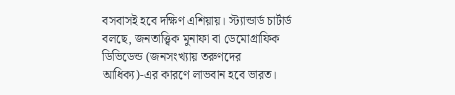বসবাসই হবে দক্ষিণ এশিয়ায়। স্ট্যান্ডার্ড চার্টার্ড বলছে, জনতাত্ত্বিক মুনাফা বা ডেমোগ্রাফিক ডিভিডেন্ড (জনসংখ্যায় তরুণদের আধিক্য)-এর কারণে লাভবান হবে ভারত।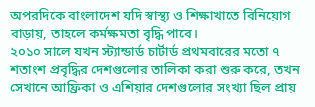অপরদিকে বাংলাদেশ যদি স্বাস্থ্য ও শিক্ষাখাতে বিনিয়োগ বাড়ায়, তাহলে কর্মক্ষমতা বৃদ্ধি পাবে।
২০১০ সালে যখন স্ট্যান্ডার্ড চার্টার্ড প্রথমবারের মতো ৭ শতাংশ প্রবৃদ্ধির দেশগুলোর তালিকা করা শুরু করে, তখন সেখানে আফ্রিকা ও এশিয়ার দেশগুলোর সংখ্যা ছিল প্রায়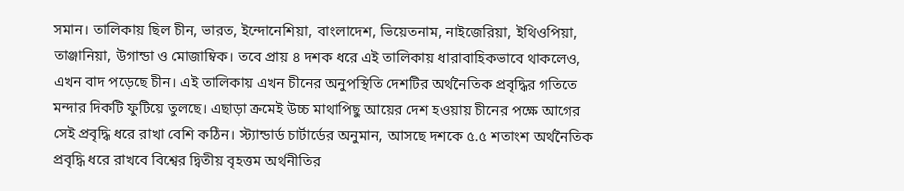সমান। তালিকায় ছিল চীন, ভারত, ইন্দোনেশিয়া, বাংলাদেশ, ভিয়েতনাম, নাইজেরিয়া, ইথিওপিয়া, তাঞ্জানিয়া, উগান্ডা ও মোজাম্বিক। তবে প্রায় ৪ দশক ধরে এই তালিকায় ধারাবাহিকভাবে থাকলেও, এখন বাদ পড়েছে চীন। এই তালিকায় এখন চীনের অনুপস্থিতি দেশটির অর্থনৈতিক প্রবৃদ্ধির গতিতে মন্দার দিকটি ফুটিয়ে তুলছে। এছাড়া ক্রমেই উচ্চ মাথাপিছু আয়ের দেশ হওয়ায় চীনের পক্ষে আগের সেই প্রবৃদ্ধি ধরে রাখা বেশি কঠিন। স্ট্যান্ডার্ড চার্টার্ডের অনুমান, আসছে দশকে ৫.৫ শতাংশ অর্থনৈতিক প্রবৃদ্ধি ধরে রাখবে বিশ্বের দ্বিতীয় বৃহত্তম অর্থনীতির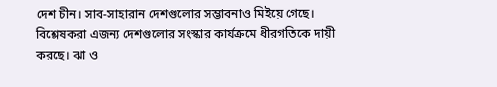দেশ চীন। সাব-সাহারান দেশগুলোর সম্ভাবনাও মিইয়ে গেছে। বিশ্লেষকরা এজন্য দেশগুলোর সংস্কার কার্যক্রমে ধীরগতিকে দায়ী করছে। ঝা ও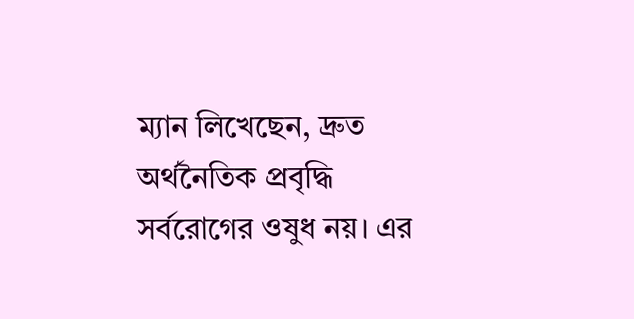ম্যান লিখেছেন, দ্রুত অর্থনৈতিক প্রবৃদ্ধি সর্বরোগের ওষুধ নয়। এর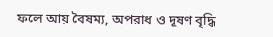ফলে আয় বৈষম্য, অপরাধ ও দূষণ বৃদ্ধি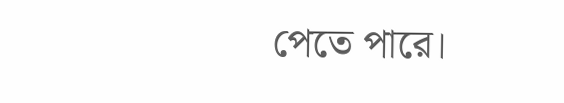পেতে পারে।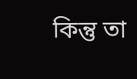কিন্তু তা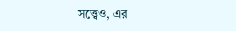সত্ত্বেও, এর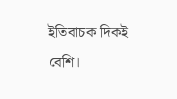ইতিবাচক দিকই বেশি।